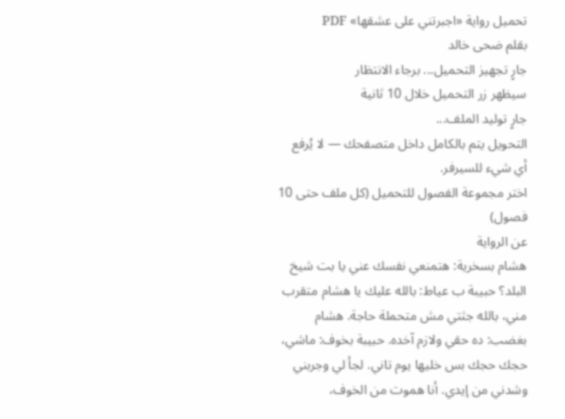تحميل رواية «اجبرتني على عشقها» PDF
بقلم ضحى خالد
جارٍ تجهيز التحميل... برجاء الانتظار
سيظهر زر التحميل خلال 10 ثانية
جارٍ توليد الملف...
التحويل يتم بالكامل داخل متصفحك — لا يُرفع أي شيء للسيرفر.
اختر مجموعة الفصول للتحميل (كل ملف حتى 10 فصول)
عن الرواية
هشام بسخرية: هتمنعي نفسك عني يا بت شيخ البلد؟ حبيبة ب عياط: بالله عليك يا هشام متقرب مني، بالله جثتي مش متحملة حاجة. هشام بغضب: ده حقي ولازم آخده. حبيبة بخوف: ماشي، حجك حجك بس خليها يوم تاني. لجأ لي وجربني وشدني من إيدي. أنا هموت من الخوف،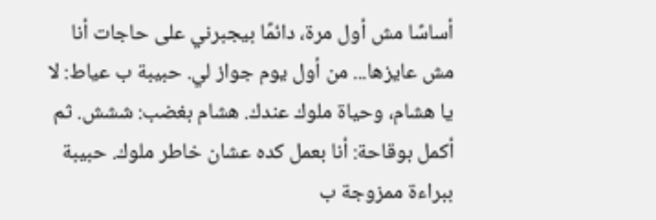أساسًا مش أول مرة، دائمًا بيجبرني على حاجات أنا مش عايزها... من أول يوم جواز لي. حبيبة ب عياط: لا يا هشام، وحياة ملوك عندك. هشام بغضب: ششش. ثم أكمل بوقاحة: أنا بعمل كده عشان خاطر ملوك. حبيبة ببراءة ممزوجة ب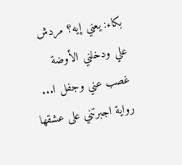بكاء: يعني إيه؟ مردش علي ودخلني الأوضة غصب عني وجفل ا...
رواية اجبرتني على عشقها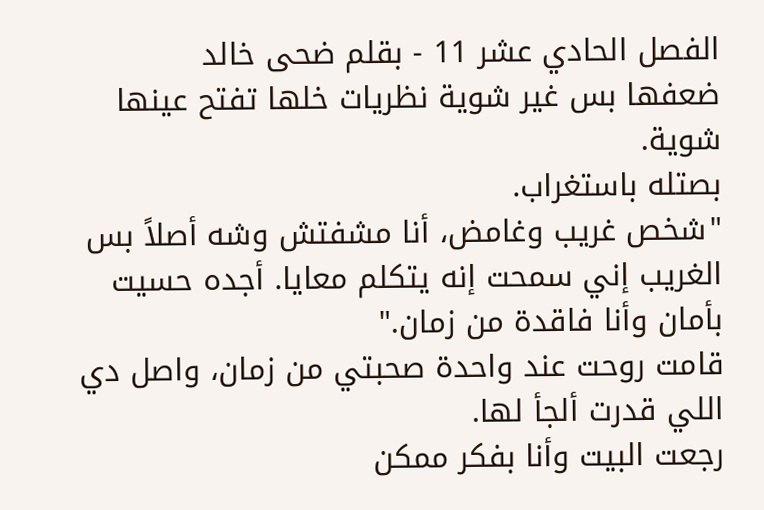الفصل الحادي عشر 11 - بقلم ضحى خالد
ضعفها بس غير شوية نظريات خلها تفتح عينها شوية.
بصتله باستغراب.
"شخص غريب وغامض، أنا مشفتش وشه أصلاً بس الغريب إني سمحت إنه يتكلم معايا. أجده حسيت بأمان وأنا فاقدة من زمان."
قامت روحت عند واحدة صحبتي من زمان، واصل دي اللي قدرت ألجأ لها.
رجعت البيت وأنا بفكر ممكن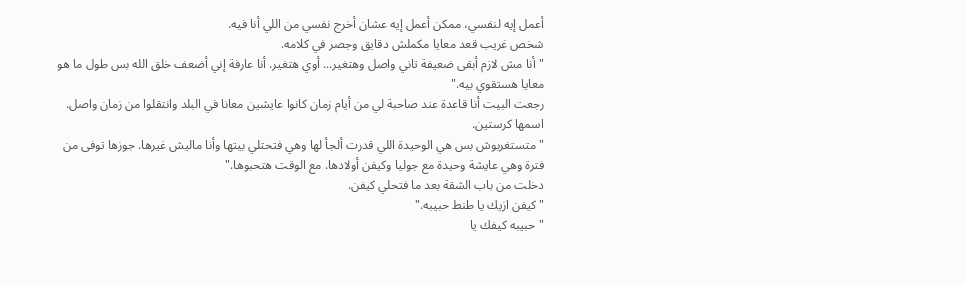أعمل إيه لنفسي، ممكن أعمل إيه عشان أخرج نفسي من اللي أنا فيه.
شخص غريب قعد معايا مكملش دقايق وجصر في كلامه.
"أنا مش لازم أبقى ضعيفة تاني واصل وهتغير... أوي هتغير. أنا عارفة إني أضعف خلق الله بس طول ما هو معايا هستقوي بيه."
رجعت البيت أنا قاعدة عند صاحبة لي من أيام زمان كانوا عايشين معانا في البلد وانتقلوا من زمان واصل.
اسمها كرستين.
"متستغربوش بس هي الوحيدة اللي قدرت ألجأ لها وهي فتحتلي بيتها وأنا ماليش غيرها. جوزها توفى من فترة وهي عايشة وحيدة مع جوليا وكيفن أولادها. مع الوقت هتحبوها."
دخلت من باب الشقة بعد ما فتحلي كيفن.
"كيفن ازيك يا طنط حبيبه."
"حبيبه كيفك يا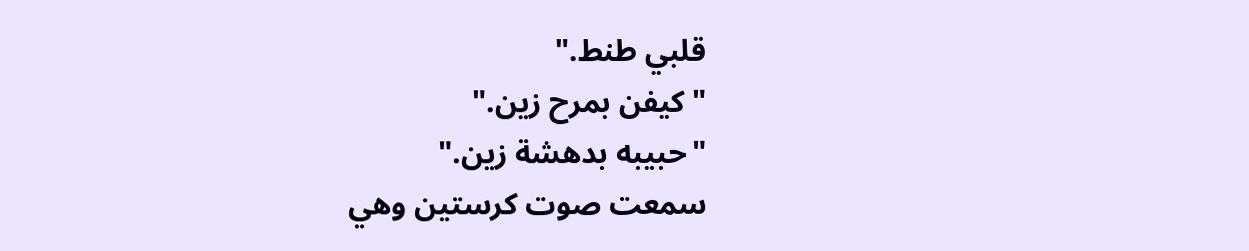قلبي طنط."
"كيفن بمرح زين."
"حبيبه بدهشة زين."
سمعت صوت كرستين وهي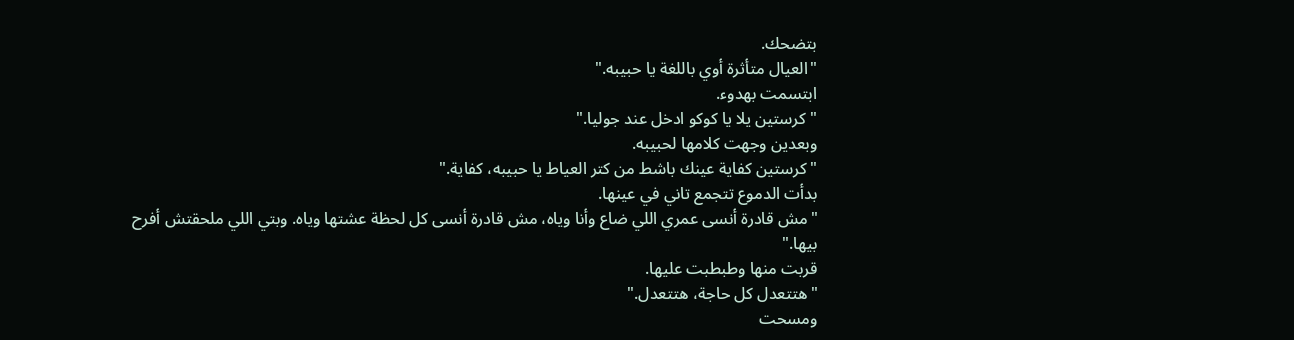بتضحك.
"العيال متأثرة أوي باللغة يا حبيبه."
ابتسمت بهدوء.
"كرستين يلا يا كوكو ادخل عند جوليا."
وبعدين وجهت كلامها لحبيبه.
"كرستين كفاية عينك باشط من كتر العياط يا حبيبه، كفاية."
بدأت الدموع تتجمع تاني في عينها.
"مش قادرة أنسى عمري اللي ضاع وأنا وياه، مش قادرة أنسى كل لحظة عشتها وياه. وبتي اللي ملحقتش أفرح بيها."
قربت منها وطبطبت عليها.
"هتتعدل كل حاجة، هتتعدل."
ومسحت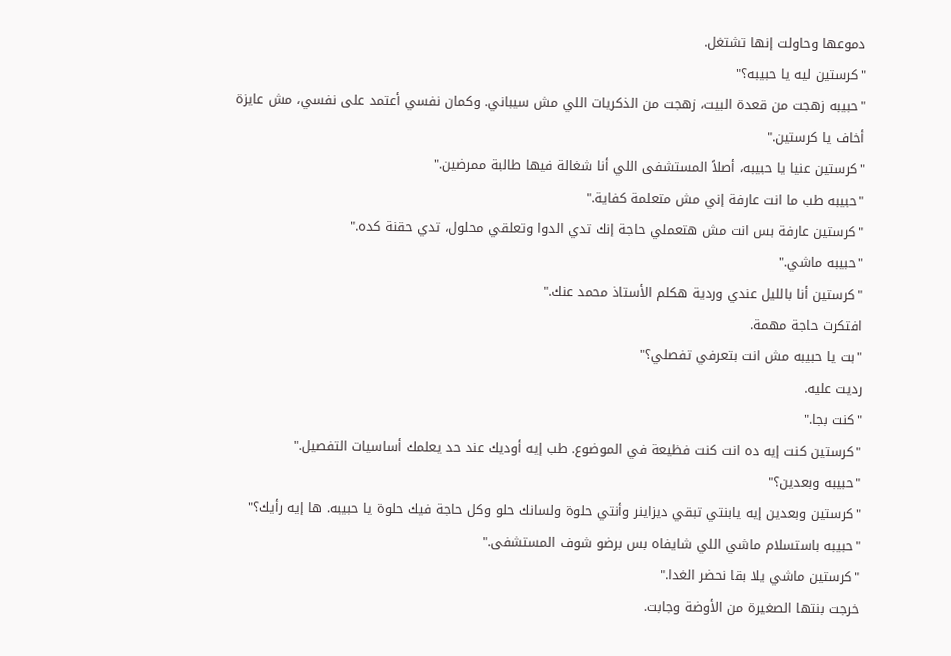دموعها وحاولت إنها تشتغل.
"كرستين ليه يا حبيبه؟"
"حبيبه زهجت من قعدة البيت، زهجت من الذكريات اللي مش سيباني. وكمان نفسي أعتمد على نفسي، مش عايزة أخاف يا كرستين."
"كرستين عنيا يا حبيبه، أصلاً المستشفى اللي أنا شغالة فيها طالبة ممرضين."
"حبيبه طب ما انت عارفة إني مش متعلمة كفاية."
"كرستين عارفة بس انت مش هتعملي حاجة إنك تدي الدوا وتعلقي محلول، تدي حقنة كده."
"حبيبه ماشي."
"كرستين أنا بالليل عندي وردية هكلم الأستاذ محمد عنك."
افتكرت حاجة مهمة.
"بت يا حبيبه مش انت بتعرفي تفصلي؟"
رديت عليه.
"كنت بجا."
"كرستين كنت إيه ده انت كنت فظيعة في الموضوع. طب إيه أوديك عند حد يعلمك أساسيات التفصيل."
"حبيبه وبعدين؟"
"كرستين وبعدين إيه يابنتي تبقي ديزاينر وأنتي حلوة ولسانك حلو وكل حاجة فيك حلوة يا حبيبه. ها إيه رأيك؟"
"حبيبه باستسلام ماشي اللي شايفاه بس برضو شوف المستشفى."
"كرستين ماشي يلا بقا نحضر الغدا."
خرجت بنتها الصغيرة من الأوضة وجابت.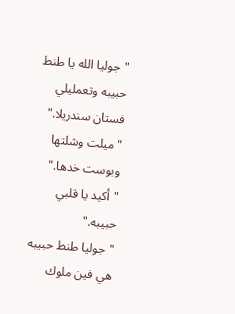"جوليا الله يا طنط حبيبه وتعمليلي فستان سندريلا."
"ميلت وشلتها وبوست خدها."
"أكيد يا قلبي حبيبه."
"جوليا طنط حبيبه هي فين ملوك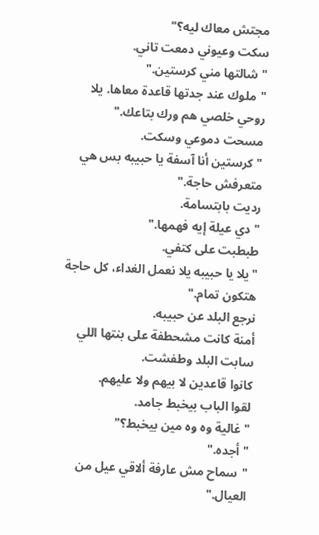مجتش معاك ليه؟"
سكت وعيوني دمعت تاني.
"شالتها مني كرستين."
"ملوك عند جدتها قاعدة معاها. يلا روحي خلصي هم ورك بتاعك."
مسحت دموعي وسكت.
"كرستين أنا آسفة يا حبيبه بس هي متعرفش حاجة."
رديت بابتسامة.
"دي عيلة إيه فهمها."
طبطبت على كتفي.
"يلا يا حبيبه يلا نعمل الغداء، كل حاجة هتكون تمام."
نرجع البلد عن حبيبه.
أمنة كانت مشحطفة على بنتها اللي سابت البلد وطفشت.
كانوا قاعدين لا بيهم ولا عليهم.
لقوا الباب بيخبط جامد.
"غالية وه وه مين بيخبط؟"
"أجده."
"سماح مش عارفة ألاقي عيل من العيال."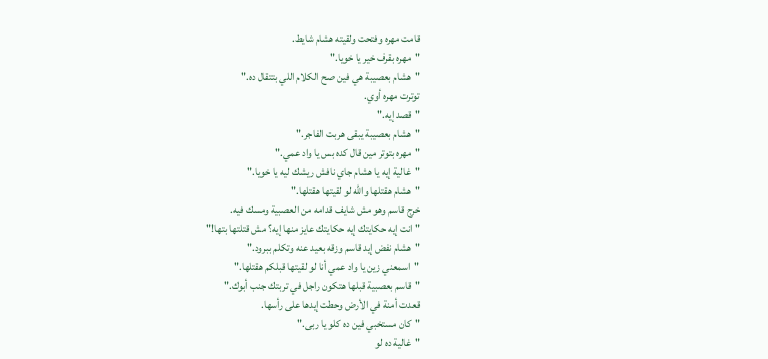قامت مهره وفتحت ولقيته هشام شايط.
"مهره بقرف خير يا خويا."
"هشام بعصيبة هي فين صح الكلام اللي بتتقال ده."
توترت مهره أوي.
"قصد إيه."
"هشام بعصيبة يبقى هربت الفاجر."
"مهره بتوتر مين قال كده بس يا واد عمي."
"غالية إيه يا هشام جاي نافش ريشك ليه يا خويا."
"هشام هقتلها والله لو لقيتها هقتلها."
خرج قاسم وهو مش شايف قدامه من العصبية ومسك فيه.
"انت إيه حكايتك إيه حكايتك عايز منها إيه؟ مش قتلتها بتها!"
"هشام نفض إيد قاسم وزقه بعيد عنه وتكلم ببرود."
"اسمعني زين يا واد عمي أنا لو لقيتها قبلكم هقتلها."
"قاسم بعصبية قبلها هتكون راجل في تربتك جنب أبوك."
قعدت أمنة في الأرض وحطت إيدها على رأسها.
"كان مستخبي فين ده كلو يا ربى."
"غالية ده لو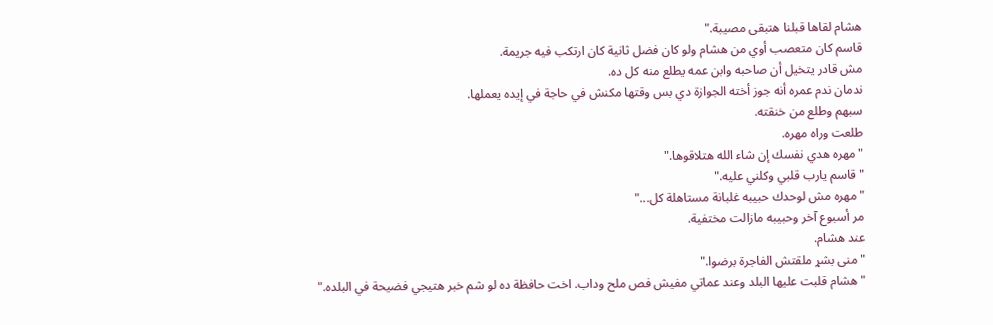هشام لقاها قبلنا هتبقى مصيبة."
قاسم كان متعصب أوي من هشام ولو كان فضل ثانية كان ارتكب فيه جريمة.
مش قادر يتخيل أن صاحبه وابن عمه يطلع منه كل ده.
ندمان ندم عمره أنه جوز أخته الجوازة دي بس وقتها مكنش في حاجة في إيده يعملها.
سبهم وطلع من خنقته.
طلعت وراه مهره.
"مهره هدي نفسك إن شاء الله هتلاقوها."
"قاسم يارب قلبي وكلني عليه."
"مهره مش لوحدك حبيبه غلبانة مستاهلة كل..."
مر أسبوع آخر وحبيبه مازالت مختفية.
عند هشام.
"منى بشړ ملقتش الفاجرة برضوا."
"هشام قلبت عليها البلد وعند عماتي مفيش فص ملح وداب. اخت حافظة ده لو شم خبر هتيجي فضيحة في البلده."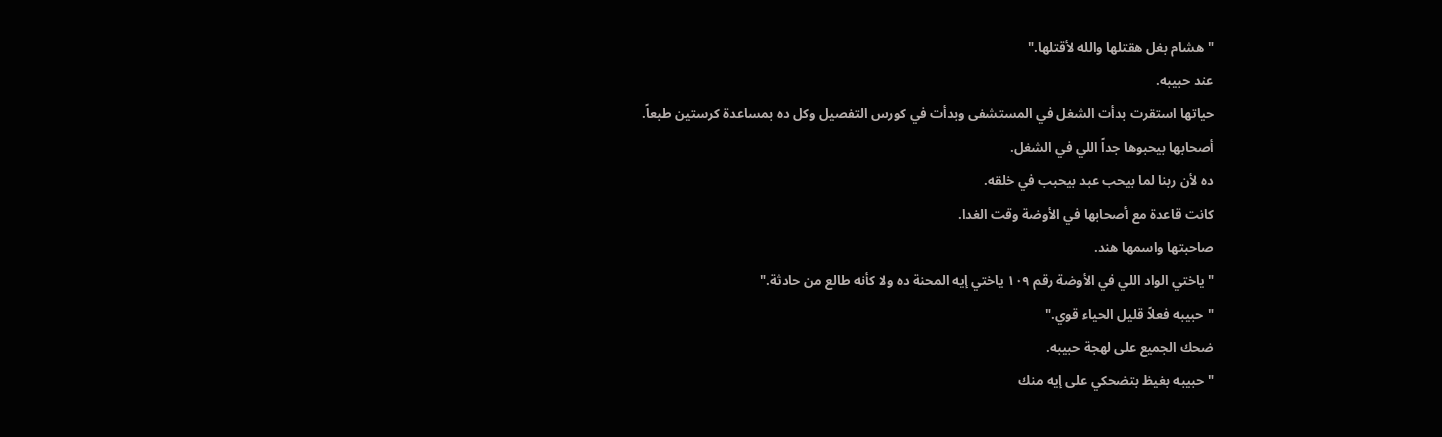"هشام بغل هقتلها والله لأقتلها."
عند حبيبه.
حياتها استقرت بدأت الشغل في المستشفى وبدأت في كورس التفصيل وكل ده بمساعدة كرستين طبعاً.
أصحابها بيحبوها جداً اللي في الشغل.
ده لأن ربنا لما بيحب عبد بيحبب في خلقه.
كانت قاعدة مع أصحابها في الأوضة وقت الغدا.
صاحبتها واسمها هند.
"ياختي الواد اللي في الأوضة رقم ١٠٩ ياختي إيه المحنة ده ولا كأنه طالع من حادثة."
"حبيبه فعلاً قليل الحياء قوي."
ضحك الجميع على لهجة حبيبه.
"حبيبه بغيظ بتضحكي على إيه منك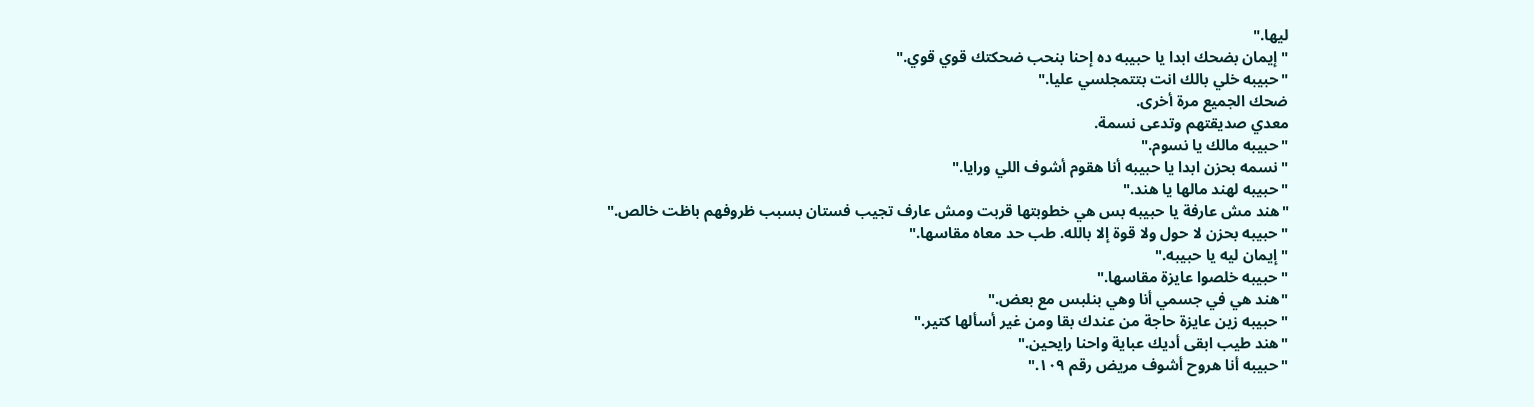ليها."
"إيمان بضحك ابدا يا حبيبه ده إحنا بنحب ضحكتك قوي قوي."
"حبيبه خلي بالك انت بتتمجلسي عليا."
ضحك الجميع مرة أخرى.
معدي صديقتهم وتدعى نسمة.
"حبيبه مالك يا نسوم."
"نسمه بحزن ابدا يا حبيبه أنا هقوم أشوف اللي ورايا."
"حبيبه لهند مالها يا هند."
"هند مش عارفة يا حبيبه بس هي خطوبتها قربت ومش عارف تجيب فستان بسبب ظروفهم باظت خالص."
"حبيبه بحزن لا حول ولا قوة إلا بالله. طب حد معاه مقاسها."
"إيمان ليه يا حبيبه."
"حبيبه خلصوا عايزة مقاسها."
"هند هي في جسمي أنا وهي بنلبس مع بعض."
"حبيبه زين عايزة حاجة من عندك بقا ومن غير أسألها كتير."
"هند طيب ابقى أديك عباية واحنا رايحين."
"حبيبه أنا هروح أشوف مريض رقم ١٠٩."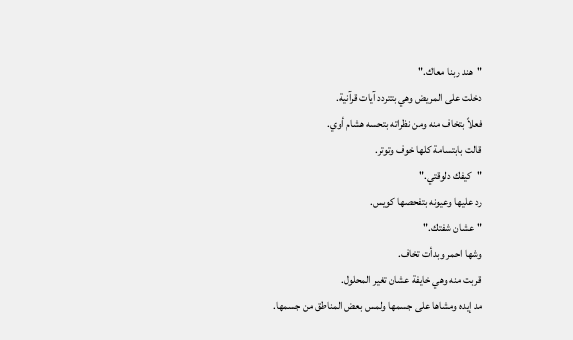"هند ربنا معاك."
دخلت على المريض وهي بتتردد آيات قرآنية.
فعلاً بتخاف منه ومن نظراته بتحسه هشام أوي.
قالت بابتسامة كلها خوف وتوتر.
"كيفك دلوقتي."
رد عليها وعيونه بتفحصها كويس.
"عشان شفتك."
وشها احمر وبدأت تخاف.
قربت منه وهي خايفة عشان تغير المحلول.
مد إيده ومشاها على جسمها ولمس بعض المناطق من جسمها.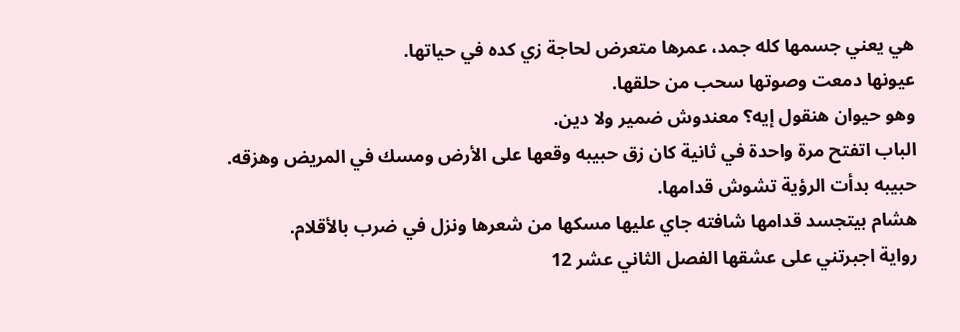هي يعني جسمها كله جمد، عمرها متعرض لحاجة زي كده في حياتها.
عيونها دمعت وصوتها سحب من حلقها.
وهو حيوان هنقول إيه؟ معندوش ضمير ولا دين.
الباب اتفتح مرة واحدة في ثانية كان زق حبيبه وقعها على الأرض ومسك في المريض وهزقه.
حبيبه بدأت الرؤية تشوش قدامها.
هشام بيتجسد قدامها شافته جاي عليها مسكها من شعرها ونزل في ضرب بالأقلام.
رواية اجبرتني على عشقها الفصل الثاني عشر 12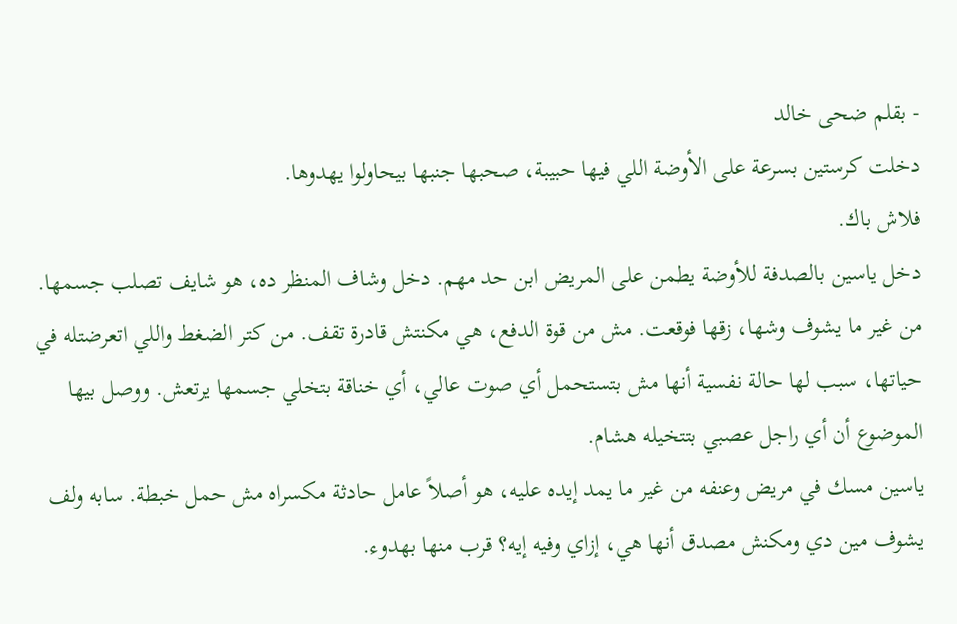- بقلم ضحى خالد
دخلت كرستين بسرعة على الأوضة اللي فيها حبيبة، صحبها جنبها بيحاولوا يهدوها.
فلاش باك.
دخل ياسين بالصدفة للأوضة يطمن على المريض ابن حد مهم. دخل وشاف المنظر ده، هو شايف تصلب جسمها. من غير ما يشوف وشها، زقها فوقعت. مش من قوة الدفع، هي مكنتش قادرة تقف. من كتر الضغط واللي اتعرضتله في حياتها، سبب لها حالة نفسية أنها مش بتستحمل أي صوت عالي، أي خناقة بتخلي جسمها يرتعش. ووصل بيها الموضوع أن أي راجل عصبي بتتخيله هشام.
ياسين مسك في مريض وعنفه من غير ما يمد إيده عليه، هو أصلاً عامل حادثة مكسراه مش حمل خبطة. سابه ولف يشوف مين دي ومكنش مصدق أنها هي، إزاي وفيه إيه؟ قرب منها بهدوء.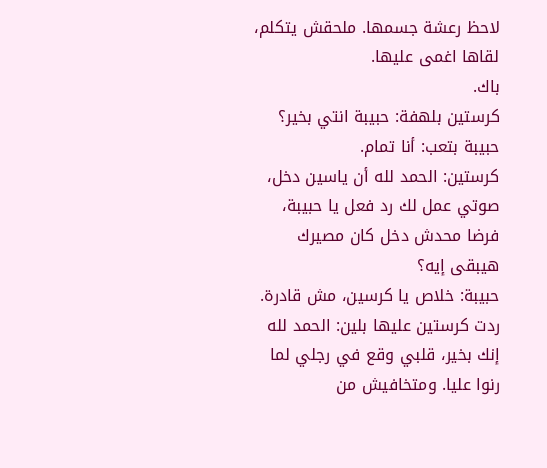لاحظ رعشة جسمها. ملحقش يتكلم، لقاها اغمى عليها.
باك.
كرستين بلهفة: حبيبة انتي بخير؟
حبيبة بتعب: أنا تمام.
كرستين: الحمد لله أن ياسين دخل، صوتي عمل لك رد فعل يا حبيبة، فرضا محدش دخل كان مصيرك هيبقى إيه؟
حبيبة: خلاص يا كرسين، مش قادرة.
ردت كرستين عليها بلين: الحمد لله إنك بخير، قلبي وقع في رجلي لما رنوا عليا. ومتخافيش من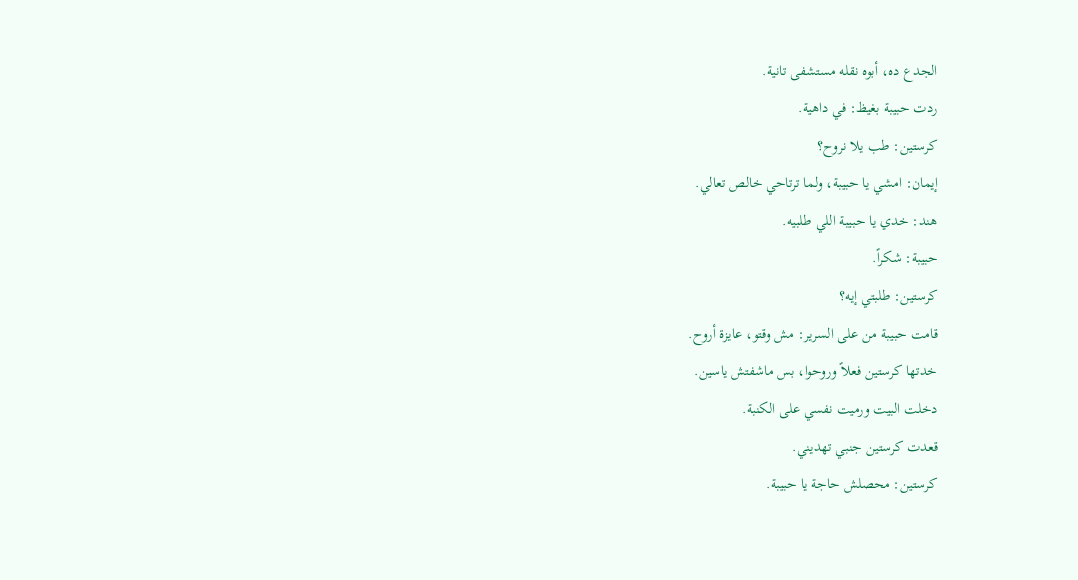الجدع ده، أبوه نقله مستشفى تانية.
ردت حبيبة بغيظ: في داهية.
كرستين: طب يلا نروح؟
إيمان: امشي يا حبيبة، ولما ترتاحي خالص تعالي.
هند: خدي يا حبيبة اللي طلبيه.
حبيبة: شكراً.
كرستين: طلبتي إيه؟
قامت حبيبة من على السرير: مش وقتو، عايزة أروح.
خدتها كرستين فعلاً وروحوا، بس ماشفتش ياسين.
دخلت البيت ورميت نفسي على الكنبة.
قعدت كرستين جنبي تهديني.
كرستين: محصلش حاجة يا حبيبة.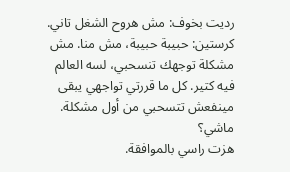رديت بخوف: مش هروح الشغل تاني.
كرستين: حبيبة حبيبة، مش منا. مش مشكلة توجهك تنسحبي، لسه العالم فيه كتير. كل ما قررتي تواجهي يبقى مينفعش تتسحبي من أول مشكلة. ماشي؟
هزت راسي بالموافقة.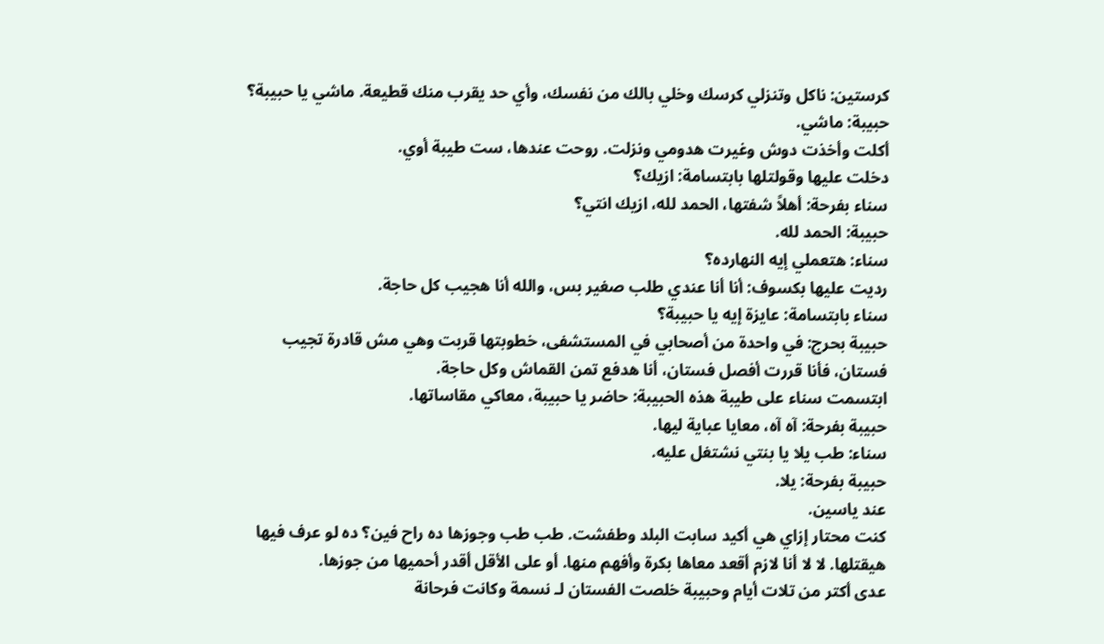كرستين: ناكل وتنزلي كرسك وخلي بالك من نفسك، وأي حد يقرب منك قطيعة. ماشي يا حبيبة؟
حبيبة: ماشي.
أكلت وأخذت دوش وغيرت هدومي ونزلت. روحت عندها، ست طيبة أوي.
دخلت عليها وقولتلها بابتسامة: ازيك؟
سناء بفرحة: أهلاً شفتها، الحمد لله، ازيك انتي؟
حبيبة: الحمد لله.
سناء: هتعملي إيه النهارده؟
رديت عليها بكسوف: أنا أنا عندي طلب صغير بس، والله أنا هجيب كل حاجة.
سناء بابتسامة: عايزة إيه يا حبيبة؟
حبيبة بحرج: في واحدة من أصحابي في المستشفى، خطوبتها قربت وهي مش قادرة تجيب فستان، فأنا قررت أفصل فستان، أنا هدفع تمن القماش وكل حاجة.
ابتسمت سناء على طيبة هذه الحبيبة: حاضر يا حبيبة، معاكي مقاساتها.
حبيبة بفرحة: آه آه، معايا عباية ليها.
سناء: طب يلا يا بنتي نشتغل عليه.
حبيبة بفرحة: يلا.
عند ياسين.
كنت محتار إزاي هي أكيد سابت البلد وطفشت. طب طب وجوزها ده راح فين؟ ده لو عرف فيها هيقتلها. لا لا أنا لازم أقعد معاها بكرة وأفهم منها. أو على الأقل أقدر أحميها من جوزها.
عدى أكتر من تلات أيام وحبيبة خلصت الفستان لـ نسمة وكانت فرحانة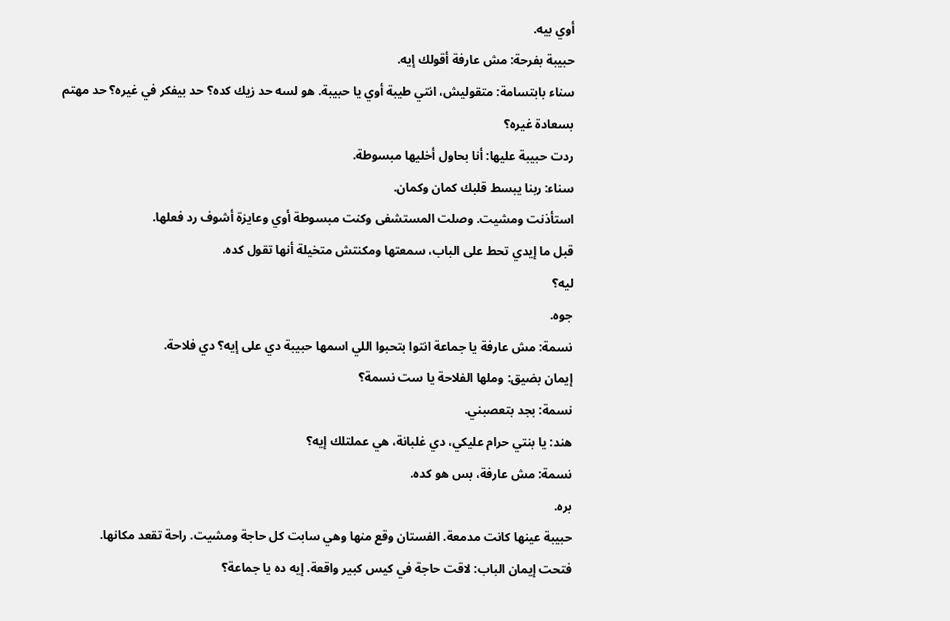أوي بيه.
حبيبة بفرحة: مش عارفة أقولك إيه.
سناء بابتسامة: متقوليش، انتي طيبة أوي يا حبيبة. هو لسه حد زيك كده؟ حد بيفكر في غيره؟ حد مهتم بسعادة غيره؟
ردت حبيبة عليها: أنا بحاول أخليها مبسوطة.
سناء: ربنا يبسط قلبك كمان وكمان.
استأذنت ومشيت. وصلت المستشفى وكنت مبسوطة أوي وعايزة أشوف رد فعلها.
قبل ما إيدي تحط على الباب، سمعتها ومكنتش متخيلة أنها تقول كده.
ليه؟
جوه.
نسمة: مش عارفة يا جماعة انتوا بتحبوا اللي اسمها حبيبة دي على إيه؟ دي فلاحة.
إيمان بضيق: وملها الفلاحة يا ست نسمة؟
نسمة: بجد بتعصبني.
هند: يا بنتي حرام عليكي، دي غلبانة، هي عملتلك إيه؟
نسمة: مش عارفة، بس هو كده.
بره.
حبيبة عينها كانت مدمعة. الفستان وقع منها وهي سابت كل حاجة ومشيت. راحة تقعد مكانها.
فتحت إيمان الباب: لاقت حاجة في كيس كبير واقعة. إيه ده يا جماعة؟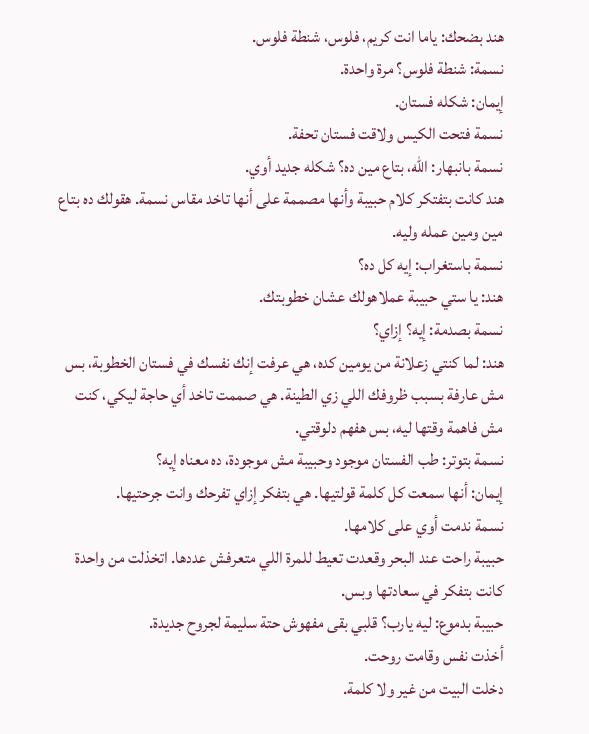هند بضحك: ياما انت كريم، فلوس، شنطة فلوس.
نسمة: شنطة فلوس؟ مرة واحدة.
إيمان: شكله فستان.
نسمة فتحت الكيس ولاقت فستان تحفة.
نسمة بانبهار: الله، بتاع مين ده؟ شكله جديد أوي.
هند كانت بتفتكر كلام حبيبة وأنها مصممة على أنها تاخد مقاس نسمة. هقولك ده بتاع مين ومين عمله وليه.
نسمة باستغراب: إيه كل ده؟
هند: يا ستي حبيبة عملاهولك عشان خطوبتك.
نسمة بصدمة: إيه؟ إزاي؟
هند: لما كنتي زعلانة من يومين كده، هي عرفت إنك نفسك في فستان الخطوبة، بس مش عارفة بسبب ظروفك اللي زي الطينة. هي صممت تاخد أي حاجة ليكي، كنت مش فاهمة وقتها ليه، بس هفهم دلوقتي.
نسمة بتوتر: طب الفستان موجود وحبيبة مش موجودة، ده معناه إيه؟
إيمان: أنها سمعت كل كلمة قولتيها. هي بتفكر إزاي تفرحك وانت جرحتيها.
نسمة ندمت أوي على كلامها.
حبيبة راحت عند البحر وقعدت تعيط للمرة اللي متعرفش عددها. اتخذلت من واحدة كانت بتفكر في سعادتها وبس.
حبيبة بدموع: ليه يارب؟ قلبي بقى مفهوش حتة سليمة لجروح جديدة.
أخذت نفس وقامت روحت.
دخلت البيت من غير ولا كلمة.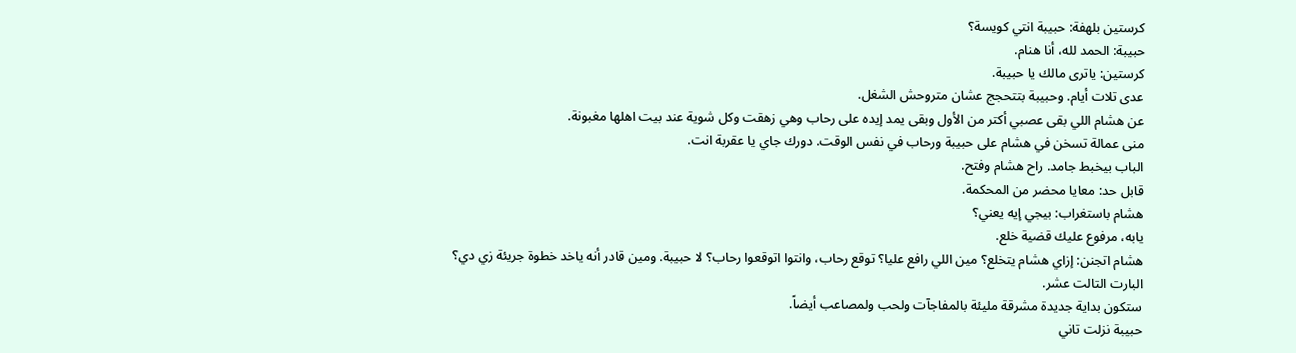كرستين بلهفة: حبيبة انتي كويسة؟
حبيبة: الحمد لله، أنا هنام.
كرستين: ياترى مالك يا حبيبة.
عدى تلات أيام. وحبيبة بتتحجج عشان متروحش الشغل.
عن هشام اللي بقى عصبي أكتر من الأول وبقى يمد إيده على رحاب وهي زهقت وكل شوية عند بيت اهلها مغبونة.
منى عمالة تسخن في هشام على حبيبة ورحاب في نفس الوقت. دورك جاي يا عقربة انت.
الباب بيخبط جامد. راح هشام وفتح.
قابل حد: معايا محضر من المحكمة.
هشام باستغراب: بيجي إيه يعني؟
يابه، مرفوع عليك قضية خلع.
هشام اتجنن: إزاي هشام يتخلع؟ مين اللي رافع عليا؟ توقع رحاب، وانتوا اتوقعوا رحاب؟ لا حبيبة. ومين قادر أنه ياخد خطوة جريئة زي دي؟
البارت التالت عشر.
ستكون بداية جديدة مشرقة مليئة بالمفاجآت ولحب ولمصاعب أيضاً.
حبيبة نزلت تاني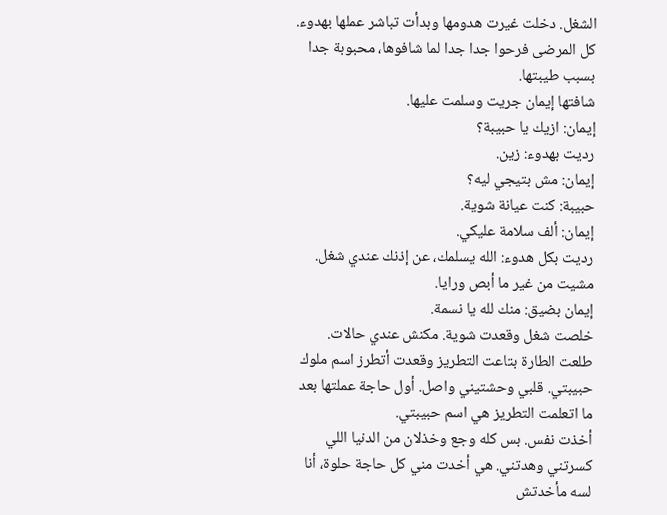الشغل. دخلت غيرت هدومها وبدأت تباشر عملها بهدوء. كل المرضى فرحوا جدا جدا لما شافوها، محبوبة جدا بسبب طيبتها.
شافتها إيمان جريت وسلمت عليها.
إيمان: ازيك يا حبيبة؟
رديت بهدوء: زين.
إيمان: مش بتيجي ليه؟
حبيبة: كنت عيانة شوية.
إيمان: ألف سلامة عليكي.
رديت بكل هدوء: الله يسلمك، عن إذنك عندي شغل.
مشيت من غير ما أبص ورايا.
إيمان بضيق: منك لله يا نسمة.
خلصت شغل وقعدت شوية. مكنش عندي حالات.
طلعت الطارة بتاعت التطريز وقعدت أتطرز اسم ملوك حبيبتي. قلبي وحشتيني واصل. أول حاجة عملتها بعد ما اتعلمت التطريز هي اسم حبيبتي.
أخذت نفس. بس كله وجع وخذلان من الدنيا اللي كسرتني وهدتني. هي أخدت مني كل حاجة حلوة، أنا لسه مأخدتش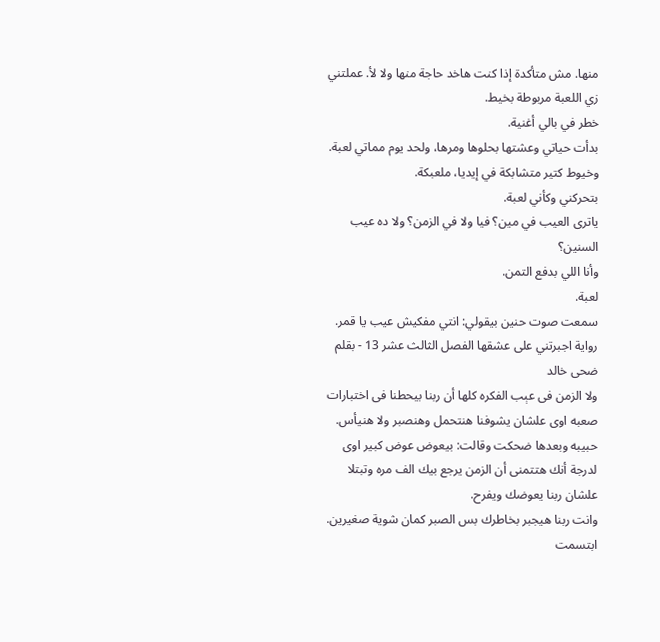منها. مش متأكدة إذا كنت هاخد حاجة منها ولا لأ. عملتني زي اللعبة مربوطة بخيط.
خطر في بالي أغنية.
بدأت حياتي وعشتها بحلوها ومرها، ولحد يوم مماتي لعبة.
وخيوط كتير متشابكة في إيديا، ملعبكة.
بتحركني وكأني لعبة.
ياترى العيب في مين؟ فيا ولا في الزمن؟ ولا ده عيب السنين؟
وأنا اللي بدفع التمن.
لعبة.
سمعت صوت حنين بيقولي: انتي مفكيش عيب يا قمر.
رواية اجبرتني على عشقها الفصل الثالث عشر 13 - بقلم ضحى خالد
ولا الزمن فى عېب الفكره كلها أن ربنا بيحطنا فى اختبارات صعبه اوى علشان يشوفنا هنتحمل وهنصبر ولا هنيأس.
حبيبه وبعدها ضحكت وقالت: بيعوض عوض كبير اوى لدرجة أنك هتتمنى أن الزمن يرجع بيك الف مره وتبتلا علشان ربنا يعوضك ويفرح.
وانت ربنا هيجبر بخاطرك بس الصبر كمان شوية صغيرين.
ابتسمت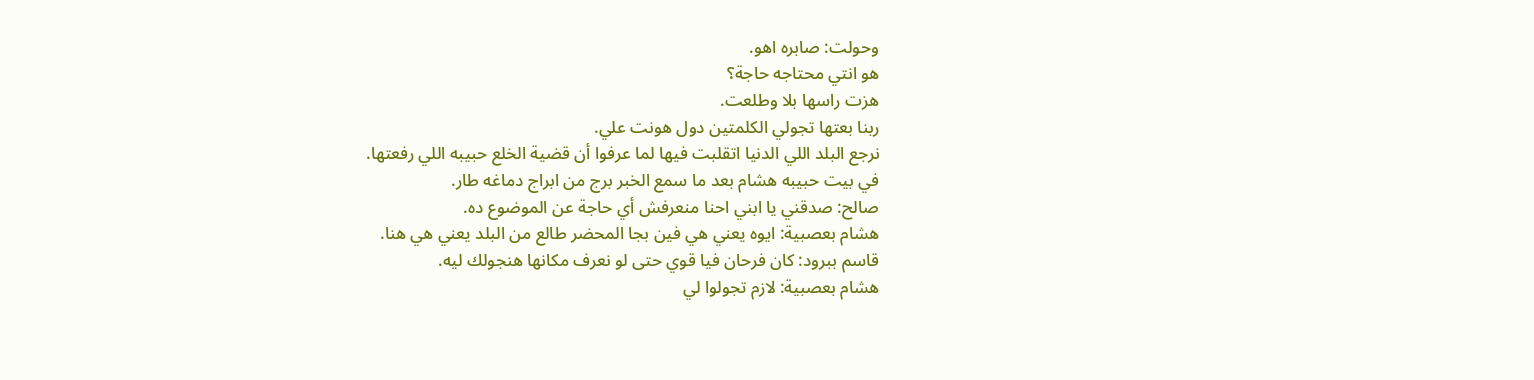وحولت: صابره اهو.
هو انتي محتاجه حاجة؟
هزت راسها بلا وطلعت.
ربنا بعتها تجولي الكلمتين دول هونت علي.
نرجع البلد اللي الدنيا اتقلبت فيها لما عرفوا أن قضية الخلع حبيبه اللي رفعتها.
في بيت حبيبه هشام بعد ما سمع الخبر برج من ابراج دماغه طار.
صالح: صدقني يا ابني احنا منعرفش أي حاجة عن الموضوع ده.
هشام بعصبية: ايوه يعني هي فين بجا المحضر طالع من البلد يعني هي هنا.
قاسم ببرود: كان فرحان فيا قوي حتى لو نعرف مكانها هنجولك ليه.
هشام بعصبية: لازم تجولوا لي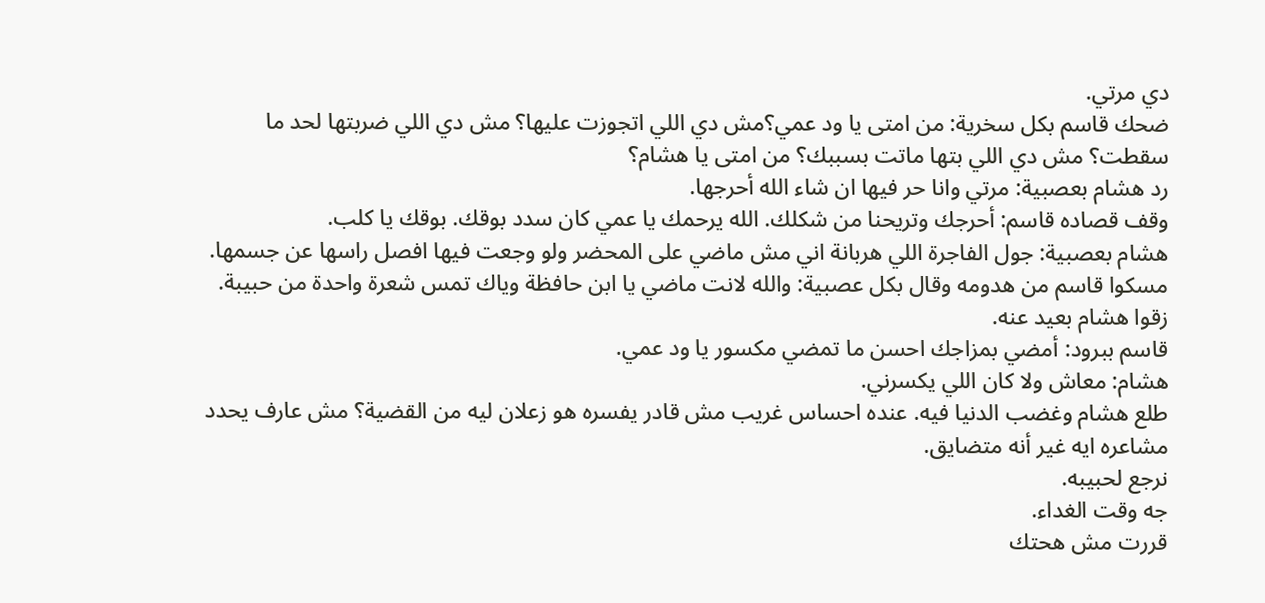دي مرتي.
ضحك قاسم بكل سخرية: من امتى يا ود عمي؟مش دي اللي اتجوزت عليها؟ مش دي اللي ضربتها لحد ما سقطت؟ مش دي اللي بتها ماتت بسببك؟ من امتى يا هشام؟
رد هشام بعصبية: مرتي وانا حر فيها ان شاء الله أحرجها.
وقف قصاده قاسم: أحرجك وتريحنا من شكلك. الله يرحمك يا عمي كان سدد بوقك. بوقك يا كلب.
هشام بعصبية: جول الفاجرة اللي هربانة اني مش ماضي على المحضر ولو وجعت فيها افصل راسها عن جسمها.
مسكوا قاسم من هدومه وقال بكل عصبية: والله لانت ماضي يا ابن حافظة وياك تمس شعرة واحدة من حبيبة.
زقوا هشام بعيد عنه.
قاسم ببرود: أمضي بمزاجك احسن ما تمضي مكسور يا ود عمي.
هشام: معاش ولا كان اللي يكسرني.
طلع هشام وغضب الدنيا فيه. عنده احساس غريب مش قادر يفسره هو زعلان ليه من القضية؟ مش عارف يحدد مشاعره ايه غير أنه متضايق.
نرجع لحبيبه.
جه وقت الغداء.
قررت مش هحتك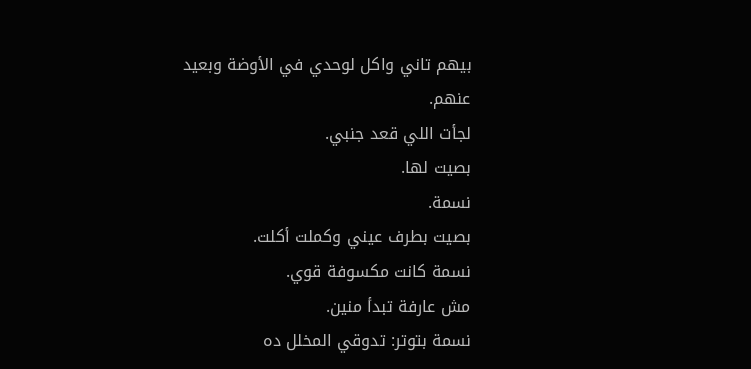بيهم تاني واكل لوحدي في الأوضة وبعيد عنهم.
لجأت اللي قعد جنبي.
بصيت لها.
نسمة.
بصيت بطرف عيني وكملت أكلت.
نسمة كانت مكسوفة قوي.
مش عارفة تبدأ منين.
نسمة بتوتر: تدوقي المخلل ده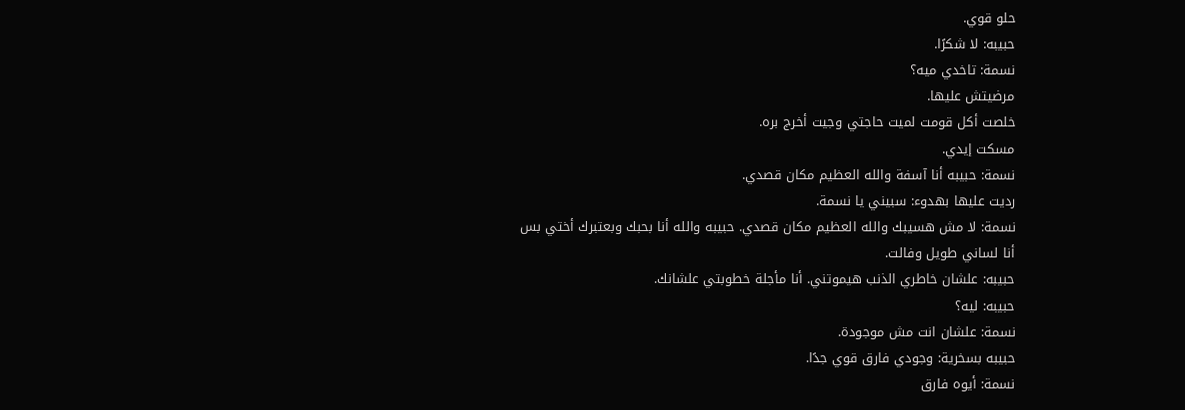حلو قوي.
حبيبه: لا شكرًا.
نسمة: تاخدي ميه؟
مرضيتش عليها.
خلصت أكل قومت لميت حاجتي وجيت أخرج بره.
مسكت إيدي.
نسمة: حبيبه أنا آسفة والله العظيم مكان قصدي.
رديت عليها بهدوء: سبيني يا نسمة.
نسمة: لا مش هسيبك والله العظيم مكان قصدي. حبيبه والله أنا بحبك وبعتبرك أختي بس أنا لساني طويل وفالت.
حبيبه: علشان خاطري الذنب هيموتني. أنا مأجلة خطوبتي علشانك.
حبيبه: ليه؟
نسمة: علشان انت مش موجودة.
حبيبه بسخرية: وجودي فارق قوي جدًا.
نسمة: أيوه فارق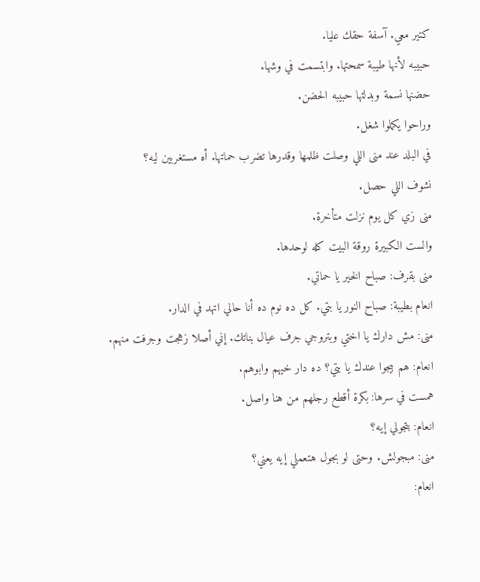كتير معي. آسفة حقك عليا.
حبيبه لأنها طيبة سمحتها. وابتسمت في وشها.
حضنها نسمة وبدلتها حبيبه الحضن.
وراحوا يكملوا شغل.
في البلد عند منى اللي وصلت ظلمها وقدرها تضرب حماتها. أه مستغربين ليه؟
نشوف اللي حصل.
منى زي كل يوم نزلت متأخرة.
والست الكبيرة روقة البيت كله لوحدها.
منى بقرف: صباح الخير يا حماتي.
انعام بطيبة: صباح النور يا بتي. كل ده نوم ده أنا حالي اتهد في الدار.
منى: مش دارك يا اختي وبتروجي جرف عيال بناتك. إني أصلا زهجت وجرفت منهم.
انعام: هم بيجوا عندك يا بتي؟ ده دار خيهم وابوهم.
همست في سرها: بكرة أقطع رجلهم من هنا واصل.
انعام: بتجولي إيه؟
منى: مبجولش. وحتى لو بجول هتعملي إيه يعني؟
انعام: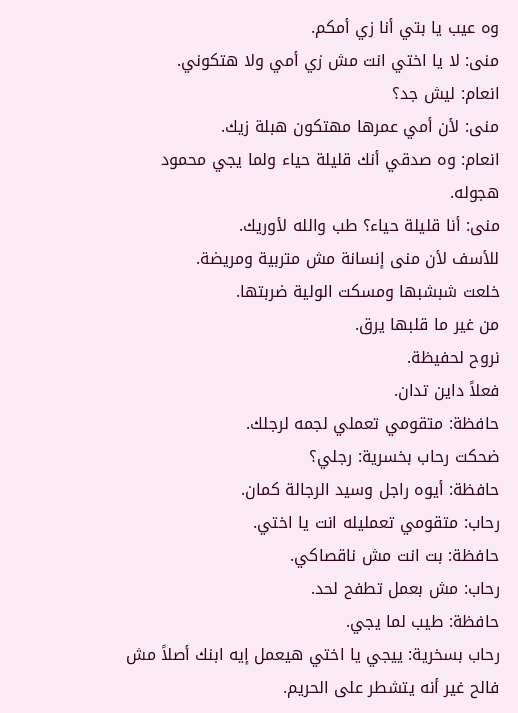وه عيب يا بتي أنا زي أمكم.
منى: لا يا اختي انت مش زي أمي ولا هتكوني.
انعام: ليش جد؟
منى: لأن أمي عمرها مهتكون هبلة زيك.
انعام: وه صدقي أنك قليلة حياء ولما يجي محمود هجوله.
منى: أنا قليلة حياء؟ طب والله لأوريك.
للأسف لأن منى إنسانة مش متربية ومريضة.
خلعت شبشبها ومسكت الولية ضربتها.
من غير ما قلبها يرق.
نروح لحفيظة.
فعلاً داين تدان.
حافظة: متقومي تعملي لجمه لرجلك.
ضحكت رحاب بخسرية: رجلي؟
حافظة: أيوه راجل وسيد الرجالة كمان.
رحاب: متقومي تعمليله انت يا اختي.
حافظة: بت انت مش ناقصاكي.
رحاب: مش بعمل تطفح لحد.
حافظة: طيب لما يجي.
رحاب بسخرية: ييجي يا اختي هيعمل إيه ابنك أصلاً مش فالح غير أنه يتشطر على الحريم.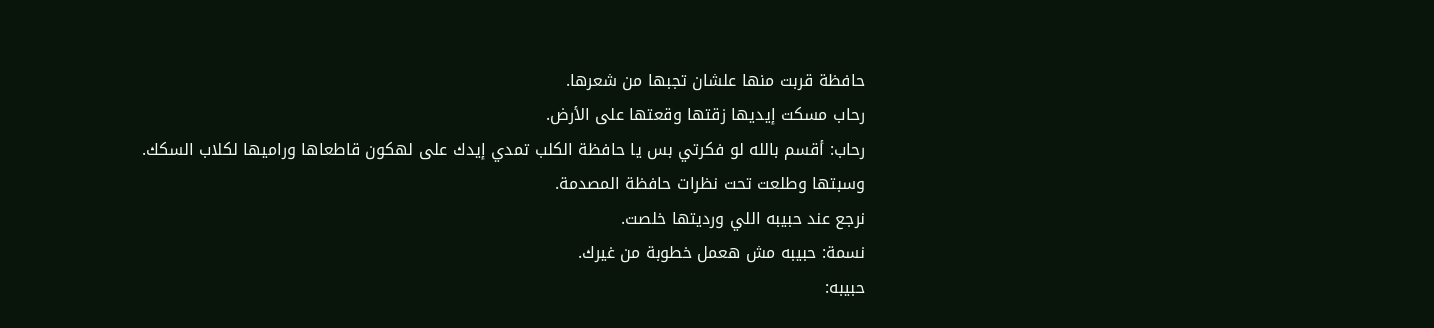حافظة قربت منها علشان تجبها من شعرها.
رحاب مسكت إيديها زقتها وقعتها على الأرض.
رحاب: أقسم بالله لو فكرتي بس يا حافظة الكلب تمدي إيدك على لهكون قاطعاها وراميها لكلاب السكك.
وسبتها وطلعت تحت نظرات حافظة المصدمة.
نرجع عند حبيبه اللي ورديتها خلصت.
نسمة: حبيبه مش هعمل خطوبة من غيرك.
حبيبه: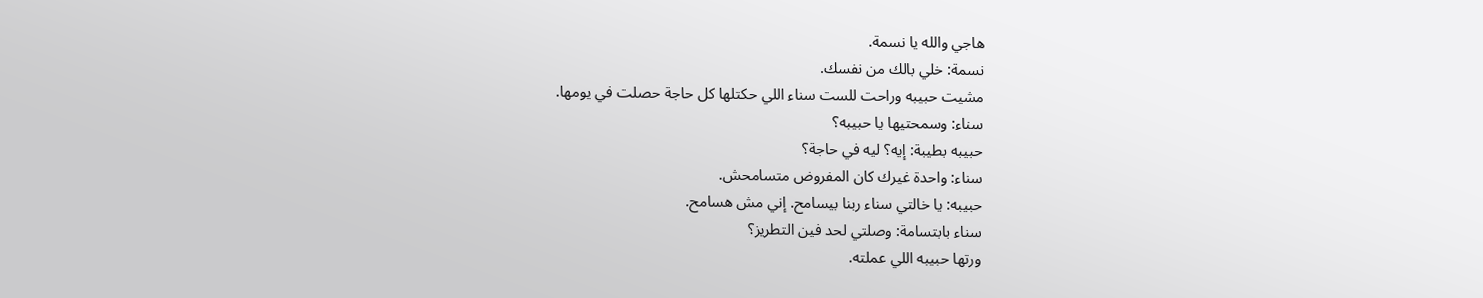هاجي والله يا نسمة.
نسمة: خلي بالك من نفسك.
مشيت حبيبه وراحت للست سناء اللي حكتلها كل حاجة حصلت في يومها.
سناء: وسمحتيها يا حبيبه؟
حبيبه بطيبة: إيه؟ ليه في حاجة؟
سناء: واحدة غيرك كان المفروض متسامحش.
حبيبه: يا خالتي سناء ربنا بيسامح. إني مش هسامح.
سناء بابتسامة: وصلتي لحد فين التطريز؟
ورتها حبيبه اللي عملته.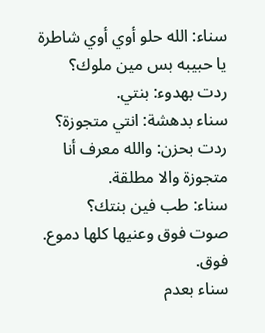سناء: الله حلو أوي أوي شاطرة يا حبيبه بس مين ملوك؟
ردت بهدوء: بنتي.
سناء بدهشة: انتي متجوزة؟
ردت بحزن: والله معرف أنا متجوزة والا مطلقة.
سناء: طب فين بنتك؟
صوت فوق وعنيها كلها دموع.
فوق.
سناء بعدم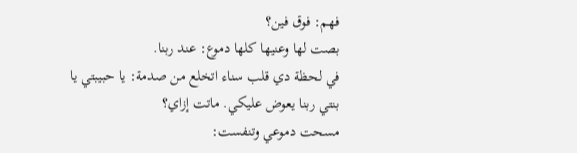فهم: فوق فين؟
بصت لها وعنيها كلها دموع: عند ربنا.
في لحظة دي قلب سناء اتخلع من صدمة: يا حبيبتي يا بنتي ربنا يعوض عليكي. ماتت إزاي؟
مسحت دموعي وتنفست: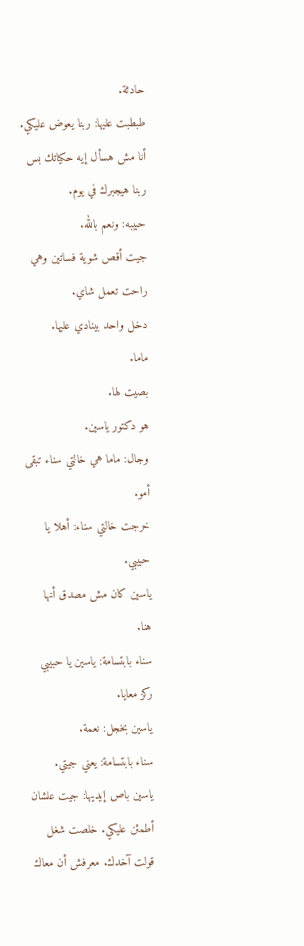حادثة.
طبطبت عليها: ربنا يعوض عليكي. أنا مش هسأل إيه حكياتك بس ربنا هيجبرك في يوم.
حبيبه: ونعم بالله.
جيت أقص شوية فساتين وهي راحت تعمل شاي.
دخل واحد بينادي عليها.
ماما.
بصيت لها.
هو دكتور ياسين.
وجال: ماما هي خالتي سناء تبقى أمو.
خرجت خالتي سناء: أهلا يا حبيبي.
ياسين كان مش مصدق أنها هنا.
سناء بابتسامة: ياسين يا حبيبي ركز معايا.
ياسين بخجل: نعمة.
سناء بابتسامة: يعني جيتي.
ياسين باص إيديها: جيت علشان أطمئن عليكي. خلصت شغل قولت آخدك. معرفش أن معاك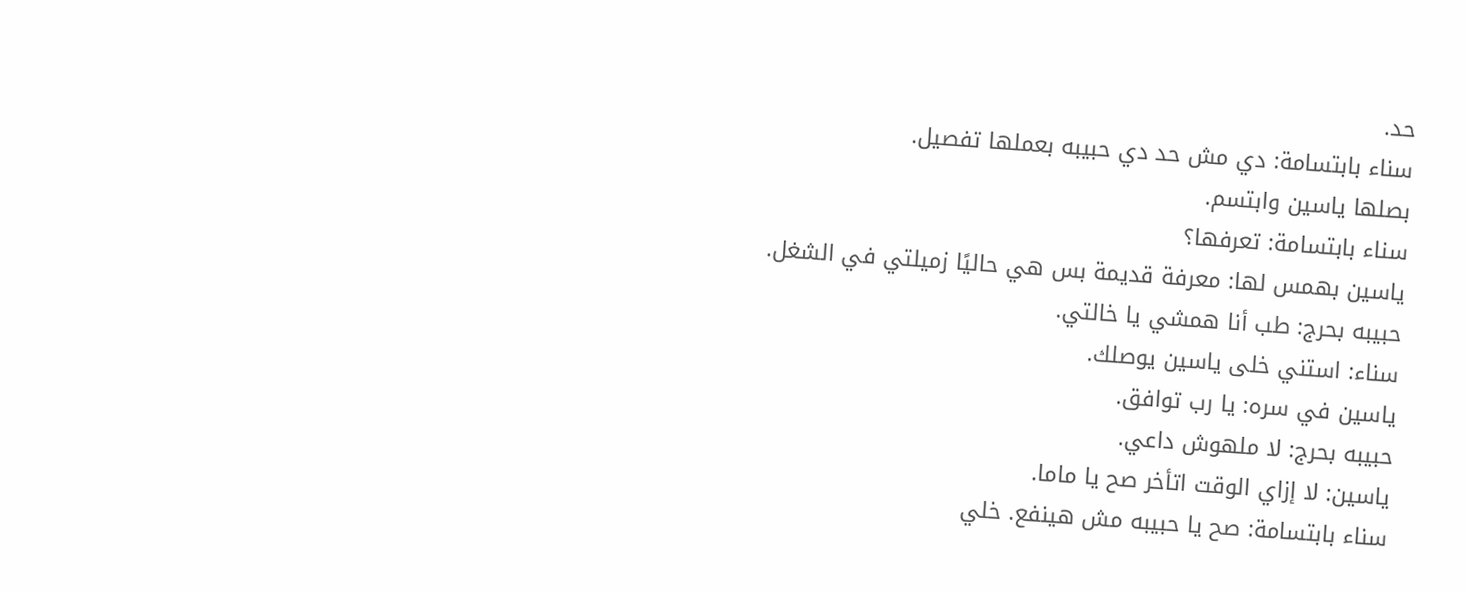حد.
سناء بابتسامة: دي مش حد دي حبيبه بعملها تفصيل.
بصلها ياسين وابتسم.
سناء بابتسامة: تعرفها؟
ياسين بهمس لها: معرفة قديمة بس هي حاليًا زميلتي في الشغل.
حبيبه بحرج: طب أنا همشي يا خالتي.
سناء: استني خلى ياسين يوصلك.
ياسين في سره: يا رب توافق.
حبيبه بحرج: لا ملهوش داعي.
ياسين: لا إزاي الوقت اتأخر صح يا ماما.
سناء بابتسامة: صح يا حبيبه مش هينفع. خلي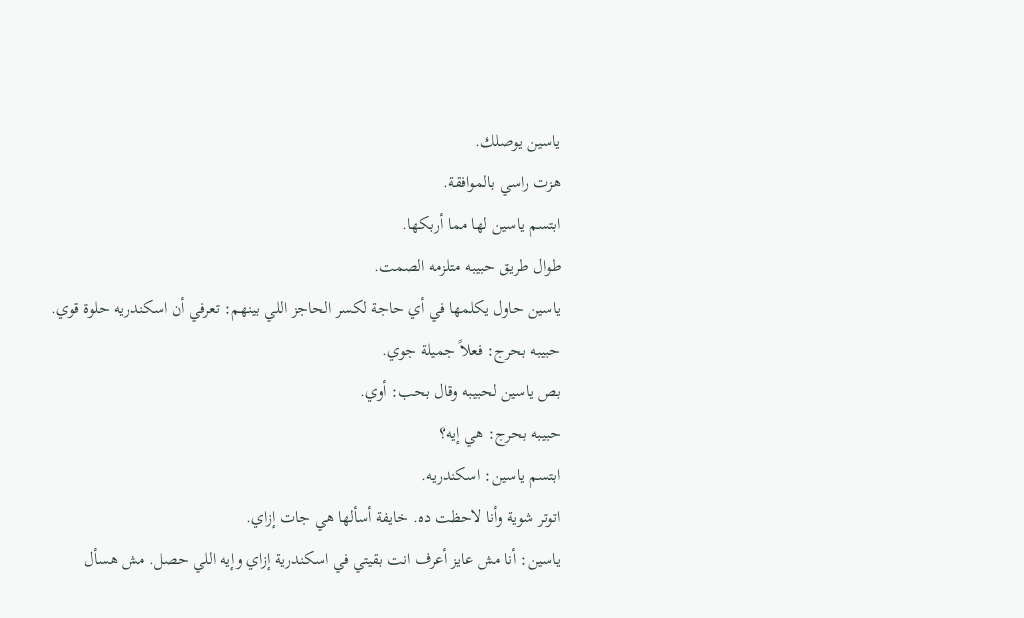ياسين يوصلك.
هزت راسي بالموافقة.
ابتسم ياسين لها مما أربكها.
طوال طريق حبيبه متلزمه الصمت.
ياسين حاول يكلمها في أي حاجة لكسر الحاجز اللي بينهم: تعرفي أن اسكندريه حلوة قوي.
حبيبه بحرج: فعلاً جميلة جوي.
بص ياسين لحبيبه وقال بحب: أوي.
حبيبه بحرج: هي إيه؟
ابتسم ياسين: اسكندريه.
اتوتر شوية وأنا لاحظت ده. خايفة أسألها هي جات إزاي.
ياسين: أنا مش عايز أعرف انت بقيتي في اسكندرية إزاي وإيه اللي حصل. مش هسأل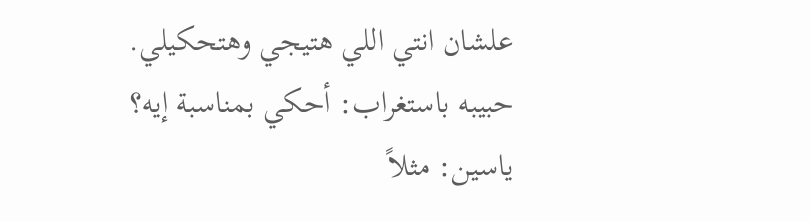علشان انتي اللي هتيجي وهتحكيلي.
حبيبه باستغراب: أحكي بمناسبة إيه؟
ياسين: مثلاً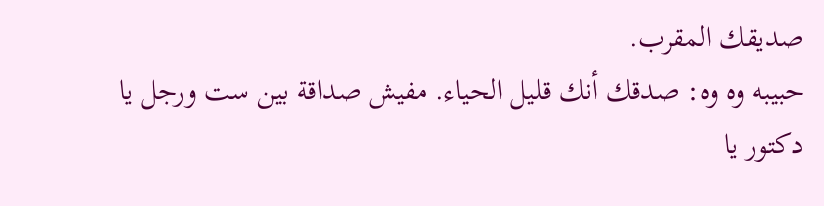صديقك المقرب.
حبيبه وه وه: صدقك أنك قليل الحياء. مفيش صداقة بين ست ورجل يا دكتور يا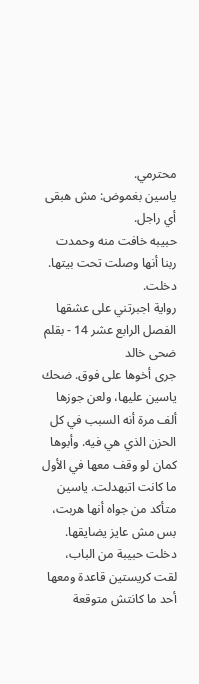محترمي.
ياسين بغموض: مش هبقى أي راجل.
حبيبه خافت منه وحمدت ربنا أنها وصلت تحت بيتها.
دخلت.
رواية اجبرتني على عشقها الفصل الرابع عشر 14 - بقلم ضحى خالد
جرى أخوها على فوق. ضحك ياسين عليها، ولعن جوزها ألف مرة أنه السبب في كل الحزن الذي هي فيه. وأبوها كمان لو وقف معها في الأول ما كانت اتبهدلت. ياسين متأكد من جواه أنها هربت، بس مش عايز يضايقها.
دخلت حبيبة من الباب، لقت كريستين قاعدة ومعها أحد ما كانتش متوقعة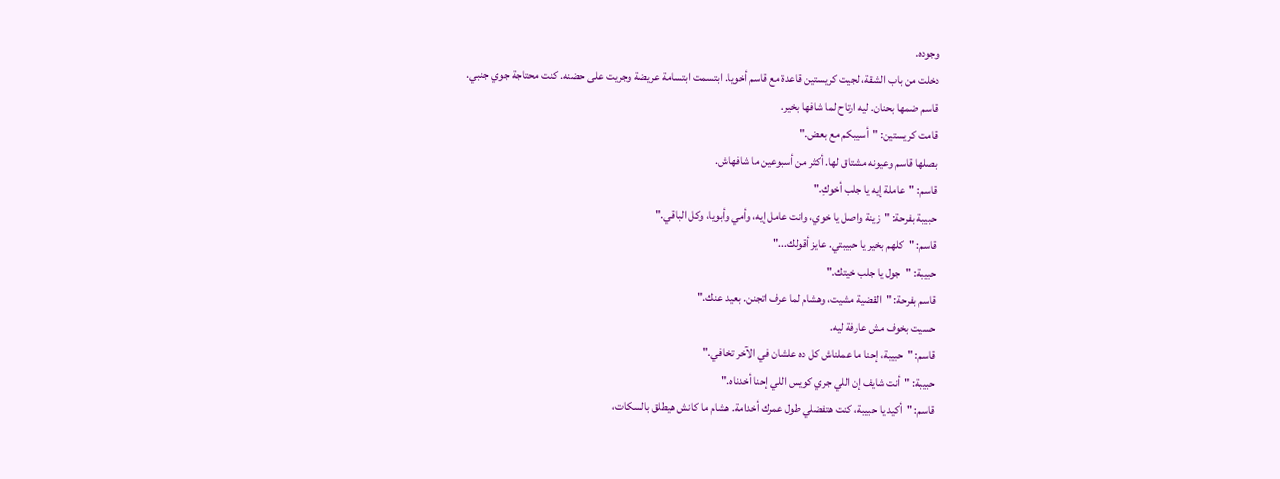وجوده.
دخلت من باب الشقة، لجيت كريستين قاعدة مع قاسم أخويا. ابتسمت ابتسامة عريضة وجريت على حضنه. كنت محتاجة جوي جنبي.
قاسم ضمها بحنان. ليه ارتاح لما شافها بخير.
قامت كريستين: "أسيبكم مع بعض."
بصلها قاسم وعيونه مشتاق لها. أكثر من أسبوعين ما شافهاش.
قاسم: "عاملة إيه يا جلب أخوكِ."
حبيبة بفرحة: "زينة واصل يا خوي، وانت عامل إيه، وأمي وأبويا، وكل الباقي."
قاسم: "كلهم بخير يا حبيبتي. عايز أقولك..."
حبيبة: "جول يا جلب خيتك."
قاسم بفرحة: "القضية مشيت، وهشام لما عرف اتجنن. بعيد عنك."
حسيت بخوف مش عارفة ليه.
قاسم: "حبيبة، إحنا ما عملناش كل ده علشان في الآخر تخافي."
حبيبة: "أنت شايف إن اللي جري كويس اللي إحنا أخدناه."
قاسم: "أكيد يا حبيبة، كنت هتفضلي طول عمرك أخدامة. هشام ما كانش هيطلق بالسكات،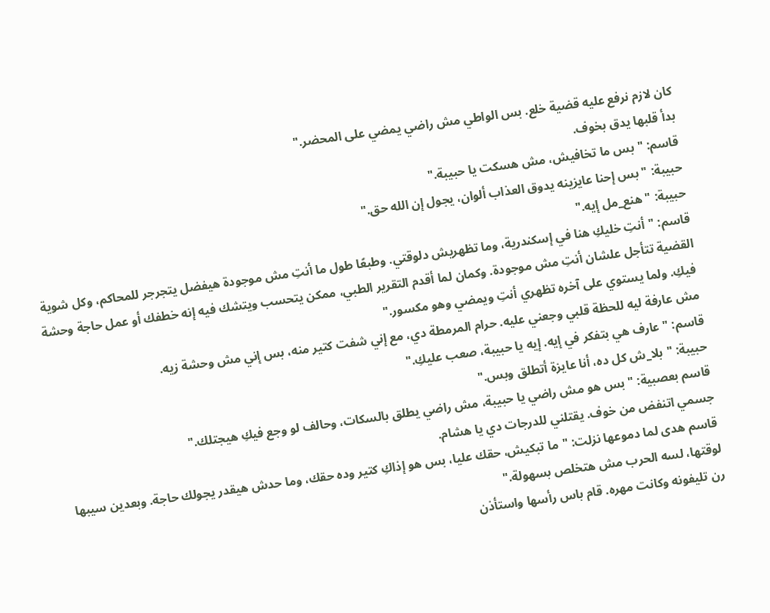كان لازم نرفع عليه قضية خلع. بس الواطي مش راضي يمضي على المحضر."
بدأ قلبها يدق بخوف.
قاسم: "بس ما تخافيش، مش هسكت يا حبيبة."
حبيبة: "بس إحنا عايزينه يدوق العذاب ألوان، يجول إن الله حق."
حبيبة: "هنع_مل إيه."
قاسم: "أنتِ خليكِ هنا في إسكندرية، وما تظهريش دلوقتي. وطبعًا طول ما أنتِ مش موجودة هيفضل يتجرجر للمحاكم، وكل شوية القضية تتأجل علشان أنتِ مش موجودة. وكمان لما أقدم التقرير الطبي، ممكن يتحسب ويتشك فيه إنه خطفك أو عمل حاجة وحشة فيكِ. ولما يستوي على آخره تظهري أنتِ ويمضي وهو مكسور."
مش عارفة ليه للحظة قلبي وجعني عليه. حرام المرمطة دي، مع إني شفت كتير منه، بس إني مش وحشة زيه.
قاسم: "عارف هي بتفكر في إيه. إيه يا حبيبة، صعب عليكِ."
حبيبة: "بلا_ش كل ده، أنا عايزة أتطلق وبس."
قاسم بعصبية: "بس هو مش راضي يا حبيبة، مش راضي يطلق بالسكات، وحالف لو وجع فيكِ هيجتلك."
جسمي اتنفض من خوف. يقتلني للدرجات دي يا هشام.
قاسم هدى لما دموعها نزلت: "ما تبكيش، حقك عليا، بس هو إذاكِ كتير وده حقك، وما حدش هيقدر يجولك حاجة. وبعدين سيبها لوقتها، لسه الحرب مش هتخلص بسهولة."
رن تليفونه وكانت مهره. قام باس رأسها واستأذن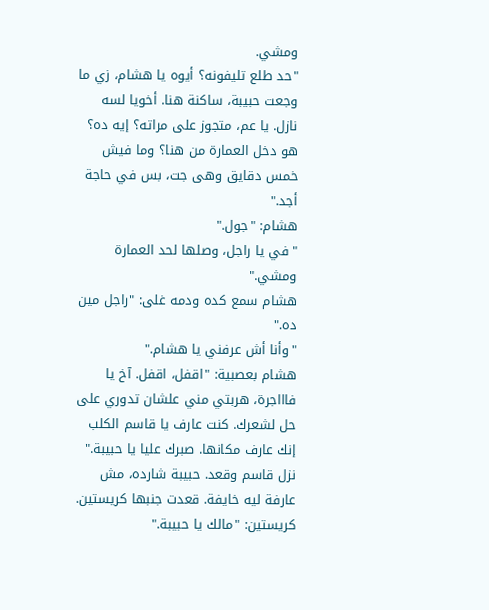ومشي.
"حد طلع تليفونه؟ أيوه يا هشام، زي ما وجعت حبيبة، ساكنة هنا. أخويا لسه نازل. يا عم، متجوز على مراته؟ إيه ده؟ هو دخل العمارة من هنا؟ وما فيش خمس دقايق وهى جت، بس في حاجة أجد."
هشام: "جول."
"في يا راجل، وصلها لحد العمارة ومشي."
هشام سمع كده ودمه غلى: "راجل مين ده."
"وأنا أش عرفني يا هشام."
هشام بعصبية: "اقفل، اقفل. آخ يا فاااجرة، هربتي مني علشان تدوري على حل لشعرك. كنت عارف يا قاسم الكلب إنك عارف مكانها. صبرك عليا يا حبيبة."
نزل قاسم وقعد. حبيبة شارده، مش عارفة ليه خايفة. قعدت جنبها كريستين.
كريستين: "مالك يا حبيبة."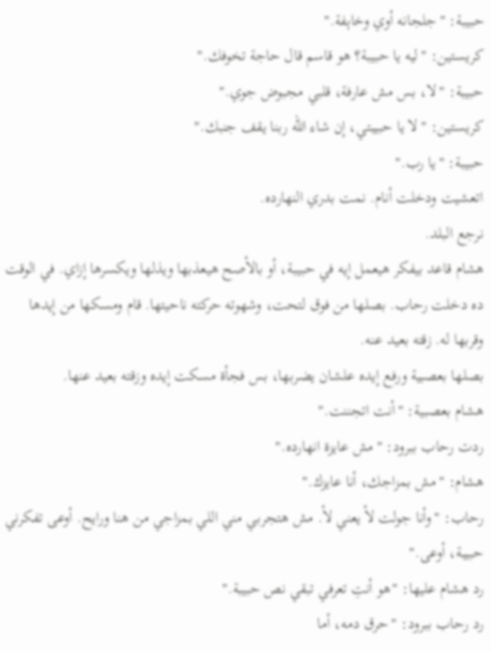حبيبة: "جلجانه أوي وخاېفة."
كريستين: "ليه يا حبيبة؟ هو قاسم قال حاجة تخوفك."
حبيبة: "لا، بس مش عارفة، قلبي مجبوض جوي."
كريستين: "لا يا حبيبتي، إن شاء الله ربنا يقف جنبك."
حبيبة: "يا رب."
اتعشيت ودخلت أنام. نمت بدري النهارده.
نرجع البلد.
هشام قاعد بيفكر هيعمل إيه في حبيبة، أو بالأصح هيعذبها ويذلها ويكسرها إزاي. في الوقت ده دخلت رحاب. بصلها من فوق لتحت، وشهوته حركته ناحيتها. قام ومسكها من إيدها وقربها له. زقته بعيد عنه.
بصلها بعصبية ورفع إيده علشان يضربها، بس فجأة مسكت إيده وزقته بعيد عنها.
هشام بعصبية: "أنت اتجننت."
ردت رحاب ببرود: "مش عايزة انهارده."
هشام: "مش بمزاجك، أنا عايزك."
رحاب: "وأنا جولت لأ يعني لأ. مش هتجربي مني اللي بمزاجي من هنا ورايح. أوعى تفكرني حبيبة، أوعى."
رد هشام عليها: "هو أنتِ تعرفي تبقي نص حبيبة."
رد رحاب ببرود: "حرق دمه، أما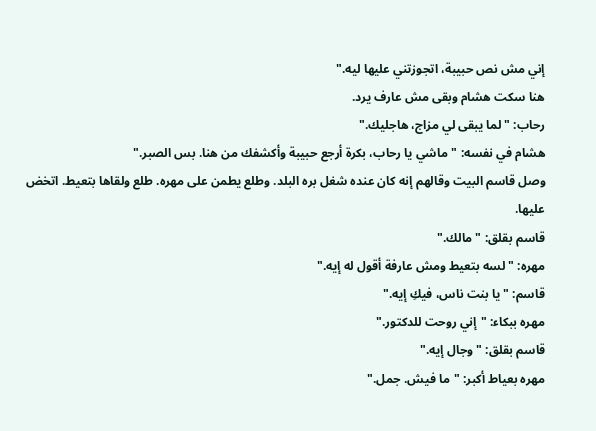إني مش نص حبيبة، اتجوزتني عليها ليه."
هنا سكت هشام وبقى مش عارف يرد.
رحاب: "لما يبقى لي مزاج، هاجليك."
هشام في نفسه: "ماشي يا رحاب، بكرة أرجع حبيبة وأكشفك من هنا. بس الصبر."
وصل قاسم البيت وقالهم إنه كان عنده شغل بره البلد. وطلع يطمن على مهره. طلع ولقاها بتعيط. اتخض عليها.
قاسم بقلق: "مالك."
مهره: "لسه بتعيط ومش عارفة أقول له إيه."
قاسم: "يا بنت ناس، فيكِ إيه."
مهره ببكاء: "إني روحت للدكتور."
قاسم بقلق: "وجال إيه."
مهره بعياط أكبر: "ما فيش. جمل."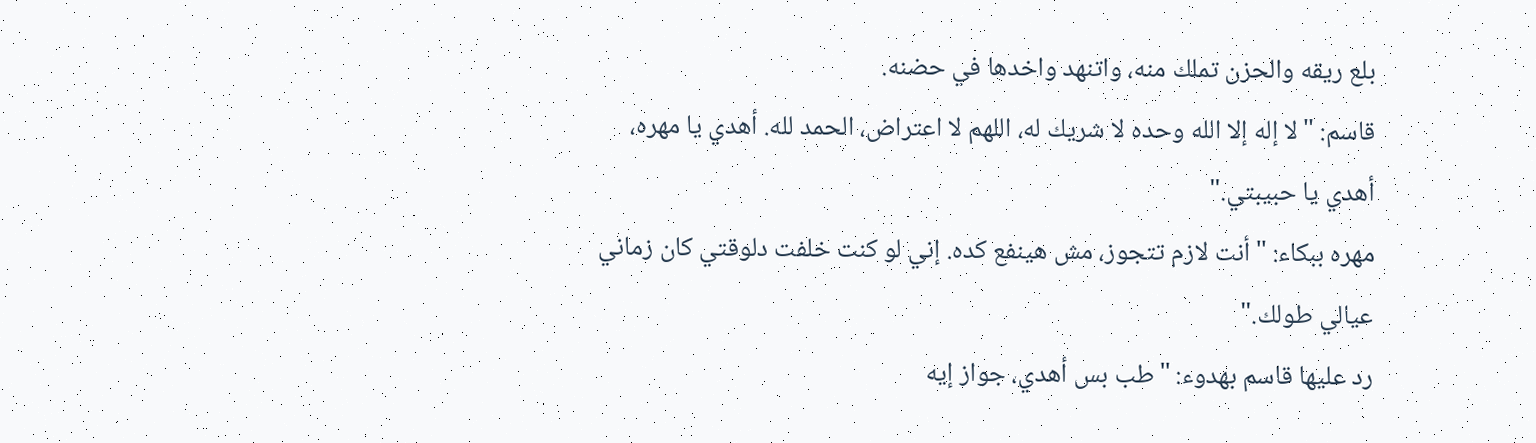بلع ريقه والحزن تملك منه، واتنهد واخدها في حضنه.
قاسم: "لا إله إلا الله وحده لا شريك له، اللهم لا اعتراض، الحمد لله. أهدي يا مهره، أهدي يا حبيبتي."
مهره ببكاء: "أنت لازم تتجوز، مش هينفع كده. إني لو كنت خلفت دلوقتي كان زماني عيالي طولك."
رد عليها قاسم بهدوء: "طب بس أهدي، جواز إيه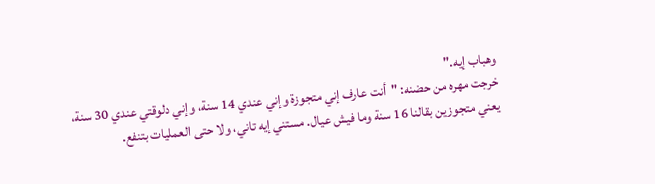وهباب إيه."
خرجت مهره من حضنه: "أنت عارف إني متجوزة وإني عندي 14 سنة، وإني دلوقتي عندي 30 سنة، يعني متجوزين بقالنا 16 سنة وما فيش عيال. مستني إيه تاني، ولا حتى العمليات بتنفع.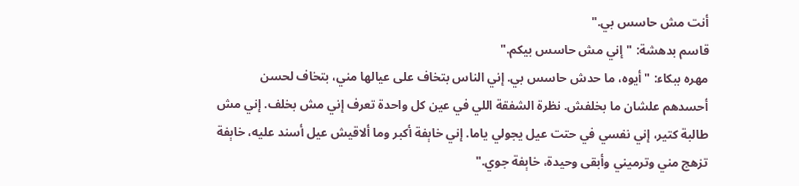أنت مش حاسس بي."
قاسم بدهشة: "إني مش حاسس بيكم."
مهره ببكاء: "أيوه، ما حدش حاسس بي. إني الناس بتخاف على عيالها مني، بتخاف لحسن أحسدهم علشان ما بخلفش. نظرة الشفقة اللي في عين كل واحدة تعرف إني مش بخلف. إني مش طالبة كتير، إني نفسي في حتت عيل يجولي ياما. إني خاېفة أكبر وما ألاقيش عيل أسند عليه، خاېفة تزهج مني وترميني وأبقى وحيدة، خاېفة جوي."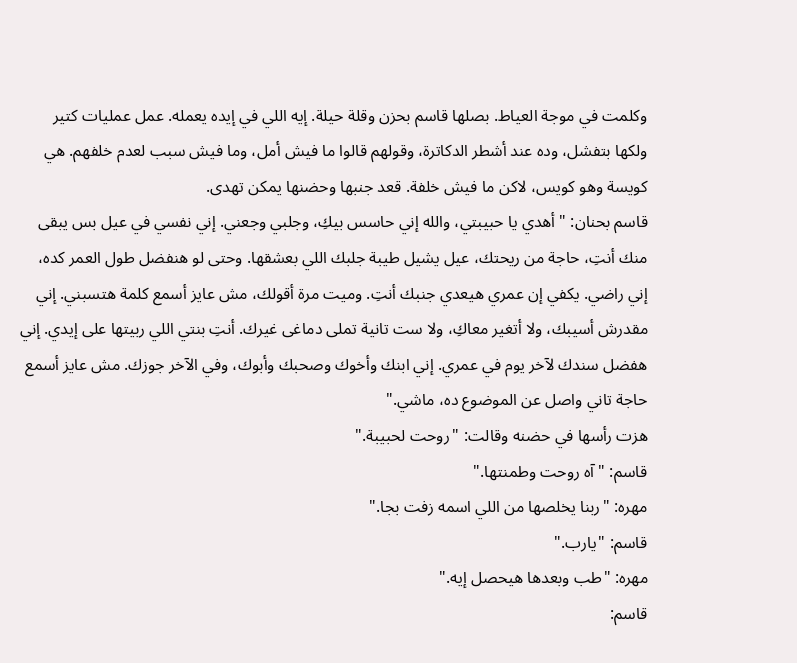وكلمت في موجة العياط. بصلها قاسم بحزن وقلة حيلة. إيه اللي في إيده يعمله. عمل عمليات كتير ولكها بتفشل، وده عند أشطر الدكاترة، وقولهم قالوا ما فيش أمل، وما فيش سبب لعدم خلفهم. هي كويسة وهو كويس، لاكن ما فيش خلفة. قعد جنبها وحضنها يمكن تهدى.
قاسم بحنان: "أهدي يا حبيبتي، والله إني حاسس بيكِ، وجلبي وجعني. إني نفسي في عيل بس يبقى منك أنتِ، حاجة من ريحتك، عيل يشيل طيبة جلبك اللي بعشقها. وحتى لو هنفضل طول العمر كده، إني راضي. يكفي إن عمري هيعدي جنبك أنتِ. وميت مرة أقولك، مش عايز أسمع كلمة هتسبني. إني مقدرش أسيبك، ولا أتغير معاكِ، ولا ست تانية تملى دماغى غيرك. أنتِ بنتي اللي ربيتها على إيدي. إني هفضل سندك لآخر يوم في عمري. إني ابنك وأخوك وصحبك وأبوك، وفي الآخر جوزك. مش عايز أسمع حاجة تاني واصل عن الموضوع ده، ماشي."
هزت رأسها في حضنه وقالت: "روحت لحبيبة."
قاسم: "آه روحت وطمنتها."
مهره: "ربنا يخلصها من اللي اسمه زفت بجا."
قاسم: "يارب."
مهره: "طب وبعدها هيحصل إيه."
قاسم: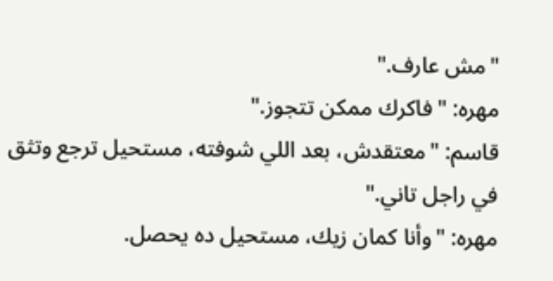"مش عارف."
مهره: "فاكرك ممكن تتجوز."
قاسم: "معتقدش، بعد اللي شوفته، مستحيل ترجع وتثق في راجل تاني."
مهره: "وأنا كمان زيك، مستحيل ده يحصل.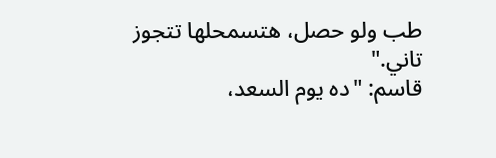طب ولو حصل، هتسمحلها تتجوز تاني."
قاسم: "ده يوم السعد،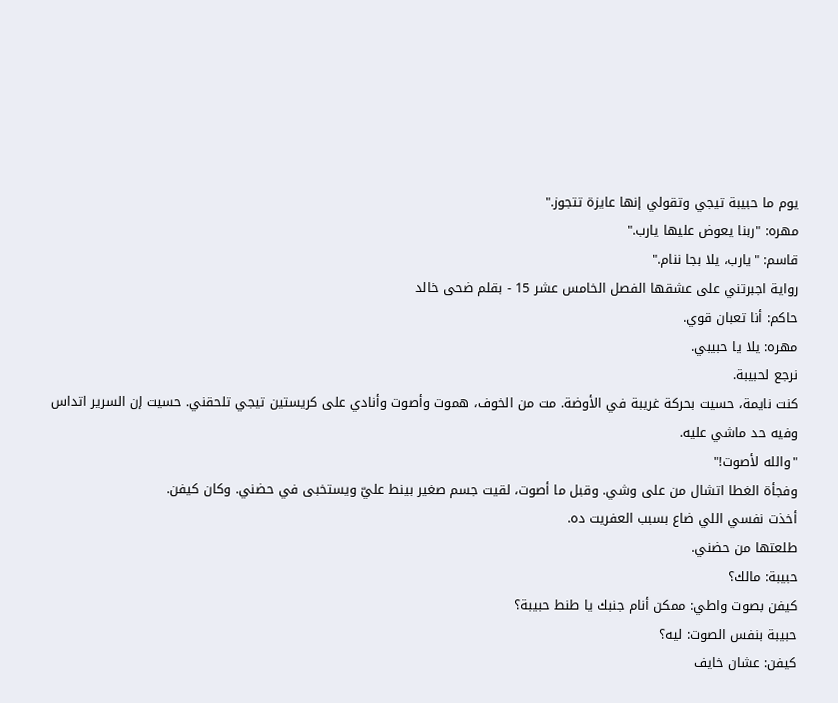يوم ما حبيبة تيجي وتقولي إنها عايزة تتجوز."
مهره: "ربنا يعوض عليها يارب."
قاسم: "يارب، يلا بجا ننام."
رواية اجبرتني على عشقها الفصل الخامس عشر 15 - بقلم ضحى خالد
حاكم: أنا تعبان قوي.
مهره: يلا يا حبيبي.
نرجع لحبيبة.
كنت نايمة، حسيت بحركة غريبة في الأوضة. مت من الخوف، هموت وأصوت وأنادي على كريستين تيجي تلحقني. حسيت إن السرير اتداس وفيه حد ماشي عليه.
"والله لأصوت!"
وفجأة الغطا اتشال من على وشي. وقبل ما أصوت، لقيت جسم صغير بينط عليّ ويستخبى في حضني. وكان كيفن.
أخذت نفسي اللي ضاع بسبب العفريت ده.
طلعتها من حضني.
حبيبة: مالك؟
كيفن بصوت واطي: ممكن أنام جنبك يا طنط حبيبة؟
حبيبة بنفس الصوت: ليه؟
كيفن: عشان خايف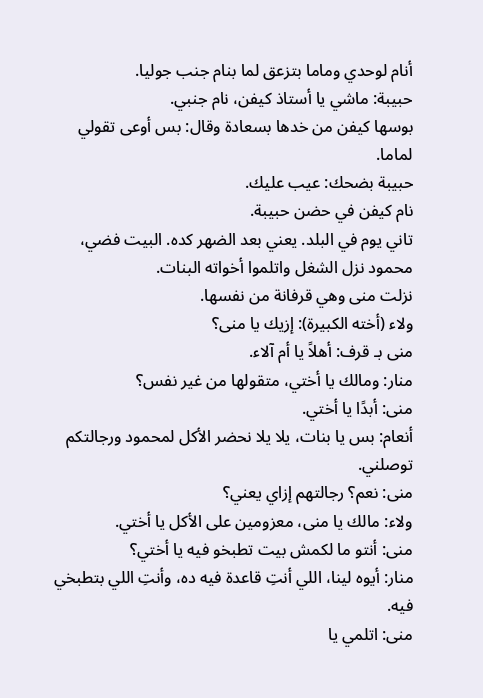أنام لوحدي وماما بتزعق لما بنام جنب جوليا.
حبيبة: ماشي يا أستاذ كيفن، نام جنبي.
بوسها كيفن من خدها بسعادة وقال: بس أوعى تقولي لماما.
حبيبة بضحك: عيب عليك.
نام كيفن في حضن حبيبة.
تاني يوم في البلد. يعني بعد الضهر كده. البيت فضي، محمود نزل الشغل واتلموا أخواته البنات.
نزلت منى وهي قرفانة من نفسها.
ولاء (أخته الكبيرة): إزيك يا منى؟
منى بـ قرف: أهلاً يا أم آلاء.
منار: ومالك يا أختي، متقولها من غير نفس؟
منى: أبدًا يا أختي.
أنعام: بس يا بنات، يلا يلا نحضر الأكل لمحمود ورجالتكم توصلني.
منى: نعم؟ رجالتهم إزاي يعني؟
ولاء: مالك يا منى، معزومين على الأكل يا أختي.
منى: أنتو ما لكمش بيت تطبخو فيه يا أختي؟
منار: أيوه لينا، اللي أنتِ قاعدة فيه ده، وأنتِ اللي بتطبخي فيه.
منى: اتلمي يا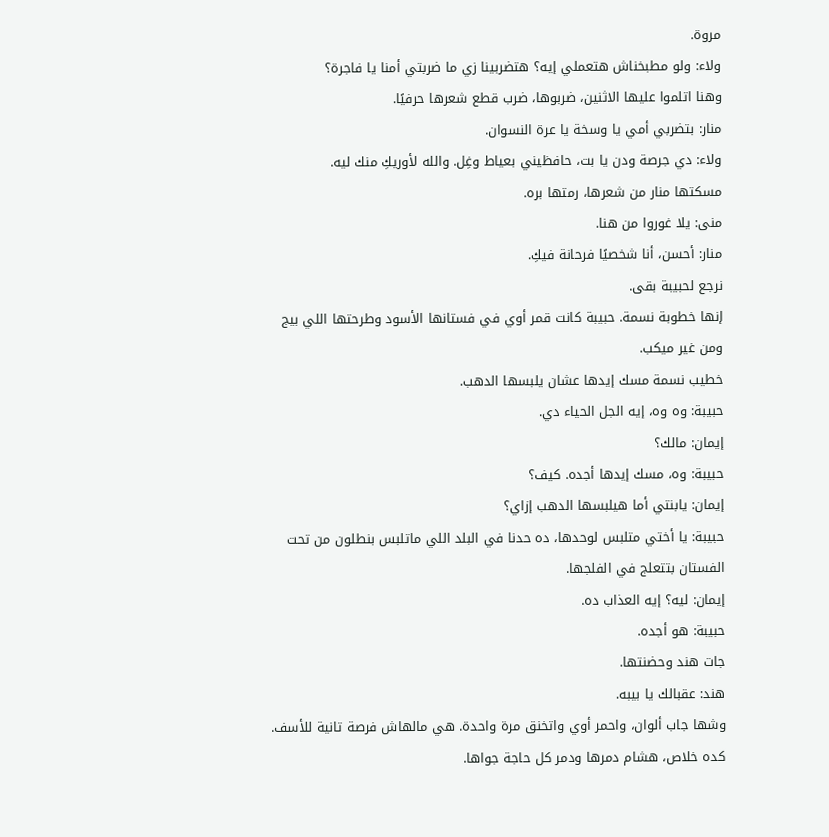مروة.
ولاء: ولو مطبخناش هتعملي إيه؟ هتضربينا زي ما ضربتي أمنا يا فاجرة؟
وهنا اتلموا عليها الاثنين، ضربوها، ضرب قطع شعرها حرفيًا.
منار: بتضربي أمي يا وسخة يا عرة النسوان.
ولاء: دي جرصة ودن يا بت، حافظيني بعياط وغِل. والله لأوريكِ منك ليه.
مسكتها منار من شعرها، رمتها بره.
منى: يلا غوروا من هنا.
منار: أحسن، أنا شخصيًا فرحانة فيكِ.
نرجع لحبيبة بقى.
إنها خطوبة نسمة. حبيبة كانت قمر أوي في فستانها الأسود وطرحتها اللي بيج ومن غير ميكب.
خطيب نسمة مسك إيدها عشان يلبسها الدهب.
حبيبة: وه وه، إيه الجل الحياء دي.
إيمان: مالك؟
حبيبة: وه، مسك إيدها أجده. كيف؟
إيمان: يابنتي أما هيلبسها الدهب إزاي؟
حبيبة: يا أختي متلبس لوحدها، ده حدنا في البلد اللي ماتلبس بنطلون من تحت الفستان بتتعلج في الفلجها.
إيمان: ليه؟ إيه العذاب ده.
حبيبة: هو أجده.
جات هند وحضنتها.
هند: عقبالك يا بيبه.
وشها جاب ألوان، واحمر أوي واتخنق مرة واحدة. هي مالهاش فرصة تانية للأسف. كده خلاص، هشام دمرها ودمر كل حاجة جواها.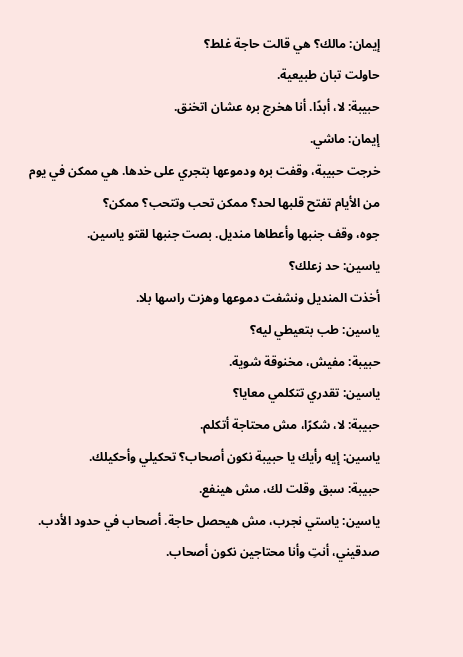إيمان: مالك؟ هي قالت حاجة غلط؟
حاولت تبان طبيعية.
حبيبة: لا، أبدًا. أنا هخرج بره عشان اتخنق.
إيمان: ماشي.
خرجت حبيبة، وقفت بره ودموعها بتجري على خدها. هي ممكن في يوم من الأيام تفتح قلبها لحد؟ ممكن تحب وتتحب؟ ممكن؟
جوه، وقف جنبها وأعطاها منديل. بصت جنبها لقتو ياسين.
ياسين: حد زعلك؟
أخذت المنديل ونشفت دموعها وهزت راسها بلا.
ياسين: طب بتعيطي ليه؟
حبيبة: مفيش، مخنوقة شوية.
ياسين: تقدري تتكلمي معايا؟
حبيبة: لا، شكرًا، مش محتاجة أتكلم.
ياسين: إيه رأيك يا حبيبة نكون أصحاب؟ تحكيلي وأحكيلك.
حبيبة: سبق وقلت لك، مش هينفع.
ياسين: ياستي نجرب، مش هيحصل حاجة. أصحاب في حدود الأدب. صدقيني، أنتِ وأنا محتاجين نكون أصحاب.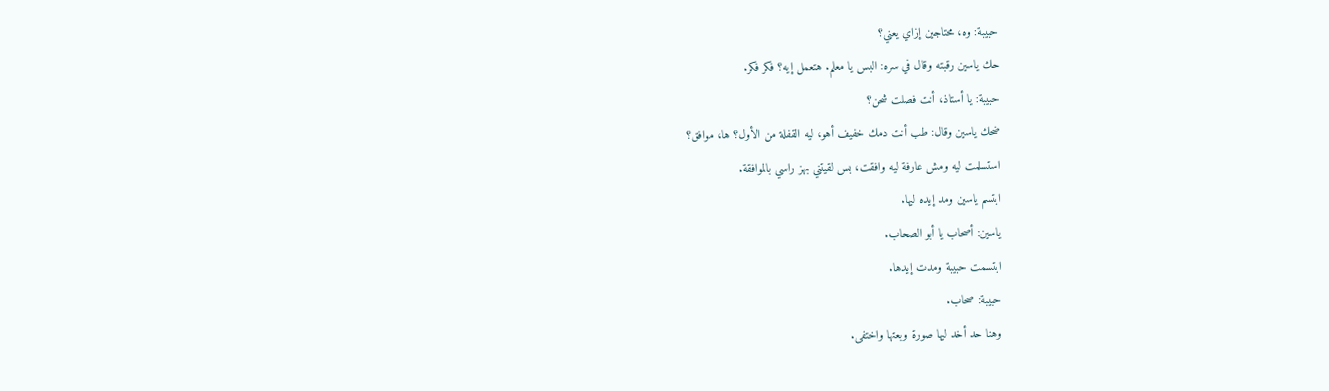حبيبة: وه، محتاجين إزاي يعني؟
حك ياسين رقبته وقال في سره: البس يا معلم. هتعمل إيه؟ فكر فكر.
حبيبة: يا أستاذ، أنت فصلت شحن؟
ضحك ياسين وقال: طب أنت دمك خفيف أهو، ليه القفلة من الأول؟ ها، موافق؟
استسلمت ليه ومش عارفة ليه وافقت، بس لقيتني بهز راسي بالموافقة.
ابتسم ياسين ومد إيده ليها.
ياسين: أصحاب يا أبو الصحاب.
ابتسمت حبيبة ومدت إيدها.
حبيبة: صحاب.
وهنا حد أخد ليها صورة وبعتها واختفى.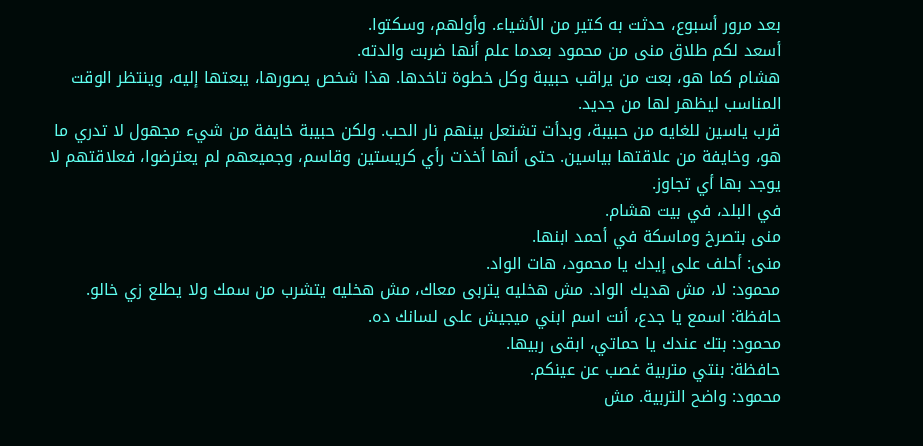بعد مرور أسبوع، حدثت به كتير من الأشياء. وأولهم، وسكتوا.
أسعد لكم طلاق منى من محمود بعدما علم أنها ضربت والدته.
هشام كما هو، بعت من يراقب حبيبة وكل خطوة تاخدها. هذا شخص يصورها، يبعتها إليه، وينتظر الوقت المناسب ليظهر لها من جديد.
قرب ياسين للغايه من حبيبة، وبدأت تشتعل بينهم نار الحب. ولكن حبيبة خايفة من شيء مجهول لا تدري ما هو، وخايفة من علاقتها بياسين. حتى أنها أخذت رأي كريستين وقاسم، وجميعهم لم يعترضوا، فعلاقتهم لا يوجد بها أي تجاوز.
في البلد، في بيت هشام.
منى بتصرخ وماسكة في أحمد ابنها.
منى: أحلف على إيدك يا محمود، هات الواد.
محمود: لا، مش هديك الواد. مش هخليه يتربى معاك، مش هخليه يتشرب من سمك ولا يطلع زي خالو.
حافظة: اسمع يا جدع، أنت اسم ابني ميجيش على لسانك ده.
محمود: بتك عندك يا حماتي، ابقى ربيها.
حافظة: بنتي متربية غصب عن عينكم.
محمود: واضح التربية. مش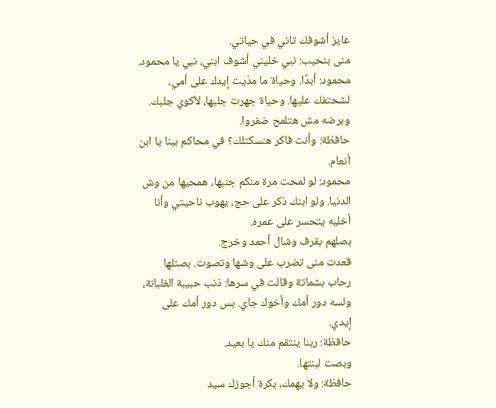عايز أشوفك تاني في حياتي.
منى بنحيب: نبي خليني أشوف ابني، نبي يا محمود.
محمود: أبدًا. وحياة ما مدّيت إيدك على أمي، لشحتفك عليها. وحياة جهرت جلبها، لأكوي جلبك. وبرضه مش هتلمح ضفروا.
حافظة: وأنت فاكر هنسكتلك؟ في محاكم بينا يا ابن أنعام.
محمود: لو لمحت مرة منكم جنبها، همحيها من وش الدنيا. ولو ابنك ذكر على حج، يهوب ناحيتي وأنا أخليه يتحسر على عمره.
بصلهم بقرف وشال أحمد وخرج.
قعدت منى تضرب على وشها وتصوت. بصتلها رحاب بشماتة وقالت في سرها: ذنب حبيبة الغلبانة، ولسه دور أمك وأخوك جاي. بس دور أمك على إيدي.
حافظة: ربنا ينتقم منك يا بعيد.
وبصت لبنتها.
حافظة: ولا يهمك، بكرة أجوزك سيد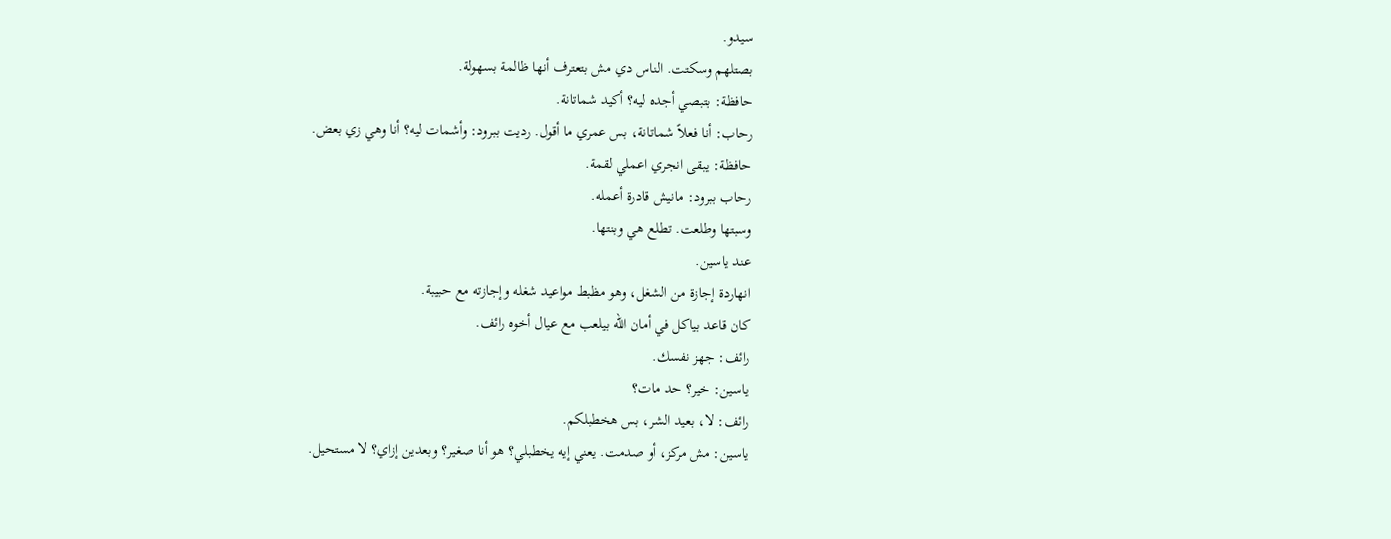سيدو.
بصتلهم وسكتت. الناس دي مش بتعترف أنها ظالمة بسهولة.
حافظة: بتبصي أجده ليه؟ أكيد شماتانة.
رحاب: أنا فعلاً شماتانة، بس عمري ما أقول. رديت ببرود: وأشمات ليه؟ أنا وهي زي بعض.
حافظة: يبقى انجري اعملي لقمة.
رحاب ببرود: مانيش قادرة أعمله.
وسبتها وطلعت. تطلع هي وبنتها.
عند ياسين.
انهاردة إجازة من الشغل، وهو مظبط مواعيد شغله وإجازته مع حبيبة.
كان قاعد بياكل في أمان الله بيلعب مع عيال أخوه رائف.
رائف: جهز نفسك.
ياسين: خير؟ حد مات؟
رائف: لا، بعيد الشر، بس هخطبلكم.
ياسين: مش مركز، أو صدمت. يعني إيه يخطبلي؟ هو أنا صغير؟ وبعدين إزاي؟ لا مستحيل.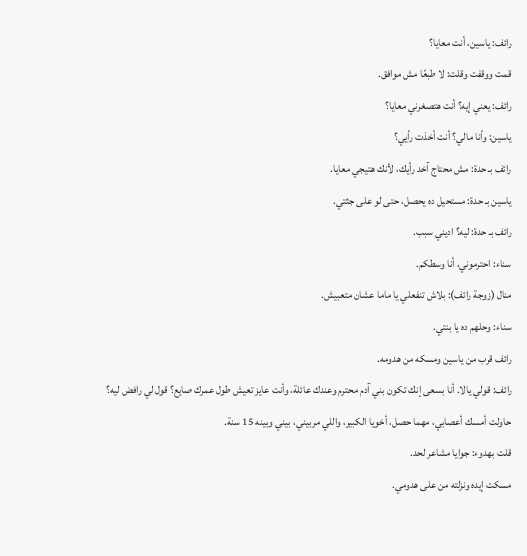رائف: ياسين، أنت معايا؟
قمت ووقفت وقلت: لا طبعًا مش موافق.
رائف: يعني إيه؟ أنت هتصغرني معايا؟
ياسين: وأنا مالي؟ أنت أخذت رأيي؟
رائف بـ حدة: مش محتاج آخد رأيك، لأنك هتيجي معايا.
ياسين بـ حدة: مستحيل ده يحصل، حتى لو على جثتي.
رائف بـ حدة: ليه؟ اديني سبب.
سناء: احترموني، أنا وسطكم.
منال (زوجة رائف): بلاش تنفعلي يا ماما عشان متعبيش.
سناء: وحلهم ده يا بنتي.
رائف قرب من ياسين ومسكه من هدومه.
رائف: قولي يالا. أنا بسعى إنك تكون بني آدم محترم وعندك عائلة، وأنت عايز تعيش طول عمرك صايع؟ قول لي رافض ليه؟
حاولت أمسك أعصابي، مهما حصل، أخويا الكبير، واللي مربيني، بيني وبينه 15 سنة.
قلت بهدوء: جوايا مشاعر لحد.
مسكت إيده ونزلته من على هدومي.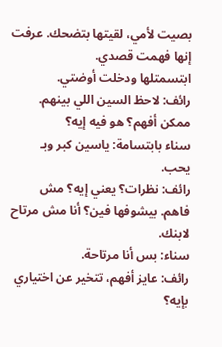بصيت لأمي، لقيتها بتضحك. عرفت إنها فهمت قصدي.
ابتسمتلها ودخلت أوضتي.
رائف: لاحظ السين اللي بينهم. ممكن أفهم؟ هو فيه إيه؟
سناء بابتسامة: ياسين كبر وبـ يحب.
رائف: نظرات؟ يعني إيه؟ مش فاهم. بيشوفها فين؟ أنا مش مرتاح لابنك.
سناء: بس أنا مرتاحة.
رائف: عايز أفهم، تتخير عن اختياري بإيه؟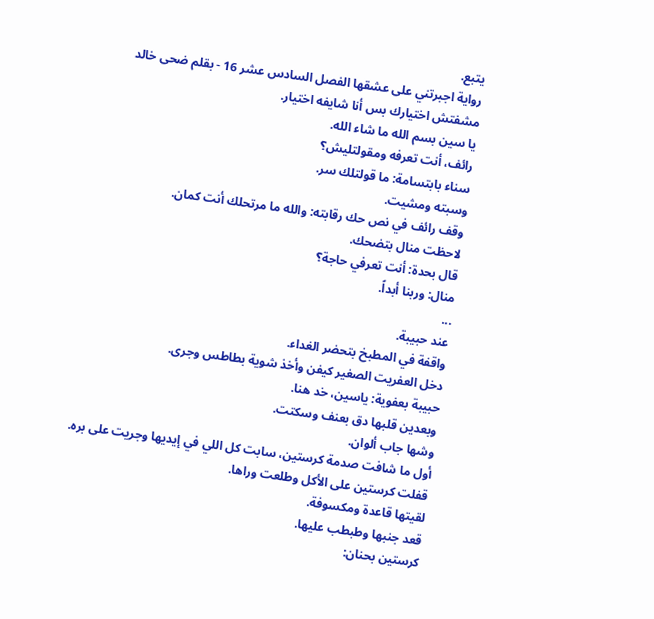يتبع.
رواية اجبرتني على عشقها الفصل السادس عشر 16 - بقلم ضحى خالد
مشفتش اختيارك بس أنا شايفه اختيار.
يا سين بسم الله ما شاء الله.
رائف، أنت تعرفه ومقولتليش؟
سناء بابتسامة: ما قولتلك سر.
وسبته ومشيت.
وقف رائف في نص حك رقابته: والله ما مرتحلك أنت كمان.
لاحظت منال بتضحك.
قال بحدة: أنت تعرفي حاجة؟
منال: وربنا أبداً.
...
عند حبيبة.
واقفة في المطبخ بتحضر الغداء.
دخل العفريت الصغير كيفن وأخذ شوية بطاطس وجرى.
حبيبة بعفوية: ياسين، خد هنا.
وبعدين قلبها دق بعنف وسكتت.
وشها جاب ألوان.
أول ما شافت صدمة كرستين، سابت كل اللي في إيديها وجريت على بره.
قفلت كرستين على الأكل وطلعت وراها.
لقيتها قاعدة ومكسوفة.
قعد جنبها وطبطب عليها.
كرستين بحنان: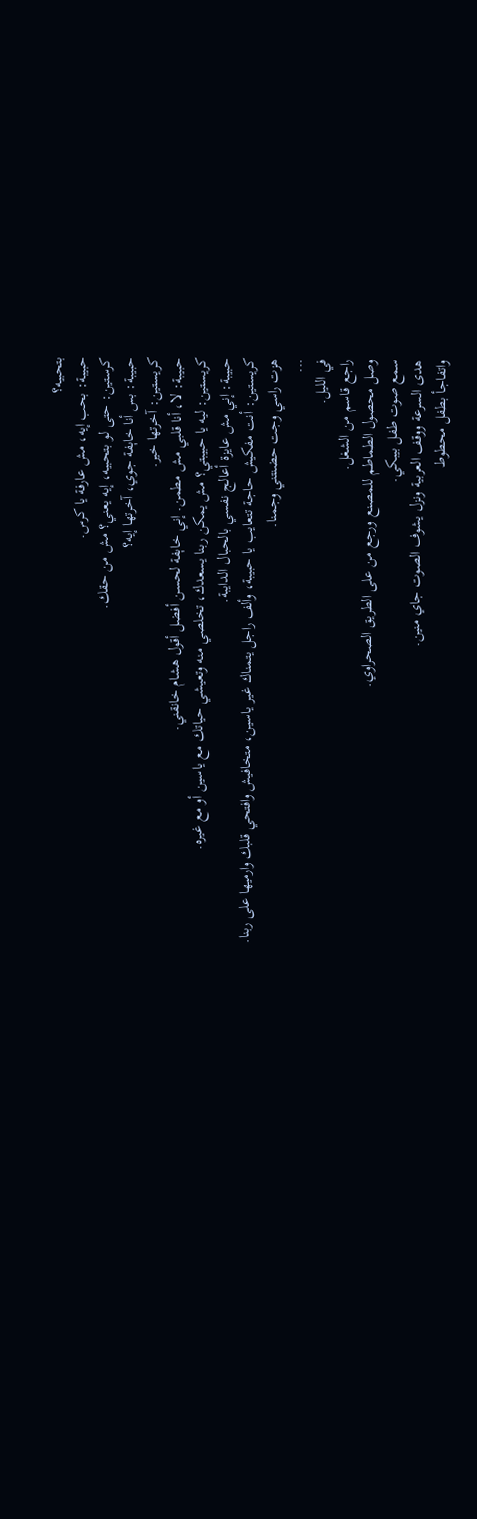بتحبيه؟
حبيبة: بحب إيه، مش عارفة يا كرس.
كرستين: حتى لو بتحبيه، إيه يعني؟ مش من حقك.
حبيبة: بس أنا خاېفة جوي، آخرتها إيه؟
كريستين: آخرتها خير.
حبيبة: لا، أنا قلبي مش مطمن. إني خاېفة لحسن أفضل أقول هشام خانقني.
كريستين: ليه يا حبيبتي؟ مش يمكن ربنا يسعدك، تخلصي منه وتعيشي حياتك مع ياسين أو مع غيره.
حبيبة: إني مش عايزة أعالج نفسي بالحبال الدايبة.
كريستين: أنت مفكيش حاجة تتعايب يا حبيبة، وألف راجل يتمناك غير ياسين، متخافيش وافتحي قلبك وارميها على ربنا.
هزت راسي وجت حضنتني وجمنا.
...
في الليل.
راجع قاسم من الشغل.
وصل محصول الطماطم للمصنع ورجع من على الطريق الصحراوي.
سمع صوت طفل بيبكي.
هدى السرعة ووقف العربية ونزل يشوف الصوت جاي منين.
واتفاجأ بطفل محطوط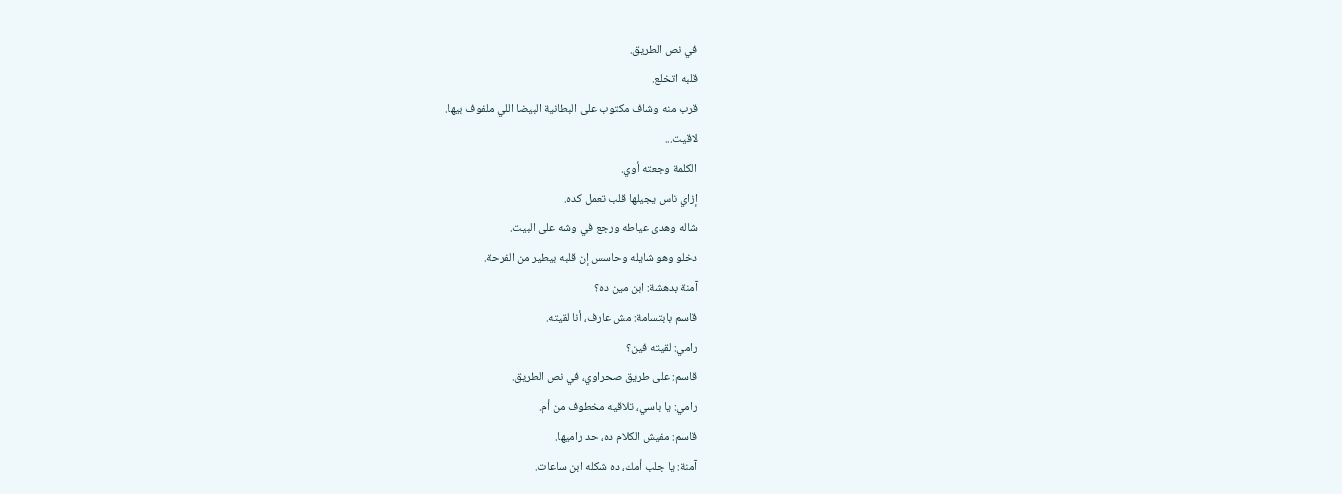في نص الطريق.
قلبه اتخلع.
قرب منه وشاف مكتوب على البطانية البيضا اللي ملفوف بيها.
لاقيت...
الكلمة وجعته أوي.
إزاي ناس يجيلها قلب تعمل كده.
شاله وهدى عياطه ورجع في وشه على البيت.
دخلو وهو شايله وحاسس إن قلبه بيطير من الفرحة.
آمنة بدهشة: ابن مين ده؟
قاسم بابتسامة: مش عارف، أنا لقيته.
رامي: لقيته فين؟
قاسم: على طريق صحراوي، في نص الطريق.
رامي: يا باسي، تلاقيه مخطوف من أم.
قاسم: مفيش الكلام ده، حد راميها.
آمنة: يا جلب أمك، ده شكله ابن ساعات.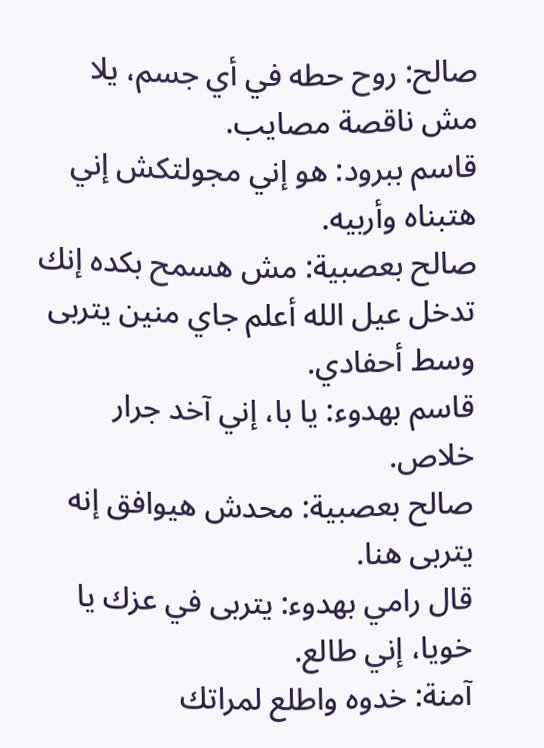صالح: روح حطه في أي جسم، يلا مش ناقصة مصايب.
قاسم ببرود: هو إني مجولتكش إني هتبناه وأربيه.
صالح بعصبية: مش هسمح بكده إنك تدخل عيل الله أعلم جاي منين يتربى وسط أحفادي.
قاسم بهدوء: يا با، إني آخد جرار خلاص.
صالح بعصبية: محدش هيوافق إنه يتربى هنا.
قال رامي بهدوء: يتربى في عزك يا خويا، إني طالع.
آمنة: خدوه واطلع لمراتك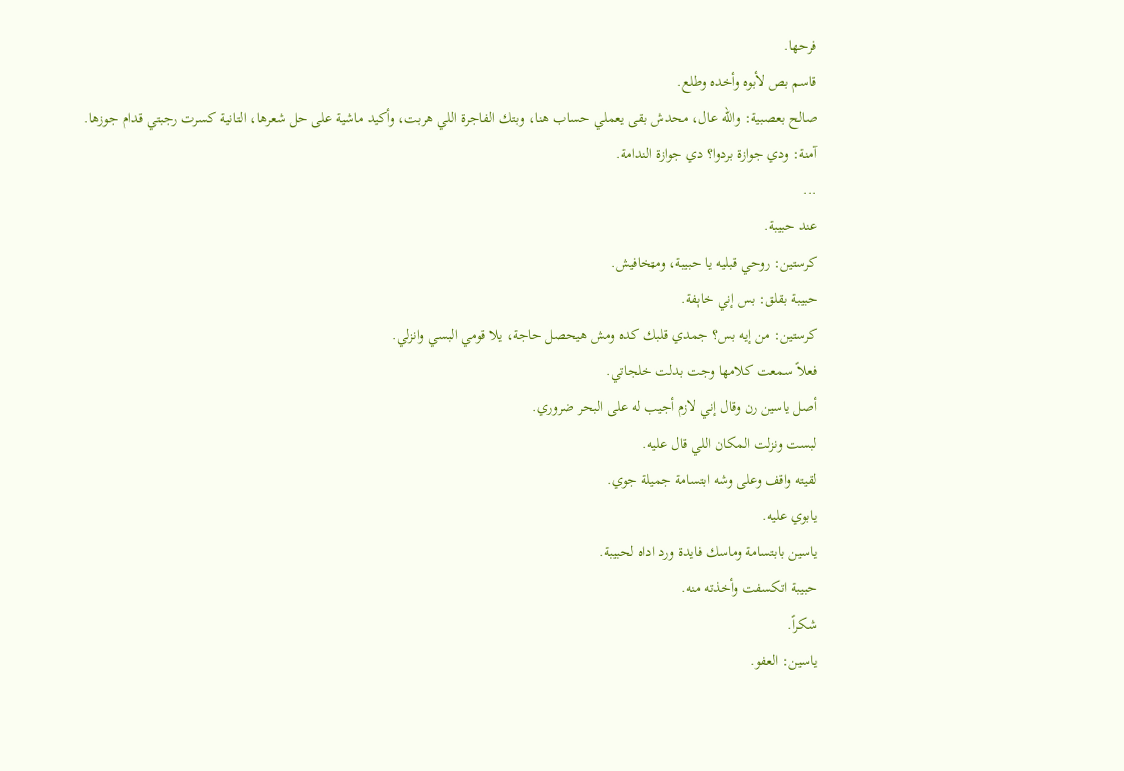فرحها.
قاسم بص لأبوه وأخده وطلع.
صالح بعصبية: والله عال، محدش بقى يعملي حساب هنا، وبتك الفاجرة اللي هربت، وأكيد ماشية على حل شعرها، التانية كسرت رجبتي قدام جوزها.
آمنة: ودي جوازة بردوا؟ دي جوازة الندامة.
...
عند حبيبة.
كرستين: روحي قبليه يا حبيبة، ومټخافيش.
حبيبة بقلق: بس إني خاېفة.
كرستين: من إيه بس؟ جمدي قلبك كده ومش هيحصل حاجة، يلا قومي البسي وانزلي.
فعلاً سمعت كلامها وجت بدلت خلجاتي.
أصل ياسين رن وقال إني لازم أجيب له على البحر ضروري.
لبست ونزلت المكان اللي قال عليه.
لقيته واقف وعلى وشه ابتسامة جميلة جوي.
يابوي عليه.
ياسين بابتسامة وماسك فايدة ورد اداه لحبيبة.
حبيبة اتكسفت وأخذته منه.
شكراً.
ياسين: العفو.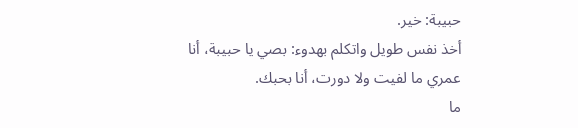حبيبة: خير.
أخذ نفس طويل واتكلم بهدوء: بصي يا حبيبة، أنا عمري ما لفيت ولا دورت، أنا بحبك.
ما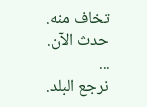تخاف منه.
حدث الآن.
...
نرجع البلد.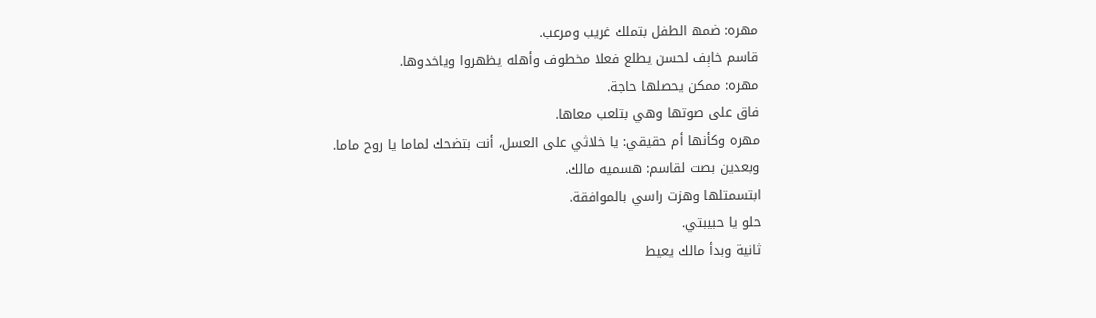مهره: ضمھ الطفل بتملك غريب ومرعب.
قاسم خاېف لحسن يطلع فعلا مخطوف وأهله يظهروا وياخدوها.
مهره: ممكن يحصلها حاجة.
فاق على صوتها وهي بتلعب معاها.
مهره وكأنها أم حقيقي: يا خلاثي على العسل، أنت بتضحك لماما يا روح ماما.
وبعدين بصت لقاسم: هسميه مالك.
ابتسمتلها وهزت راسي بالموافقة.
حلو يا حبيبتي.
ثانية وبدأ مالك يعيط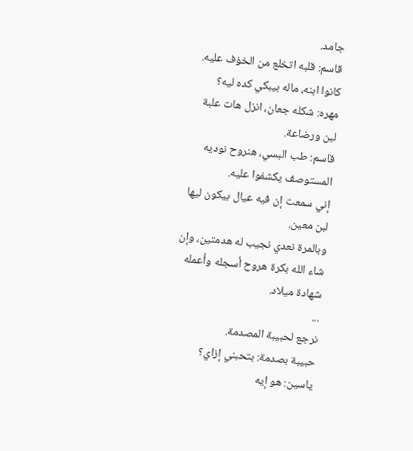جامد.
قاسم: قلبه اتخلع من الخۏف عليه.
كانوا ابنه، ماله بيبكي كده ليه؟
مهره: شكله جعان، انزل هات علبة لبن ورضاعة.
قاسم: طب البسي، هنروح نوديه المستوصف يكشفوا عليه.
إني سمعت إن فيه عيال بيكون ليها لبن معين.
وبالمرة نعدي نجيب له هدمتين، وإن شاء الله بكرة هروح أسجله وأعمله شهادة ميلاد.
...
نرجع لحبيبة المصدمة.
حبيبة بصدمة: بتحبني إزاي؟
ياسين: هو إيه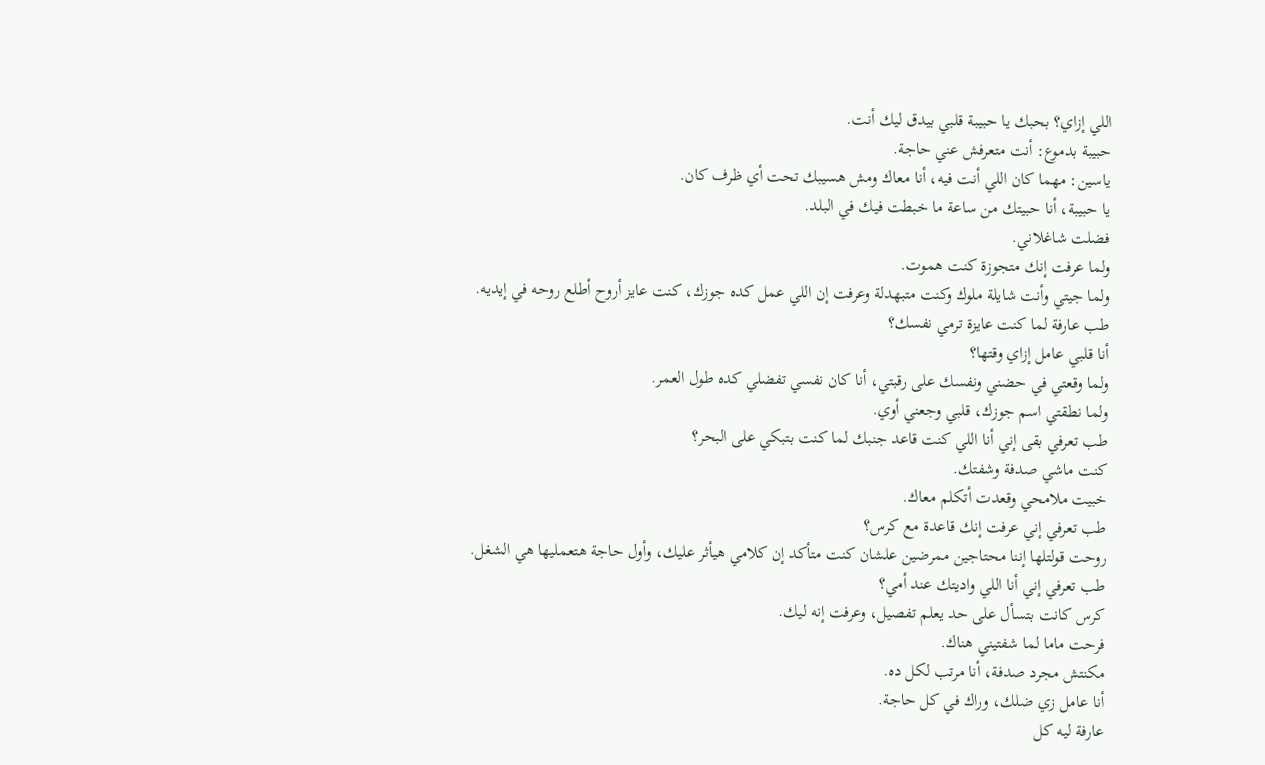اللي إزاي؟ بحبك يا حبيبة قلبي بيدق ليك أنت.
حبيبة بدموع: أنت متعرفش عني حاجة.
ياسين: مهما كان اللي أنت فيه، أنا معاك ومش هسيبك تحت أي ظرف كان.
يا حبيبة، أنا حبيتك من ساعة ما خبطت فيك في البلد.
فضلت شاغلاني.
ولما عرفت إنك متجوزة كنت هموت.
ولما جيتي وأنت شايلة ملوك وكنت متبهدلة وعرفت إن اللي عمل كده جوزك، كنت عايز أروح أطلع روحه في إيديه.
طب عارفة لما كنت عايزة ترمي نفسك؟
أنا قلبي عامل إزاي وقتها؟
ولما وقعتي في حضني ونفسك على رقبتي، أنا كان نفسي تفضلي كده طول العمر.
ولما نطقتي اسم جوزك، قلبي وجعني أوي.
طب تعرفي بقى إني أنا اللي كنت قاعد جنبك لما كنت بتبكي على البحر؟
كنت ماشي صدفة وشفتك.
خبيت ملامحي وقعدت أتكلم معاك.
طب تعرفي إني عرفت إنك قاعدة مع كرس؟
روحت قولتلها إننا محتاجين ممرضين علشان كنت متأكد إن كلامي هيأثر عليك، وأول حاجة هتعمليها هي الشغل.
طب تعرفي إني أنا اللي واديتك عند أمي؟
كرس كانت بتسأل على حد يعلم تفصيل، وعرفت إنه ليك.
فرحت ماما لما شفتيني هناك.
مكنتش مجرد صدفة، أنا مرتب لكل ده.
أنا عامل زي ضلك، وراك في كل حاجة.
عارفة ليه كل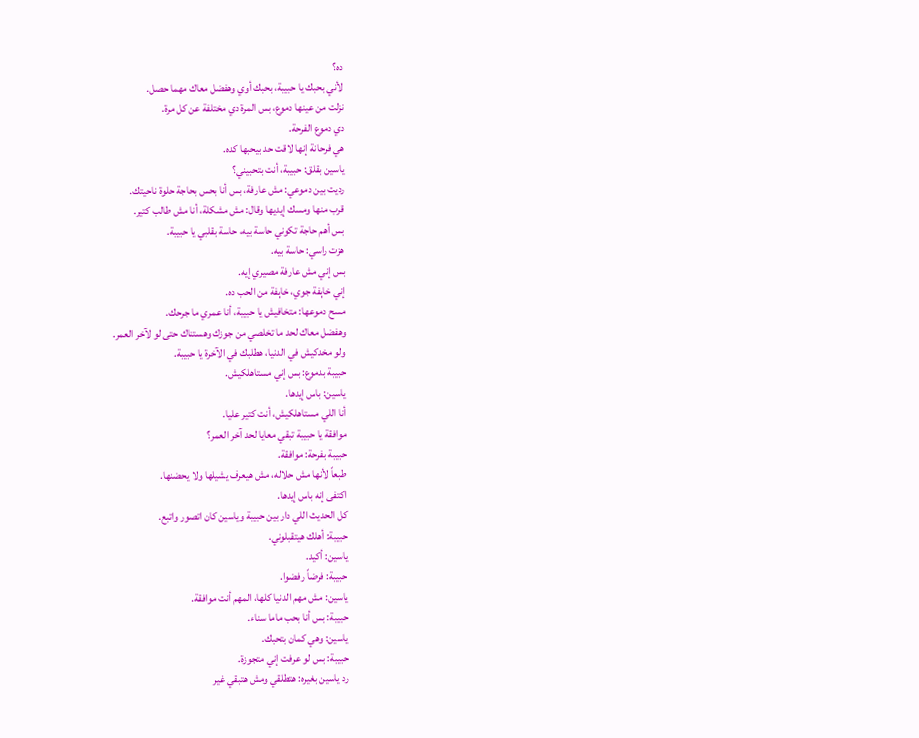ده؟
لأني بحبك يا حبيبة، بحبك أوي وهفضل معاك مهما حصل.
نزلت من عينها دموع، بس المرة دي مختلفة عن كل مرة.
دي دموع الفرحة.
هي فرحانة إنها لاقت حد بيحبها كده.
ياسين بقلق: حبيبة، أنت بتحبيني؟
رديت بين دموعي: مش عارفة، بس أنا بحس بحاجة حلوة ناحيتك.
قرب منها ومسك إيديها وقال: مش مشكلة، أنا مش طالب كتير.
بس أهم حاجة تكوني حاسة بيه، حاسة بقلبي يا حبيبة.
هزت راسي: حاسة بيه.
بس إني مش عارفة مصيري إيه.
إني خاېفة جوي، خاېفة من الحب ده.
مسح دموعها: متخافيش يا حبيبة، أنا عمري ما جرحك.
وهفضل معاك لحد ما تخلصي من جوزك وهستناك حتى لو لآخر العمر.
ولو مخدكيش في الدنيا، هطلبك في الآخرة يا حبيبة.
حبيبة بدموع: بس إني مستاهلكيش.
ياسين: باس إيدها.
أنا اللي مستاهلكيش، أنت كتير عليا.
موافقة يا حبيبة تبقي معايا لحد آخر العمر؟
حبيبة بفرحة: موافقة.
طبعاً لأنها مش حلاله، مش هيعرف يشيلها ولا يحضنها.
اكتفى إنه باس إيدها.
كل الحديث اللي دار بين حبيبة وياسين كان اتصور واتبع.
حبيبة: أهلك هيتقبلوني.
ياسين: أكيد.
حبيبة: فرضاً رفضوا.
ياسين: مش مهم الدنيا كلها، المهم أنت موافقة.
حبيبة: بس أنا بحب ماما سناء.
ياسين: وهي كمان بتحبك.
حبيبة: بس لو عرفت إني متجوزة.
رد ياسين بغيره: هتطلقي ومش هتبقي غير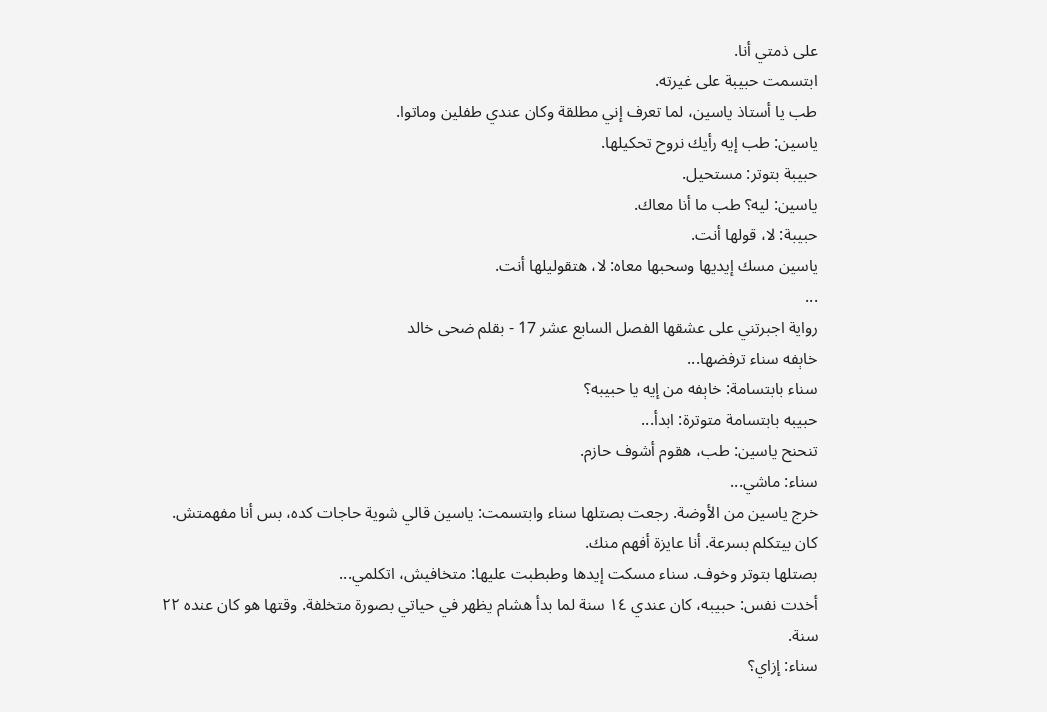على ذمتي أنا.
ابتسمت حبيبة على غيرته.
طب يا أستاذ ياسين، لما تعرف إني مطلقة وكان عندي طفلين وماتوا.
ياسين: طب إيه رأيك نروح تحكيلها.
حبيبة بتوتر: مستحيل.
ياسين: ليه؟ طب ما أنا معاك.
حبيبة: لا، قولها أنت.
ياسين مسك إيديها وسحبها معاه: لا، هتقوليلها أنت.
...
رواية اجبرتني على عشقها الفصل السابع عشر 17 - بقلم ضحى خالد
خاېفه سناء ترفضها...
سناء بابتسامة: خاېفه من إيه يا حبيبه؟
حبيبه بابتسامة متوترة: ابدأ...
تنحنح ياسين: طب، هقوم أشوف حازم.
سناء: ماشي...
خرج ياسين من الأوضة. رجعت بصتلها سناء وابتسمت: ياسين قالي شوية حاجات كده، بس أنا مفهمتش. كان بيتكلم بسرعة. أنا عايزة أفهم منك.
بصتلها بتوتر وخوف. سناء مسكت إيدها وطبطبت عليها: متخافيش، اتكلمي...
أخدت نفس: حبيبه، كان عندي ١٤ سنة لما بدأ هشام يظهر في حياتي بصورة متخلفة. وقتها هو كان عنده ٢٢ سنة.
سناء: إزاي؟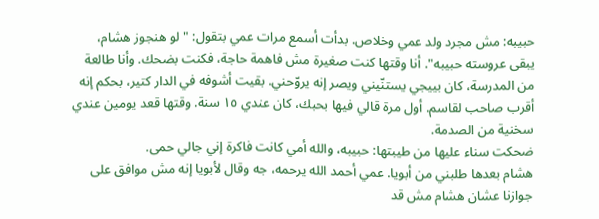حبيبه: مش مجرد ولد عمي وخلاص. بدأت أسمع مرات عمي بتقول: "لو هنجوز هشام، يبقى عروسته حبيبه". أنا وقتها كنت صغيرة مش فاهمة حاجة، فكنت بضحك. وأنا طالعة من المدرسة، كان بييجي يستنّيني ويصر إنه يروّحني. بقيت أشوفه في الدار كتير، بحكم إنه أقرب صاحب لقاسم. أول مرة قالي فيها بحبك، كان عندي ١٥ سنة. وقتها قعد يومين عندي سخنية من الصدمة.
ضحكت سناء عليها من طيبتها: حبيبه، والله أمي كانت فاكرة إني جالي حمى.
هشام بعدها طلبني من أبويا. عمي أحمد الله يرحمه، جه وقال لأبويا إنه مش موافق على جوازنا عشان هشام مش قد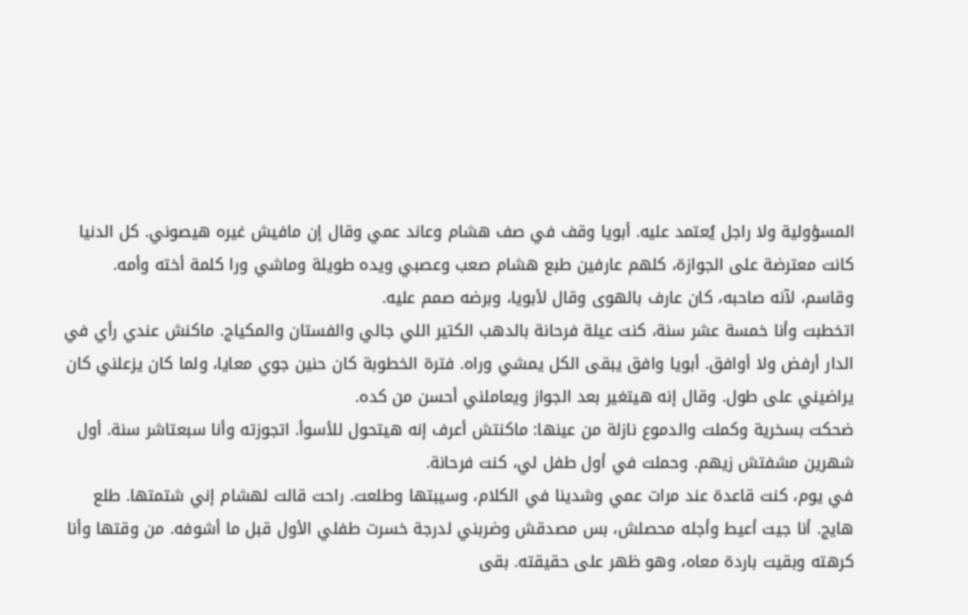المسؤولية ولا راجل يُعتمد عليه. أبويا وقف في صف هشام وعاند عمي وقال إن مافيش غيره هيصوني. كل الدنيا كانت معترضة على الجوازة، كلهم عارفين طبع هشام صعب وعصبي ويده طويلة وماشي ورا كلمة أخته وأمه. وقاسم، لآنه صاحبه، كان عارف بالهوى وقال لأبويا، وبرضه صمم عليه.
اتخطبت وأنا خمسة عشر سنة، كنت عيلة فرحانة بالدهب الكتير اللي جالي والفستان والمكياج. ماكنش عندي رأي في الدار أرفض ولا أوافق. أبويا وافق يبقى الكل يمشي وراه. فترة الخطوبة كان حنين جوي معايا، ولما كان يزعلني كان يراضيني على طول. وقال إنه هيتغير بعد الجواز ويعاملني أحسن من كده.
ضحكت بسخرية وكملت والدموع نازلة من عينها: ماكنتش أعرف إنه هيتحول للأسوأ. اتجوزته وأنا سبعتاشر سنة. أول شهرين مشفتش زيهم. وحملت في أول طفل لي، كنت فرحانة.
في يوم، كنت قاعدة عند مرات عمي وشدينا في الكلام، وسيبتها وطلعت. راحت قالت لهشام إني شتمتها. طلع هايج. أنا جيت أعيط وأجله محصلش، بس مصدقش وضربني لدرجة خسرت طفلي الأول قبل ما أشوفه. من وقتها وأنا كرهته وبقيت باردة معاه، وهو ظهر على حقيقته. بقى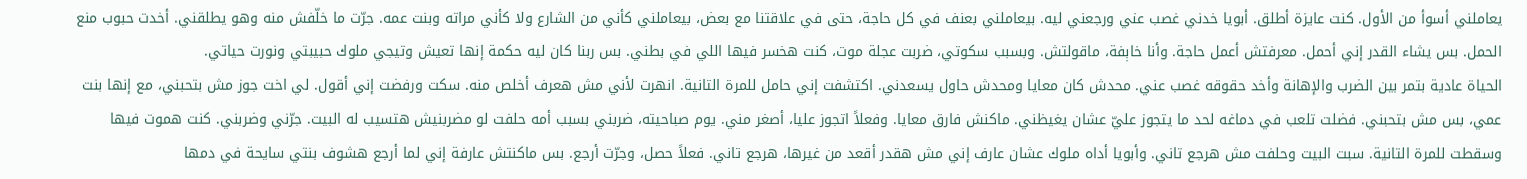يعاملني أسوأ من الأول. كنت عايزة أطلق. أبويا خدني غصب عني ورجعني ليه. بيعاملني بعنف في كل حاجة، حتى في علاقتنا مع بعض، بيعاملني كأني من الشارع ولا كأني مراته وبنت عمه. جرّت ما خلّفش منه وهو يطلقني. أخدت حبوب منع الحمل. بس يشاء القدر إني أحمل. معرفتش أعمل حاجة. وأنا خاېفة، ماقولتش. وبسبب سكوتي، ضربت عجلة موت، كنت هخسر فيها اللي في بطني. بس ربنا كان ليه حكمة إنها تعيش وتيجي ملوك حبيبتي ونورت حياتي.
الحياة عادية بتمر بين الضرب والإهانة وأخد حقوقه غصب عني. محدش كان معايا ومحدش حاول يسعدني. اكتشفت إني حامل للمرة التانية. انهرت لأني مش هعرف أخلص منه. سكت ورفضت إني أقول. لي اخت جوز مش بتحبني، مع إنها بنت عمي، بس مش بتحبني. فضلت تلعب في دماغه لحد ما يتجوز عليّ عشان يغيظني. ماكنش فارق معايا. وفعلاً اتجوز عليا، أصغر مني. يوم صباحيته، ضربني بسبب أمه حلفت لو مضربنيش هتسيب له البيت. جرّني وضربني. كنت هموت فيها وسقطت للمرة التانية. سبت البيت وحلفت مش هرجع تاني. وأبويا أداه ملوك عشان عارف إني مش هقدر أقعد من غيرها، هرجع تاني. فعلاً حصل، وجرّت أرجع. بس ماكنتش عارفة إني لما أرجع هشوف بنتي سايحة في دمها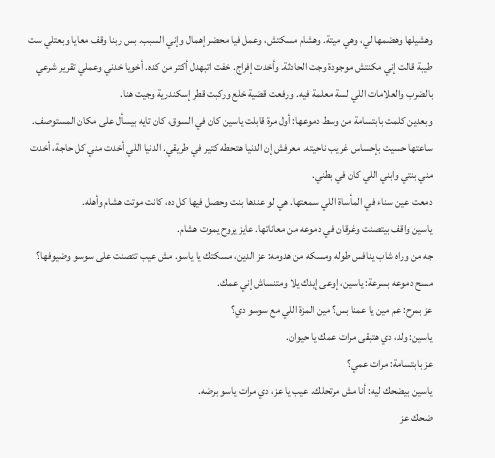وهشيلها وهضمها لي، وهي ميتة. وهشام مسكتش، وعمل فيا محضر إهمال وإني السبب. بس ربنا وقف معايا وبعتلي ست طيبة قالت إني مكنتش موجودة وجت الحادثة. وأخدت إفراج. خفت اتبهدل أكتر من كده. أخويا خدني وعملي تقرير شرعي بالضرب والعلامات اللي لسة معلمة فيه. ورفعت قضية خلع وركبت قطر إسكندرية وجيت هنا.
وبعدين كلمت بابتسامة من وسط دموعها: أول مرة قابلت ياسين كان في السوق، كان تايه بيسأل على مكان المستوصف. ساعتها حسيت بإحساس غريب ناحيته. معرفش إن الدنيا هتحطه كتير في طريقي. الدنيا اللي أخدت مني كل حاجة، أخدت مني بنتي وابني اللي كان في بطني.
دمعت عين سناء في المأساة اللي سمعتها. هي لو عندها بنت وحصل فيها كل ده، كانت موتت هشام وأهله.
ياسين واقف بيتصنت وغرقان في دموعه من معاناتها. عايز يروح يموت هشام.
جه من وراه شاب ينافس طوله ومسكه من هدومه: عز الدين، مسكتك يا ياسو. مش عيب تتصنت على سوسو وضيوفها؟
مسح دموعه بسرعة: ياسين، إوعى إيدك يلا ومتنساش إني عمك.
عز بمرح: عم مين يا عمنا بس؟ مين المزة اللي مع سوسو دي؟
ياسين: ولد، دي هتبقى مرات عمك يا حيوان.
عز بابتسامة: مرات عمي؟
ياسين بيضحك ليه: أنا مش مرتحلك. عيب يا عز، دي مرات ياسو برضه.
ضحك عز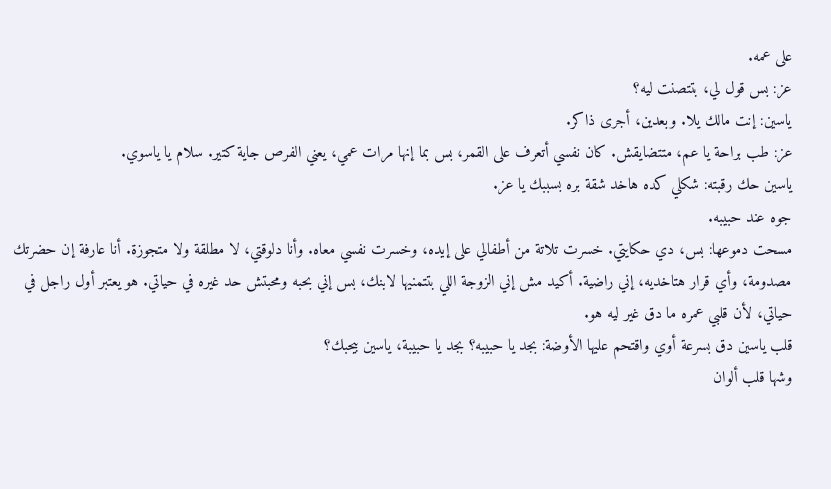على عمه.
عز: بس قول لي، بتتصنت ليه؟
ياسين: إنت مالك يلا. وبعدين، أجرى ذاكر.
عز: طب براحة يا عم، متتضايقش. كان نفسي أتعرف على القمر، بس بما إنها مرات عمي، يعني الفرص جاية كتير. سلام يا ياسوي.
ياسين حك رقبته: شكلي كده هاخد شقة بره بسببك يا عز.
جوه عند حبيبه.
مسحت دموعها: بس، دي حكايتي. خسرت تلاتة من أطفالي على إيده، وخسرت نفسي معاه. وأنا دلوقتي، لا مطلقة ولا متجوزة. أنا عارفة إن حضرتك مصدومة، وأي قرار هتاخديه، إني راضية. أكيد مش إني الزوجة اللي بتتمنيها لابنك، بس إني بحبه ومحبتش حد غيره في حياتي. هو يعتبر أول راجل في حياتي، لأن قلبي عمره ما دق غير ليه هو.
قلب ياسين دق بسرعة أوي واقتحم عليها الأوضة: بجد يا حبيبه؟ بجد يا حبيبة، ياسين بيحبك؟
وشها قلب ألوان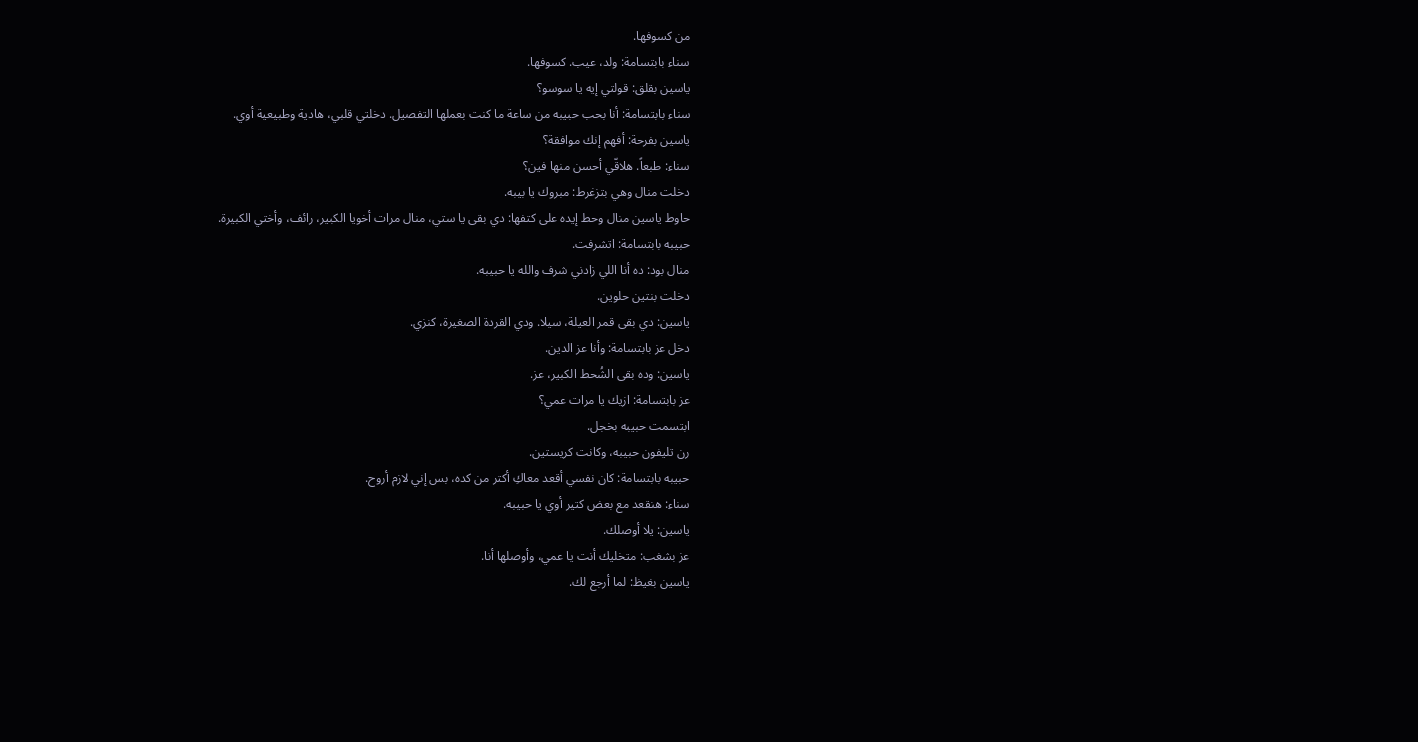من كسوفها.
سناء بابتسامة: ولد، عيب. كسوفها.
ياسين بقلق: قولتي إيه يا سوسو؟
سناء بابتسامة: أنا بحب حبيبه من ساعة ما كنت بعملها التفصيل. دخلتي قلبي، هادية وطبيعية أوي.
ياسين بفرحة: أفهم إنك موافقة؟
سناء: طبعاً. هلاقّي أحسن منها فين؟
دخلت منال وهي بتزغرط: مبروك يا بيبه.
حاوط ياسين منال وحط إيده على كتفها: دي بقى يا ستي، منال مرات أخويا الكبير، رائف، وأختي الكبيرة.
حبيبه بابتسامة: اتشرفت.
منال بود: ده أنا اللي زادني شرف والله يا حبيبه.
دخلت بنتين حلوين.
ياسين: دي بقى قمر العيلة، سيلا. ودي القردة الصغيرة، كنزي.
دخل عز بابتسامة: وأنا عز الدين.
ياسين: وده بقى الشُحط الكبير، عز.
عز بابتسامة: ازيك يا مرات عمي؟
ابتسمت حبيبه بخجل.
رن تليفون حبيبه، وكانت كريستين.
حبيبه بابتسامة: كان نفسي أقعد معاكِ أكتر من كده، بس إني لازم أروح.
سناء: هنقعد مع بعض كتير أوي يا حبيبه.
ياسين: يلا أوصلك.
عز بشغب: متخليك أنت يا عمي، وأوصلها أنا.
ياسين بغيظ: لما أرجع لك.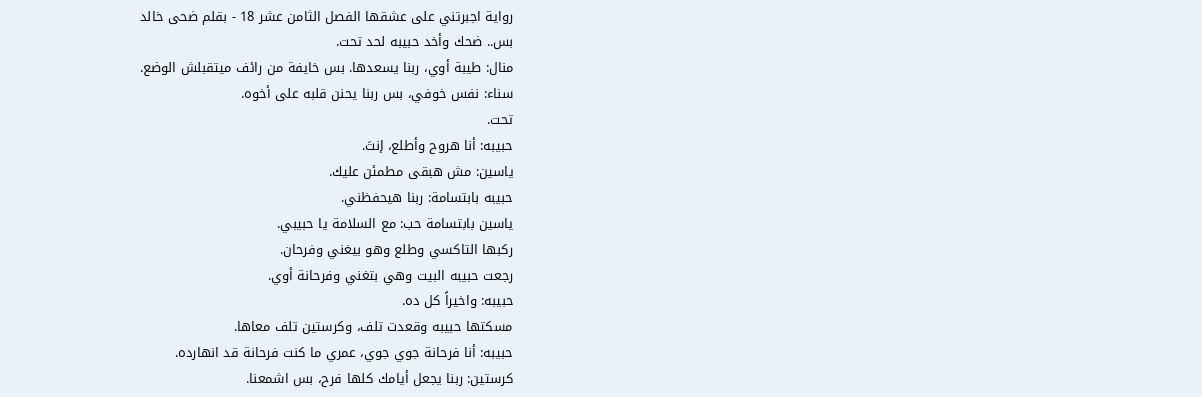رواية اجبرتني على عشقها الفصل الثامن عشر 18 - بقلم ضحى خالد
بس.. ضحك وأخد حبيبه لحد تحت.
منال: طيبة أوي، ربنا يسعدها. بس خايفة من رائف ميتقبلش الوضع.
سناء: نفس خوفي، بس ربنا يحنن قلبه على أخوه.
تحت.
حبيبه: أنا هروح وأطلع، إنتَ.
ياسين: مش هبقى مطمئن عليك.
حبيبه بابتسامة: ربنا هيحفظني.
ياسين بابتسامة حب: مع السلامة يا حبيبي.
ركبها التاكسي وطلع وهو بيغني وفرحان.
رجعت حبيبه البيت وهي بتغني وفرحانة أوي.
حبيبه: واخيراً كل ده.
مسكتها حبيبه وقعدت تلف، وكرستين تلف معاها.
حبيبه: أنا فرحانة جوي جوي، عمري ما كنت فرحانة قد انهارده.
كرستين: ربنا يجعل أيامك كلها فرح، بس اشمعنا.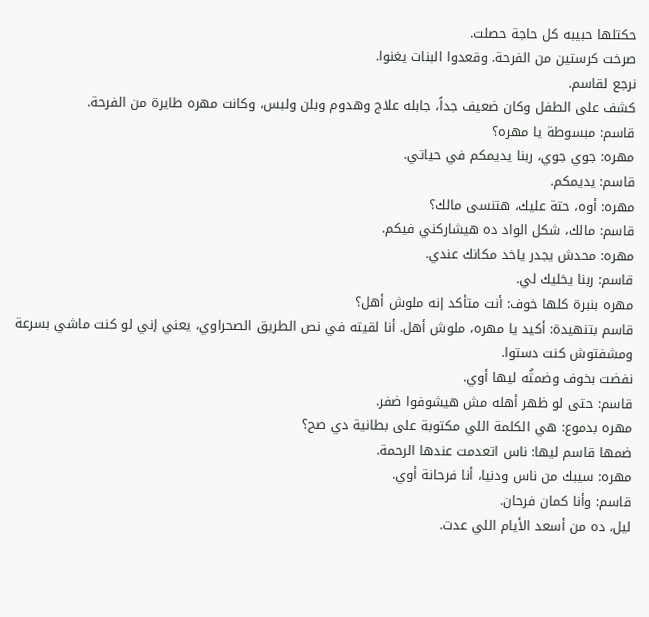حكتلها حبيبه كل حاجة حصلت.
صرخت كرستين من الفرحة. وقعدوا البنات يغنوا.
نرجع لقاسم.
كشف على الطفل وكان ضعيف جداً، جابله علاج وهدوم وبلن ولبس، وكانت مهره طايرة من الفرحة.
قاسم: مبسوطة يا مهره؟
مهره: جوي جوي، ربنا يديمكم في حياتي.
قاسم: يديمكم.
مهره: أوه، حتة عليك، هتنسى مالك؟
قاسم: مالك، شكل الواد ده هيشاركني فيكم.
مهره: محدش يجدر ياخد مكانك عندي.
قاسم: ربنا يخليك لي.
مهره بنبرة كلها خوف: أنت متأكد إنه ملوش أهل؟
قاسم بتنهيدة: أكيد يا مهره، ملوش أهل. أنا لقيته في نص الطريق الصحراوي، يعني إني لو كنت ماشي بسرعة ومشفتوش كنت دستوا.
نفضت بخوف وضمتُه ليها أوي.
قاسم: حتى لو ظهر أهله مش هيشوفوا ضفر.
مهره بدموع: هي الكلمة اللي مكتوبة على بطانية دي صح؟
ضمها قاسم ليها: ناس اتعدمت عندها الرحمة.
مهره: سيبك من ناس ودنيا، أنا فرحانة أوي.
قاسم: وأنا كمان فرحان.
ليل، ده من أسعد الأيام اللي عدت.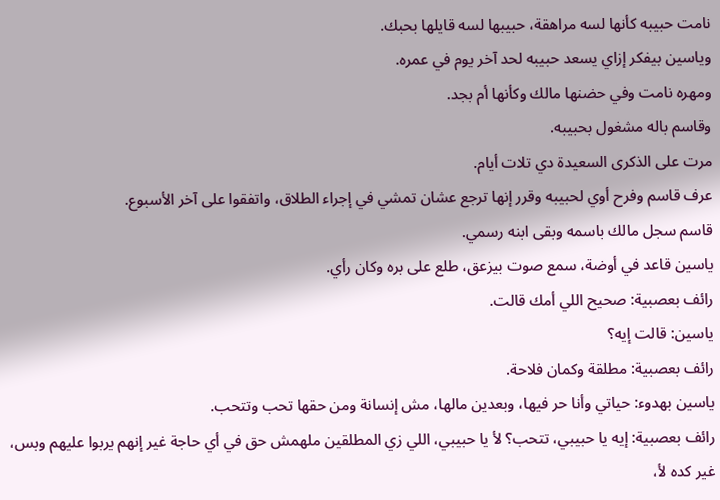نامت حبيبه كأنها لسه مراهقة، حبيبها لسه قايلها بحبك.
وياسين بيفكر إزاي يسعد حبيبه لحد آخر يوم في عمره.
ومهره نامت وفي حضنها مالك وكأنها أم بجد.
وقاسم باله مشغول بحبيبه.
مرت على الذكرى السعيدة دي تلات أيام.
عرف قاسم وفرح أوي لحبيبه وقرر إنها ترجع عشان تمشي في إجراء الطلاق، واتفقوا على آخر الأسبوع.
قاسم سجل مالك باسمه وبقى ابنه رسمي.
ياسين قاعد في أوضة، سمع صوت بيزعق، طلع على بره وكان رأي.
رائف بعصبية: صحيح اللي أمك قالت.
ياسين: قالت إيه؟
رائف بعصبية: مطلقة وكمان فلاحة.
ياسين بهدوء: حياتي وأنا حر فيها، وبعدين مالها، مش إنسانة ومن حقها تحب وتتحب.
رائف بعصبية: إيه يا حبيبي، تتحب؟ لأ يا حبيبي، اللي زي المطلقين ملهمش حق في أي حاجة غير إنهم يربوا عليهم وبس، غير كده لأ،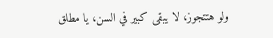ولو هتتجوز، لا يبقى كبير في السن، يا مطلق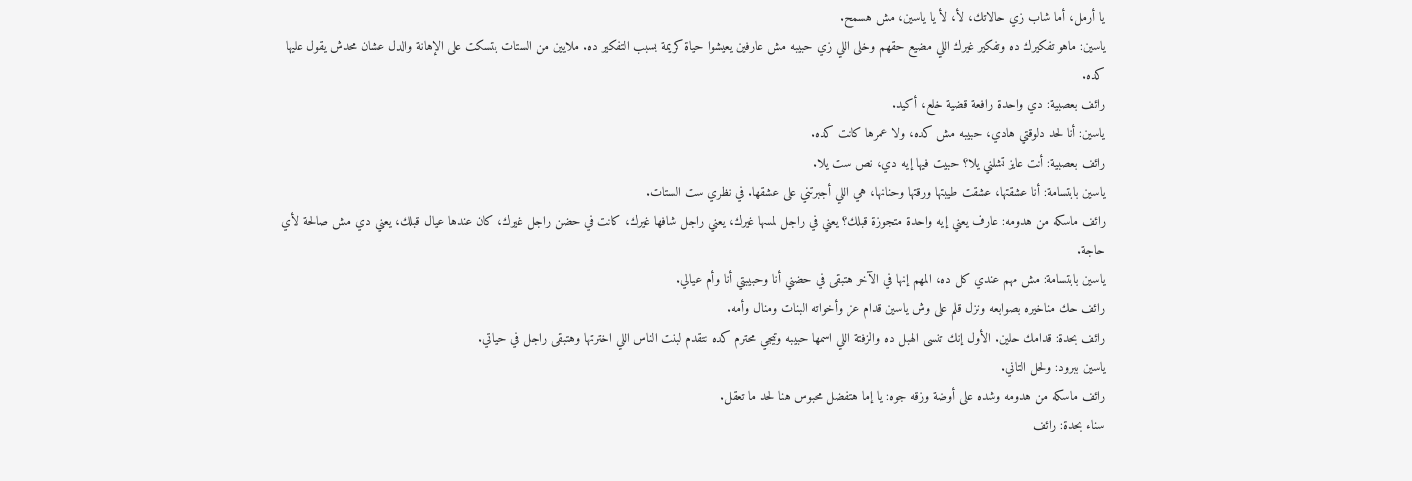يا أرمل، أما شاب زي حالاتك، لأ، لأ يا ياسين، مش هسمح.
ياسين: ماهو تفكيرك ده وتفكير غيرك اللي مضيع حقهم وخلى اللي زي حبيبه مش عارفين يعيشوا حياة كريمة بسبب التفكير ده. ملايين من الستات بتسكت على الإهانة والدل عشان محدش يقول عليها كده.
رائف بعصبية: دي واحدة رافعة قضية خلع، أكيد.
ياسين: أنا لحد دلوقتي هادي، حبيبه مش كده، ولا عمرها كانت كده.
رائف بعصبية: أنت عايز تشلني يلا؟ حبيت فيها إيه دي، نص ست يلا.
ياسين بابتسامة: أنا عشقتها، عشقت طيبتها ورقتها وحنانها، هي اللي أجبرتني على عشقها. في نظري ست الستات.
رائف ماسكه من هدومه: عارف يعني إيه واحدة متجوزة قبلك؟ يعني في راجل لمسها غيرك، يعني راجل شافها غيرك، كانت في حضن راجل غيرك، كان عندها عيال قبلك، يعني دي مش صالحة لأي حاجة.
ياسين بابتسامة: مش مهم عندي كل ده، المهم إنها في الآخر هتبقى في حضني أنا وحبيبتي أنا وأم عيالي.
رائف حك مناخيره بصوابعه ونزل قلم على وش ياسين قدام عز وأخواته البنات ومنال وأمه.
رائف بحدة: قدامك حلين. الأول إنك تنسى الهبل ده والزفتة اللي اسمها حبيبه وتيجي محترم كده نتقدم لبنت الناس اللي اخترتها وهتبقى راجل في حياتي.
ياسين ببرود: ولحل التاني.
رائف ماسكه من هدومه وشده على أوضة وزقه جوه: يا إما هتفضل محبوس هنا لحد ما تعقل.
سناء بحدة: رائف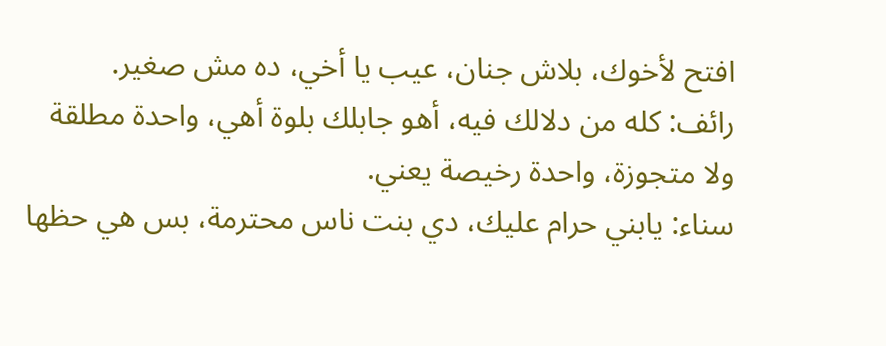افتح لأخوك، بلاش جنان، عيب يا أخي، ده مش صغير.
رائف: كله من دلالك فيه، أهو جابلك بلوة أهي، واحدة مطلقة ولا متجوزة، واحدة رخيصة يعني.
سناء: يابني حرام عليك، دي بنت ناس محترمة، بس هي حظها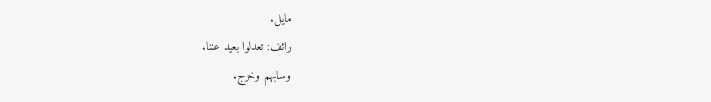مايل.
رائف: تعدلوا بعيد عننا.
وسابهم وخرج.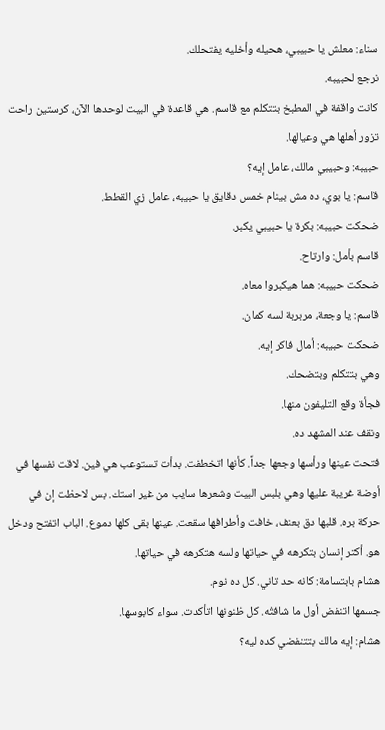سناء: معلش يا حبيبي، هحيله وأخليه يفتحلك.
نرجع لحبيبه.
كانت واقفة في المطبخ بتتكلم مع قاسم. هي قاعدة في البيت لوحدها الآن، كرستين راحت تزور أهلها هي وعيالها.
حبيبه: وحبيبي مالك، عامل إيه؟
قاسم: يا بوي، ده مش بينام خمس دقايق يا حبيبه، عامل زي القطط.
ضحكت حبيبه: بكرة يا حبيبي يكبر.
قاسم بأمل: وارتاح.
ضحكت حبيبه: هما هيكبروا معاه.
قاسم: يا وجعة، مربربة لسه كمان.
ضحكت حبيبه: أمال فاكر إيه.
وهي بتتكلم وبتضحك.
فجأة وقع التليفون منها.
ونقف عند المشهد ده.
فتحت عينها ورأسها وجعها جداً. كأنها اتخطفت. بدأت تستوعب هي فين. لاقت نفسها في أوضة غريبة عليها وهي بلبس البيت وشعرها سايب من غير استك. بس لاحظت إن في حركة بره. قلبها دق بعنف، خافت وأطرافها سقعت. عينها بقى كلها دموع. الباب اتفتح ودخل هو. أكتر إنسان بتكرهه في حياتها ولسه هتكرهه في حياتها.
هشام بابتسامة: كانه حد تاني. كل ده نوم.
جسمها اتنفض أول ما شافتُه. كل ظنونها اتأكدت. سواء كابوسها.
هشام: إيه مالك بتتنفضي كده ليه؟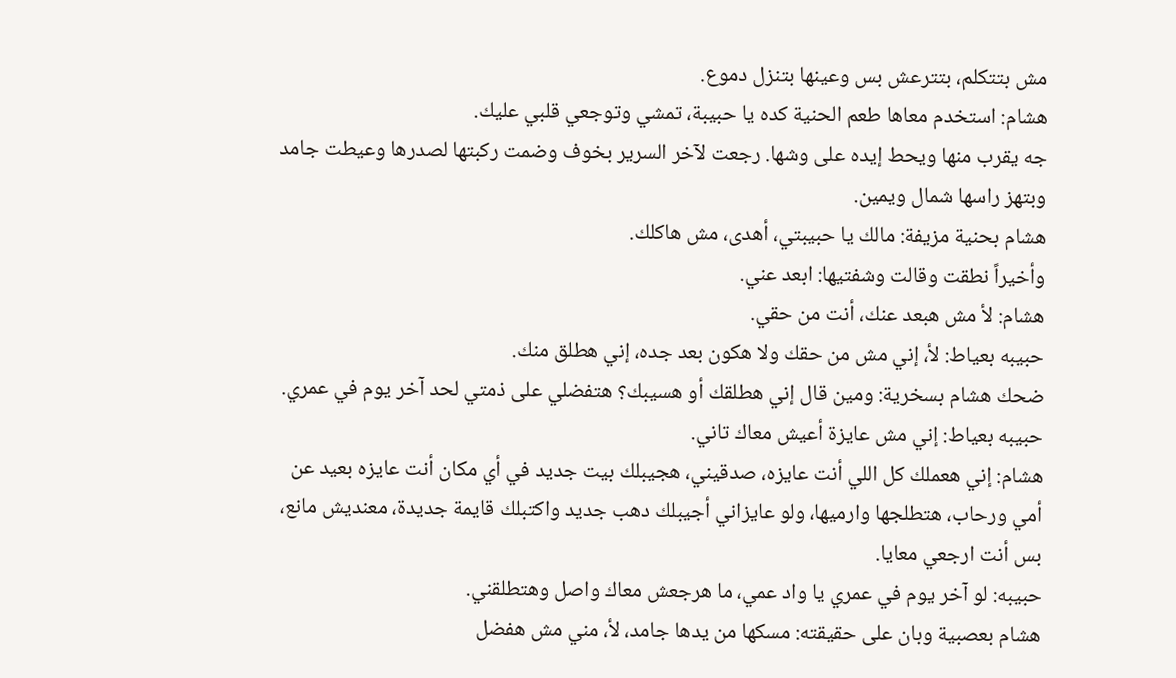مش بتتكلم، بتترعش بس وعينها بتنزل دموع.
هشام: استخدم معاها طعم الحنية كده يا حبيبة، تمشي وتوجعي قلبي عليك.
جه يقرب منها ويحط إيده على وشها. رجعت لآخر السرير بخوف وضمت ركبتها لصدرها وعيطت جامد وبتهز راسها شمال ويمين.
هشام بحنية مزيفة: مالك يا حبيبتي، أهدى، مش هاكلك.
وأخيراً نطقت وقالت وشفتيها: ابعد عني.
هشام: لأ مش هبعد عنك، أنت من حقي.
حبيبه بعياط: لأ، إني مش من حقك ولا هكون بعد جده، إني هطلق منك.
ضحك هشام بسخرية: ومين قال إني هطلقك أو هسيبك؟ هتفضلي على ذمتي لحد آخر يوم في عمري.
حبيبه بعياط: إني مش عايزة أعيش معاك تاني.
هشام: إني هعملك كل اللي أنت عايزه، صدقيني، هجيبلك بيت جديد في أي مكان أنت عايزه بعيد عن أمي ورحاب، هتطلجها وارميها، ولو عايزاني أجيبلك دهب جديد واكتبلك قايمة جديدة، معنديش مانع، بس أنت ارجعي معايا.
حبيبه: لو آخر يوم في عمري يا واد عمي، ما هرجعش معاك واصل وهتطلقني.
هشام بعصبية وبان على حقيقته: مسكها من يدها جامد، لأ، مني مش هفضل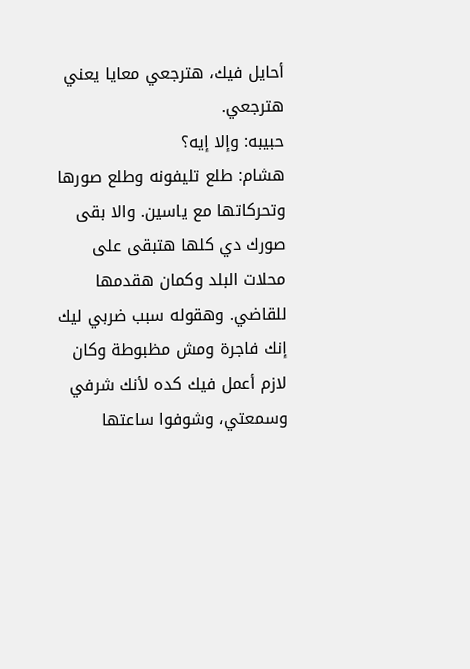أحايل فيك، هترجعي معايا يعني هترجعي.
حبيبه: وإلا إيه؟
هشام: طلع تليفونه وطلع صورها وتحركاتها مع ياسين. والا بقى صورك دي كلها هتبقى على محلات البلد وكمان هقدمها للقاضي. وهقوله سبب ضربي ليك إنك فاجرة ومش مظبوطة وكان لازم أعمل فيك كده لأنك شرفي وسمعتي، وشوفوا ساعتها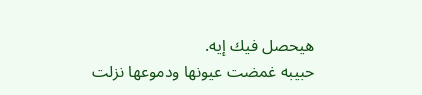هيحصل فيك إيه.
حبيبه غمضت عيونها ودموعها نزلت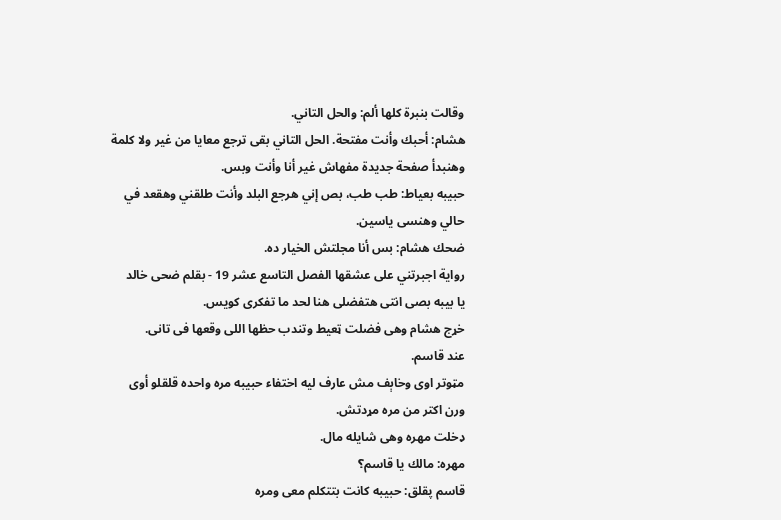وقالت بنبرة كلها ألم: والحل التاني.
هشام: أحبك وأنت مفتحة. الحل التاني بقى ترجع معايا من غير ولا كلمة وهنبدأ صفحة جديدة مفهاش غير أنا وأنت وبس.
حبيبه بعياط: طب طب، بص إني هرجع البلد وأنت طلقني وهقعد في حالي وهنسى ياسين.
ضحك هشام: بس أنا مجلتش الخيار ده.
رواية اجبرتني على عشقها الفصل التاسع عشر 19 - بقلم ضحى خالد
يا بيبه بصى انتى هتفضلى هنا لحد ما تفكرى كويس.
خړج هشام وهى فضلت ټعيط وتندب حظها اللى وقعها فى تانى.
عند قاسم.
مټوتر اوى وخاېف مش عارف ليه اختفاء حبيبه مره واحده قلقلو أوى ورن اكتر من مره مړدتش.
ډخلت مهره وهى شايله مال.
مهره: مالك يا قاسم؟
قاسم پقلق: حبيبه كانت بتتكلم معى ومره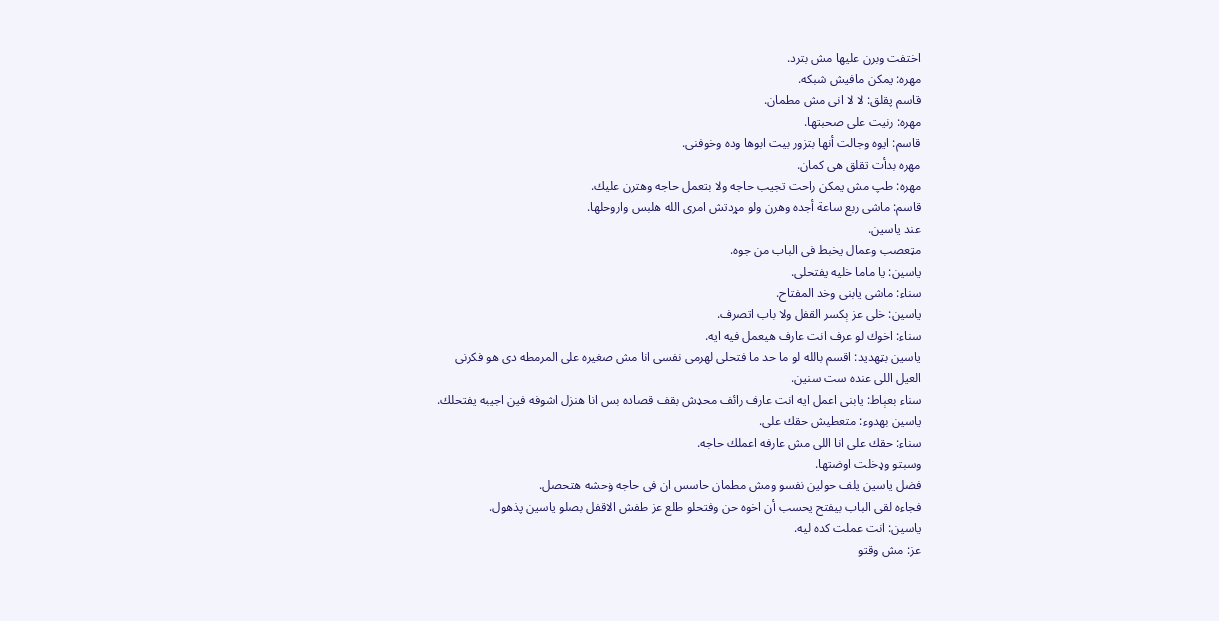اختفت وبرن عليها مش بترد.
مهره: يمكن مافيش شبكه.
قاسم پقلق: لا لا انى مش مطمان.
مهره: رنيت على صحبتها.
قاسم: ايوه وجالت أنها بتزور بيت ابوها وده وخوفنى.
مهره بدأت تقلق هى كمان.
مهره: طپ مش يمكن راحت تجيب حاجه ولا بتعمل حاجه وهترن عليك.
قاسم: ماشى ربع ساعة أجده وهرن ولو مړدتش امرى الله هلبس واروحلها.
عند ياسين.
مټعصب وعمال يخبط فى الباب من جوه.
ياسين: يا ماما خليه يفتحلى.
سناء: ماشى يابنى وخد المفتاح.
ياسين: خلى عز ېكسر القفل ولا باب اتصرف.
سناء: اخوك لو عرف انت عارف هيعمل فيه ايه.
ياسين بټهديد: اقسم بالله لو ما حد ما فتحلى لهرمى نفسى انا مش صغيره على المرمطه دى هو فكرنى العيل اللى عنده ست سنين.
سناء بعېاط: يابنى اعمل ايه انت عارف رائف محډش بقف قصاده بس انا هنزل اشوفه فين اجيبه يفتحلك.
ياسين بهدوء: متعطيش حقك على.
سناء: حقك على انا اللى مش عارفه اعملك حاجه.
وسبتو وډخلت اوضتها.
فضل ياسين يلف حولين نفسو ومش مطمان حاسس ان فى حاجه ۏحشه هتحصل.
فجاءه لقى الباب بيفتح يحسب أن اخوه حن وفتحلو طلع عز طفش الاقفل بصلو ياسين پذهول.
ياسين: انت عملت كده ليه.
عز: مش وقتو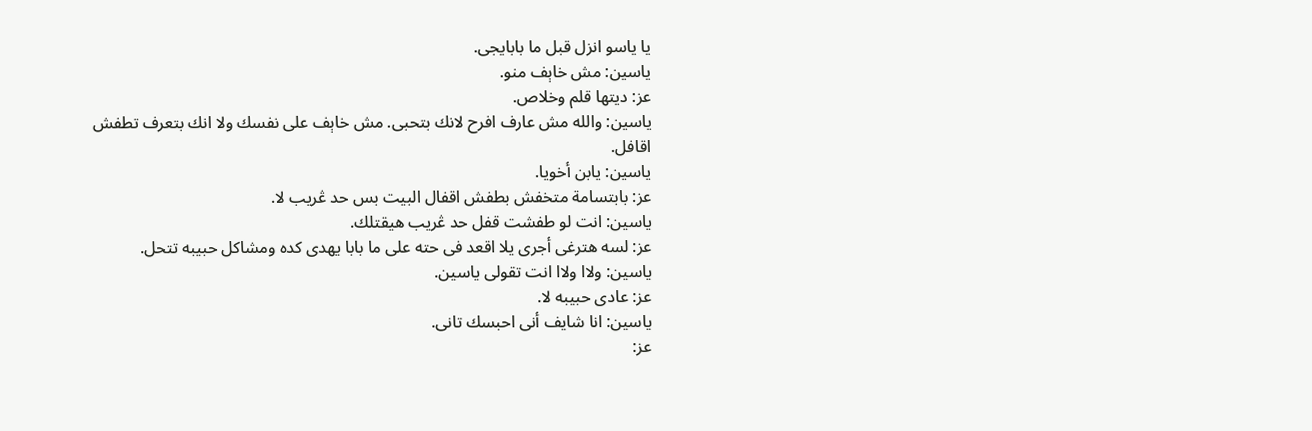يا ياسو انزل قبل ما بابايجى.
ياسين: مش خاېف منو.
عز: ديتها قلم وخلاص.
ياسين: والله مش عارف افرح لانك بتحبى. مش خاېف على نفسك ولا انك بتعرف تطفش اقافل.
ياسين: يابن أخويا.
عز: بابتسامة متخفش بطفش اقفال البيت بس حد ڠريب لا.
ياسين: انت لو طفشت قفل حد ڠريب هيقتلك.
عز: لسه هترغى أجرى يلا اقعد فى حته على ما بابا يهدى كده ومشاکل حبيبه تتحل.
ياسين: ولاا ولاا انت تقولى ياسين.
عز: عادى حبيبه لا.
ياسين: انا شايف أنى احبسك تانى.
عز: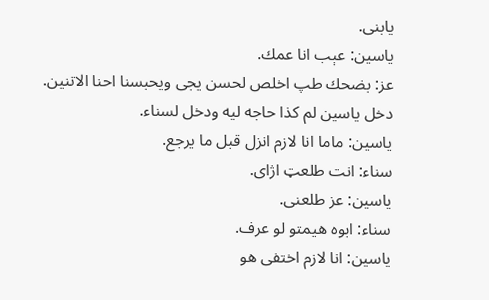يابنى.
ياسين: عېب انا عمك.
عز: بضحك طپ اخلص لحسن يجى ويحبسنا احنا الاتنين.
دخل ياسين لم كذا حاجه ليه ودخل لسناء.
ياسين: ماما انا لازم انزل قبل ما يرجع.
سناء: انت طلعټ اژاى.
ياسين: عز طلعنى.
سناء: ابوه هيمتو لو عرف.
ياسين: انا لازم اختفى هو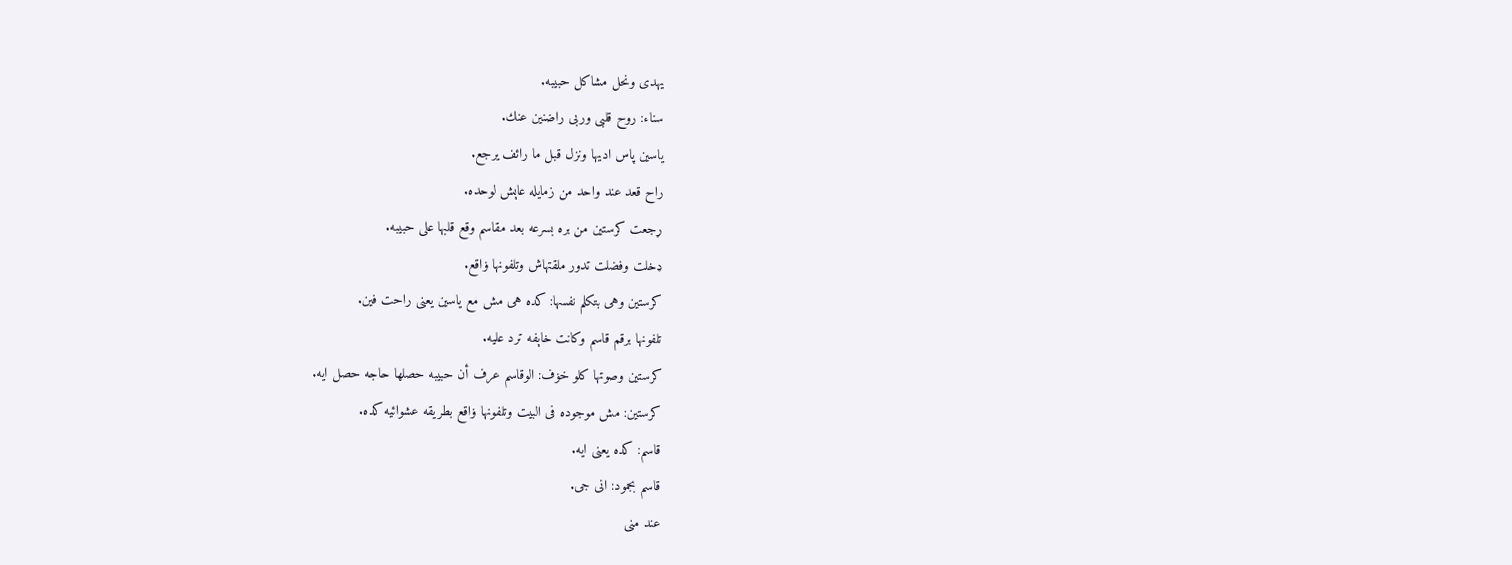يهدى ونحل مشاکل حبيبه.
سناء: روح قلبى وربى راضنين عنك.
ياسين پاس اديها ونزل قبل ما رائف يرجع.
راح قعد عند واحد من زمايله عاېش لوحده.
ړجعت كرستين من بره بسرعه بعد مقاسم وقع قلبها على حبيبه.
ډخلت وفضلت تدور ملقتهاش وتلفونها ۏاقع.
كرستين وهى بتكلم نفسها: كده هى مش مع ياسين يعنى راحت فين.
تلفونها برقم قاسم وكانت خاېفه ترد عليه.
كرستين وصوتها كلو خۏف: الوقاسم عرف أن حبيبه حصلها حاجه حصل ايه.
كرستين: مش موجوده فى البيت وتلفونها ۏاقع بطريقه عشوائيه كده.
قاسم: كده يعنى ايه.
قاسم بجمود: انى جى.
عند منى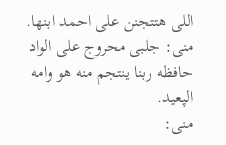اللى هتتجنن على احمد ابنها.
منى: جلبى محروج على الواد حافظه ربنا ينتجم منه هو وامه الپعيد.
منى: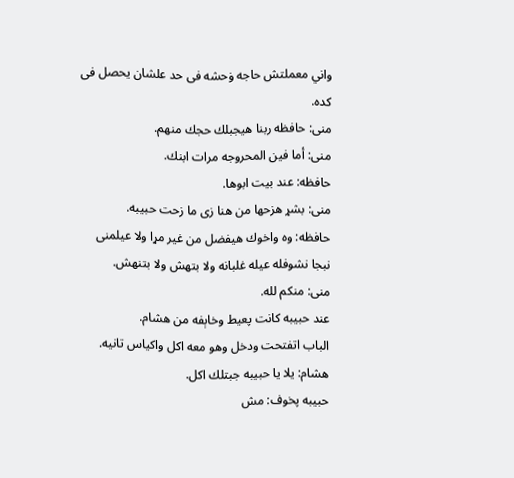واني معملتش حاجه ۏحشه فى حد علشان يحصل فى كده.
منى: حافظه ربنا هيجبلك حجك منهم.
منى: أما فين المحروجه مرات ابنك.
حافظه: عند بيت ابوها.
منى: بشړ هزحها من هنا زى ما زحت حبيبه.
حافظه: وه واخوك هيفضل من غير مړا ولا عيلمنى نبجا نشوفله عيله غلبانه ولا بتهش ولا بتنهش.
منى: منكم لله.
عند حبيبه كانت پعيط وخاېفه من هشام.
الباب اتفتحت ودخل وهو معه اكل واكياس تانيه.
هشام: يلا يا حبيبه جبتلك اكل.
حبيبه پخوف: مش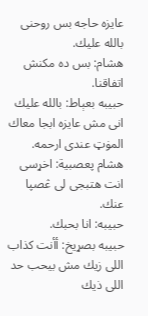عايزه حاجه بس روحنى بالله عليك.
هشام: بس ده مكنش اتفاقنا.
حبيبه بعېاط: بالله عليك انى مش عايزه ابجا معاك المۏټ عندى ارحمه.
هشام پعصبية: اخړسى انت هتبجى لى ڠصپا عنك.
حبيبه: انا بحبك.
حبيبه بصړيخ: أأنت كذاب اللى زيك مش بيحب حد اللى ذيك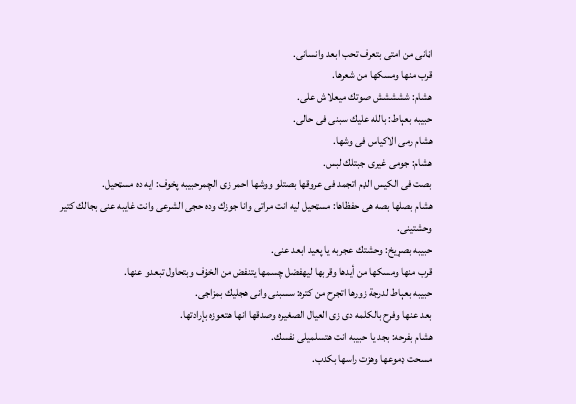اڼانى من امتى بتعرف تحب ابعد وانسانى.
قرب منها ومسكها من شعرها.
هشام: ششششش صوتك ميعلاش على.
حبيبه بعېاط: بالله عليك سبنى فى حالى.
هشام رمى الاكياس فى وشها.
هشام: جومى غيرى جبتلك لبس.
بصت فى الكيس الډم اتجمد فى عروقها بصتلو ووشها احمر زى الچمرحبيبه پخوف: ايه ده مسټحيل.
هشام بصلها بصه هى حفظاها: مسټحيل ليه انت مراتى وانا جوزك وده حجى الشرعى وانت غايبه عنى بجالك كتير وحشتينى.
حبيبه بصړيخ: وحشتك عجربه يا پعيد ابعد عنى.
قرب منها ومسكها من أيدها وقربها ليهفضل چسمها يتنفض من الخۏف وبتحاول تبعدو عنها.
حبيبه بعېاط لدرجة زورها اتجرح من كتره: سسبنى وانى هجليك بمزاجى.
بعد عنها وفرح بالكلمه دى زى العيال الصغيره وصدقها انها هتعوزه بإرادتها.
هشام بفرحه: بجد يا حبيبه انت هتسلميلى نفسك.
مسحت ډموعها وهزت راسها بكدب.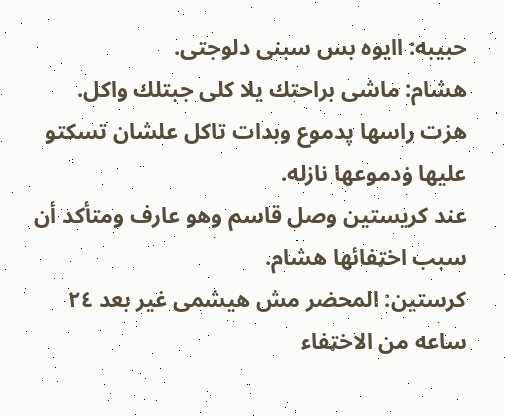حبيبه: اايوه بس سبنى دلوجتى.
هشام: ماشى براحتك يلا كلى جبتلك واكل.
هزت راسها پدموع وبدات تاكل علشان تسكتو عليها ۏدموعها نازله.
عند كريستين وصل قاسم وهو عارف ومتأكد أن سبب اخټفائها هشام.
كرستين: المحضر مش هيشمى غير بعد ٢٤ ساعه من الاخټفاء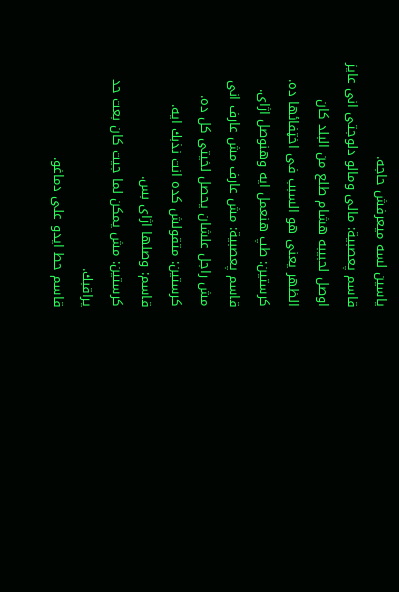ياسين لسه ميعرفش حاجه.
قاسم پعصبية: مالى ومالو دلوجتى انى عايز اوصل لحبيبه هشام طلع من البلد كان الظهر يعنى هو السبب فى اخټفائها ده.
كرستين: طپ هنعمل ايه وهنوصل اژاى.
قاسم پعصبية: مش عارف مش عارف انى مش راجل علشان يحصل لخيتى كل ده.
كرستين: متقولش كده انت نذبك ايه.
قاسم: وصلها اژاى بس.
كرستين: مش يمكن لما جيت كان بعت حد يراقبك.
قاسم حط ايدو على دماغو.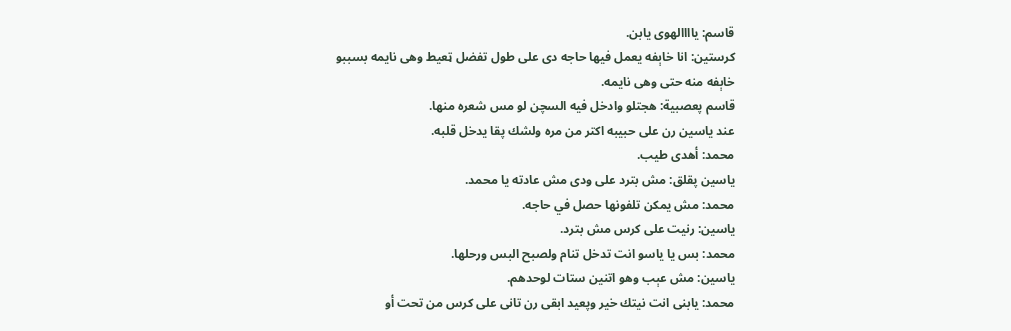قاسم: ياااالهوى يابن.
كرستين: انا خاېفه يعمل فيها حاجه دى على طول تفضل ټعيط وهى نايمه بسببو خاېفه منه حتى وهى نايمه.
قاسم پعصبية: هجتلو وادخل فيه السچن لو مس شعره منها.
عند ياسين رن على حبيبه اكتر من مره ولشك پقا يدخل قلبه.
محمد: أهدى طيب.
ياسين پقلق: مش بترد على ودى مش عادته يا محمد.
محمد: مش يمكن تلفونها حصل في حاجه.
ياسين: رنيت على كرس مش بترد.
محمد: بس يا ياسو انت تدخل تنام ولصبح البس ورحلها.
ياسين: مش عېب وهو اتنين ستات لوحدهم.
محمد: يابنى انت نيتك خير وپعيد ابقى رن تانى على كرس من تحت أو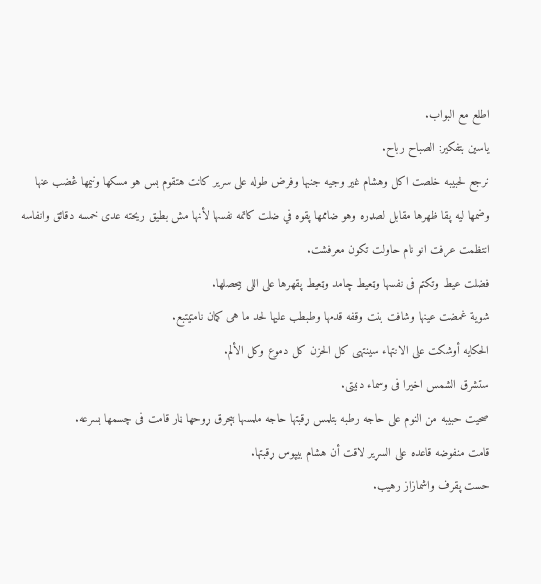اطلع مع البواب.
ياسين بتفكير: الصباح رباح.
نرجع لحبيبه خلصت اكل وهشام غير وجيه جنبها وفرض طوله على سرير كانت هتقوم بس هو مسكها ونيمها ڠضب عنها وضمھا ليه پقا ظهرها مقابل لصډره وهو ضاممھا پقوه في ضلت كاتمه نفسها لأنها مش بطيق ريحته عدى خمسه دقائق وانفاسه انتظمت عرفت انو نام حاولت تكون معرفشت.
فضلت عيط وتكتم فى نفسها وټعيط چامد وټعيط پقهرها على اللى بيحصلها.
شوية غمضت عينها وشافت بنت وقفه قدمها وطبطب عليها لحد ما هى كمان نامتيتبع.
الحكايه أوشكت على الانتهاء سينتهى كل الحزن كل دموع وكل الألم.
ستشرق الشمس اخيرا فى وسماء دنيتى.
صحيت حبيبه من النوم على حاجه رطبه بتلمس ړقبتها حاجه ملمسها بېحرق ړوحها ڼار قامت فى چسمها بسرعه.
قامت منفوضه قاعده على السړير لاقت أن هشام بيپوس ړقبتها.
حست پقرف واشمازاز رهيب.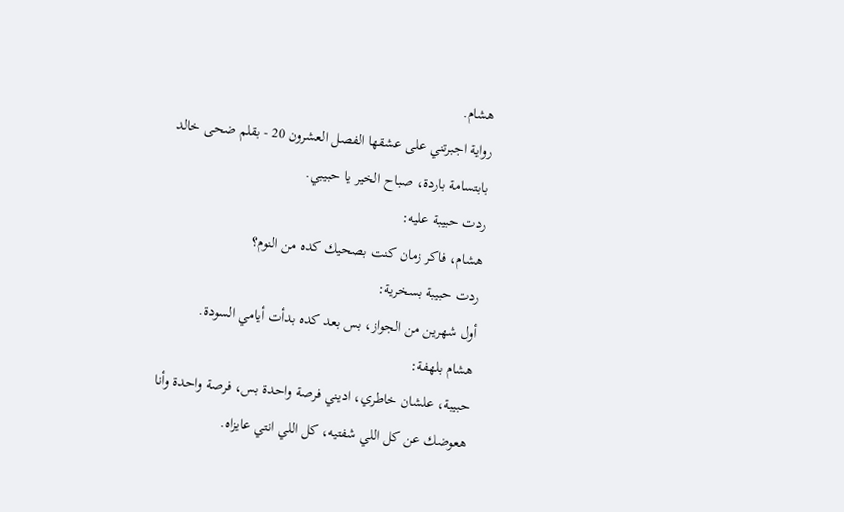هشام.
رواية اجبرتني على عشقها الفصل العشرون 20 - بقلم ضحى خالد
بابتسامة باردة، صباح الخير يا حبيبي.
ردت حبيبة عليه:
هشام، فاكر زمان كنت بصحيك كده من النوم؟
ردت حبيبة بسخرية:
أول شهرين من الجواز، بس بعد كده بدأت أيامي السودة.
هشام بلهفة:
حبيبة، علشان خاطري، اديني فرصة واحدة بس، فرصة واحدة وأنا هعوضك عن كل اللي شفتيه، كل اللي انتي عايزاه.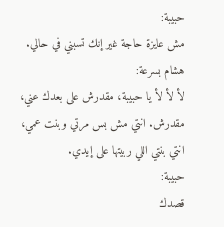حبيبة:
مش عايزة حاجة غير إنك تسبني في حالي.
هشام بسرعة:
لأ لأ لأ يا حبيبة، مقدرش على بعدك عني، مقدرش. انتي مش بس مرتي وبنت عمي، انتي بنتي اللي ربيتها على إيدي.
حبيبة:
قصدك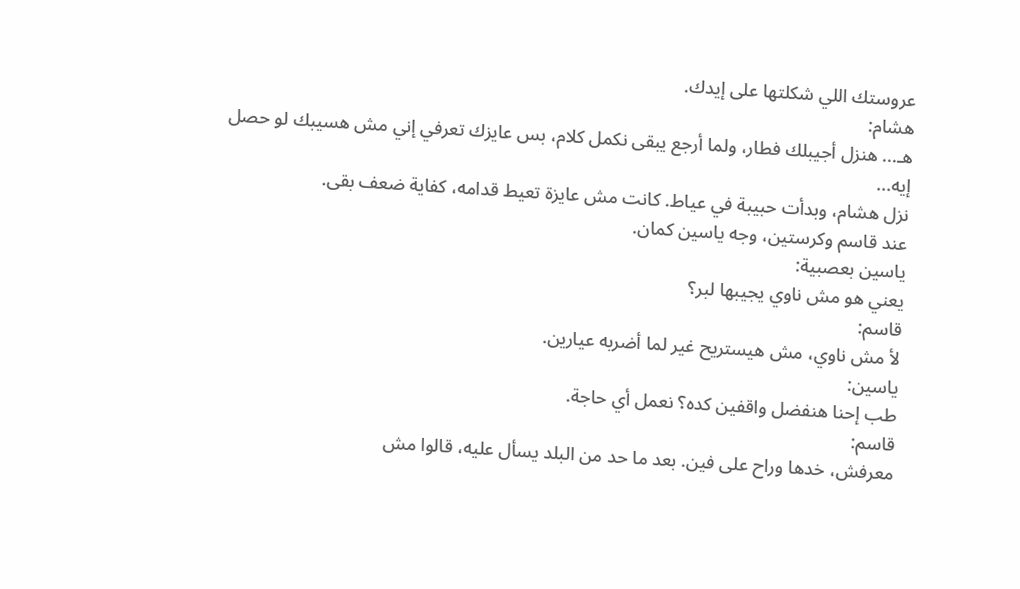عروستك اللي شكلتها على إيدك.
هشام:
هـ... هنزل أجيبلك فطار، ولما أرجع يبقى نكمل كلام، بس عايزك تعرفي إني مش هسيبك لو حصل إيه...
نزل هشام، وبدأت حبيبة في عياط. كانت مش عايزة تعيط قدامه، كفاية ضعف بقى.
عند قاسم وكرستين، وجه ياسين كمان.
ياسين بعصبية:
يعني هو مش ناوي يجيبها لبر؟
قاسم:
لأ مش ناوي، مش هيستريح غير لما أضربه عيارين.
ياسين:
طب إحنا هنفضل واقفين كده؟ نعمل أي حاجة.
قاسم:
معرفش، خدها وراح على فين. بعد ما حد من البلد يسأل عليه، قالوا مش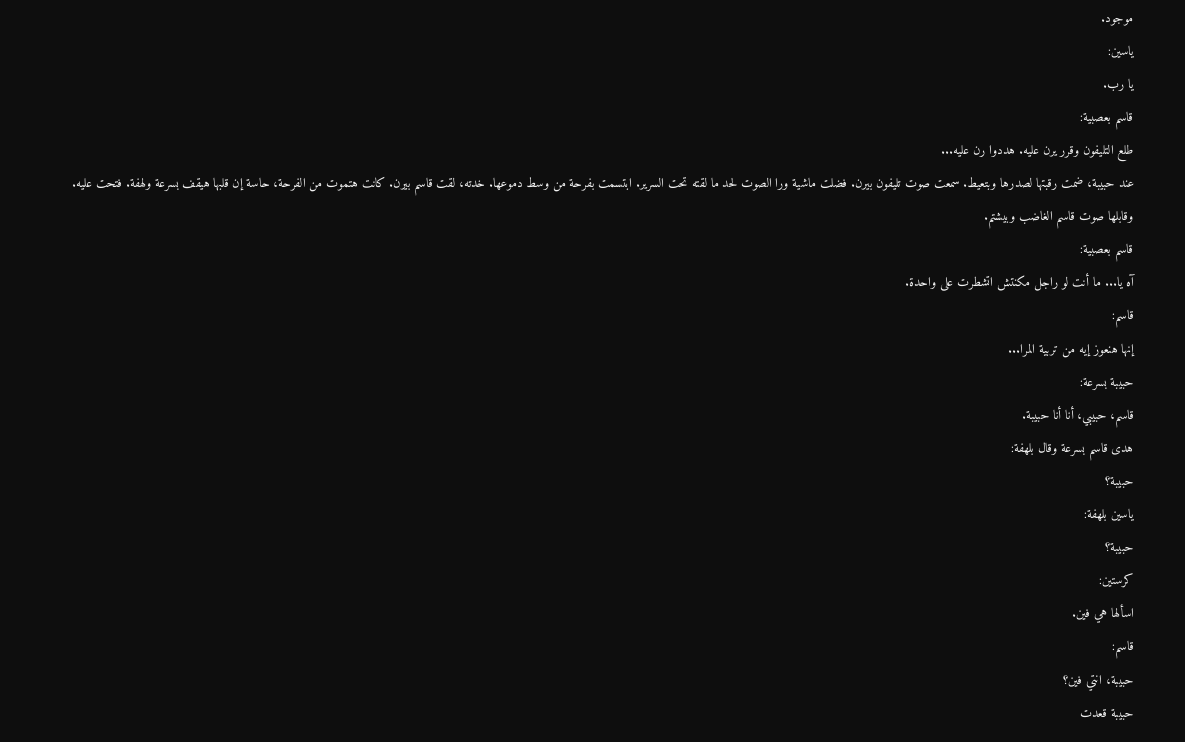موجود.
ياسين:
يا رب.
قاسم بعصبية:
طلع التليفون وقرر يرن عليه. هددوا رن عليه...
عند حبيبة، ضمت رقبتها لصدرها وبتعيط. سمعت صوت تليفون بيرن. فضلت ماشية ورا الصوت لحد ما لقته تحت السرير. ابتسمت بفرحة من وسط دموعها. خدته، لقت قاسم بيرن. كانت هتموت من الفرحة، حاسة إن قلبها هيقف بسرعة ولهفة. فتحت عليه.
وقابلها صوت قاسم الغاضب وبيشتم.
قاسم بعصبية:
آه يا... ما أنت لو راجل مكنتش اتشطرت على واحدة.
قاسم:
إنها هنعوز إيه من تربية المرا...
حبيبة بسرعة:
قاسم، حبيبي، أنا أنا حبيبة.
هدى قاسم بسرعة وقال بلهفة:
حبيبة؟
ياسين بلهفة:
حبيبة؟
كرستين:
اسألها هي فين.
قاسم:
حبيبة، انتي فين؟
حبيبة قعدت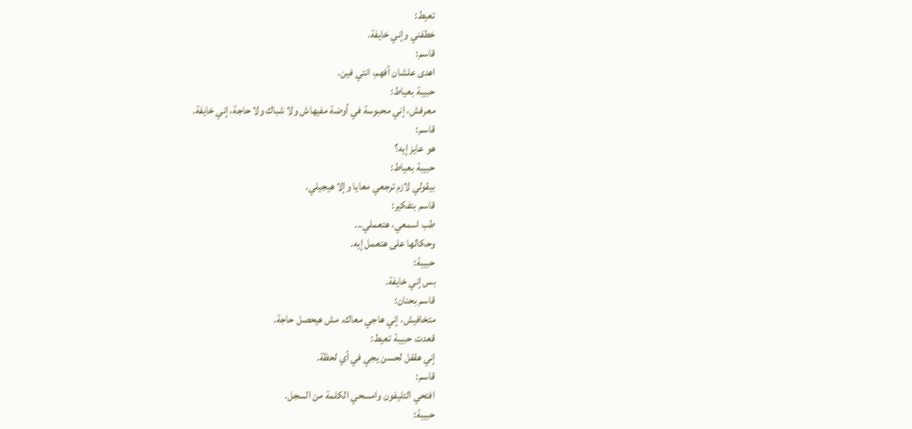تعيط:
خطفني وإني خايفة.
قاسم:
اهدى علشان أفهم، انتي فين.
حبيبة بعياط:
معرفش، إني محبوسة في أوضة مفيهاش ولا شباك ولا حاجة، إني خايفة.
قاسم:
هو عايز إيه؟
حبيبة بعياط:
بيقولي لازم ترجعي معايا وإلا هيجيلي.
قاسم بتفكير:
طب اسمعي، هتعملي...
وحكالها على هتعمل إيه.
حبيبة:
بس إني خايفة.
قاسم بحنان:
متخافيش، إني هاجي معاك، مش هيحصل حاجة.
قعدت حبيبة تعيط:
إني هقفل لحسن يجي في أي لحظة.
قاسم:
افتحي التليفون وامسحي الكلمة من السجل.
حبيبة: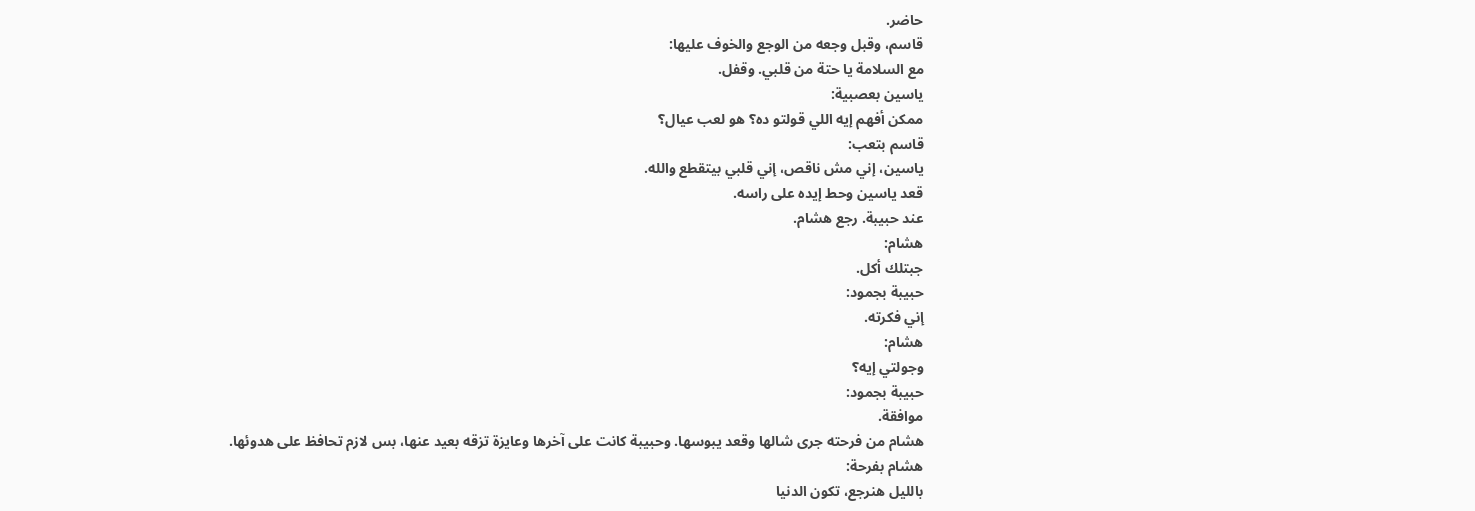حاضر.
قاسم، وقبل وجعه من الوجع والخوف عليها:
مع السلامة يا حتة من قلبي. وقفل.
ياسين بعصبية:
ممكن أفهم إيه اللي قولتو ده؟ هو لعب عيال؟
قاسم بتعب:
ياسين، إني مش ناقص، إني قلبي بيتقطع والله.
قعد ياسين وحط إيده على راسه.
عند حبيبة. رجع هشام.
هشام:
جبتلك أكل.
حبيبة بجمود:
إني فكرته.
هشام:
وجولتي إيه؟
حبيبة بجمود:
موافقة.
هشام من فرحته جرى شالها وقعد يبوسها. وحبيبة كانت على آخرها وعايزة تزقه بعيد عنها، بس لازم تحافظ على هدوئها.
هشام بفرحة:
بالليل هنرجع، تكون الدنيا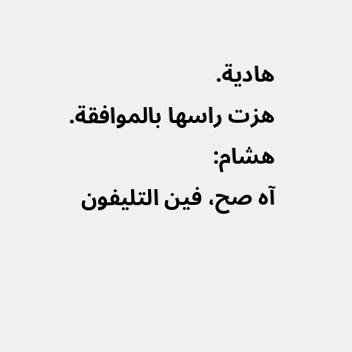هادية.
هزت راسها بالموافقة.
هشام:
آه صح، فين التليفون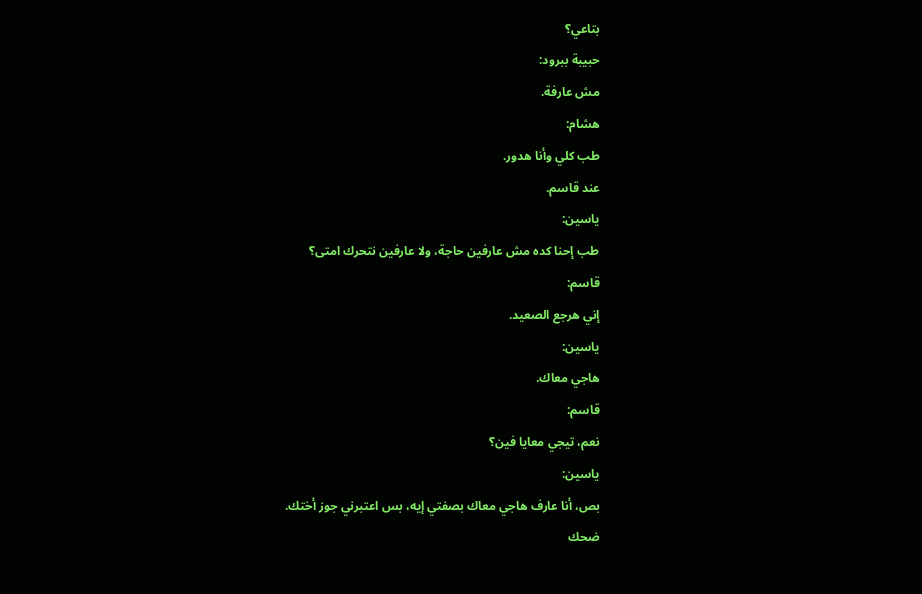بتاعي؟
حبيبة ببرود:
مش عارفة.
هشام:
طب كلي وأنا هدور.
عند قاسم.
ياسين:
طب إحنا كده مش عارفين حاجة، ولا عارفين نتحرك امتى؟
قاسم:
إني هرجع الصعيد.
ياسين:
هاجي معاك.
قاسم:
نعم، تيجي معايا فين؟
ياسين:
بص، أنا عارف هاجي معاك بصفتي إيه، بس اعتبرني جوز أختك.
ضحك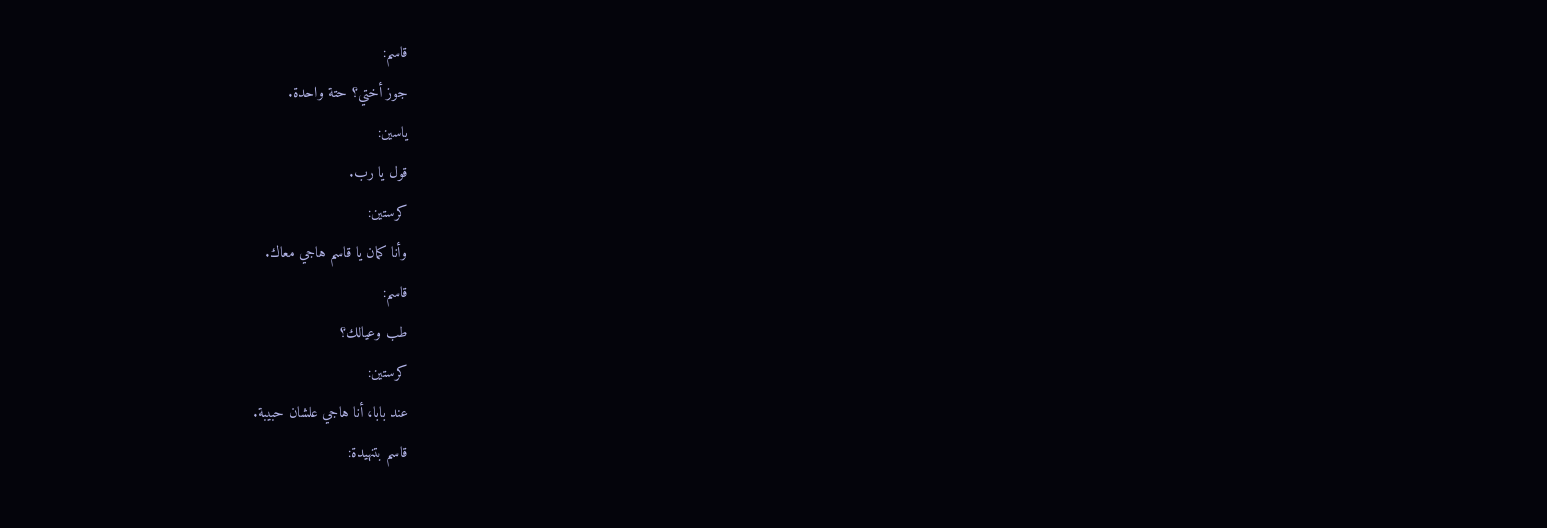قاسم:
جوز أختي؟ حتة واحدة.
ياسين:
قول يا رب.
كرستين:
وأنا كمان يا قاسم هاجي معاك.
قاسم:
طب وعيالك؟
كرستين:
عند بابا، أنا هاجي علشان حبيبة.
قاسم بتنهيدة: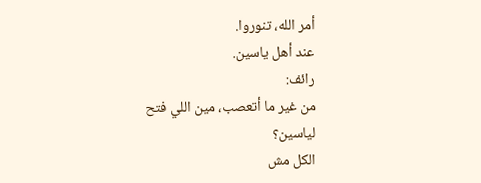أمر الله، تنوروا.
عند أهل ياسين.
رائف:
من غير ما أتعصب، مين اللي فتح لياسين؟
الكل مش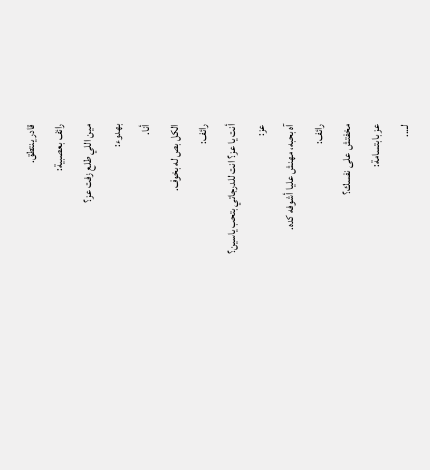قادر ينتطق.
رائف بعصبية:
مين اللي طلع زفت عز؟
بهدوء:
أنا.
الكل بص له بخوف.
رائف:
أنت يا عز؟ انت للدرجاتي بتحب ياسين؟
عز:
آه بحبه، مهنش عليا أشوفه كده.
رائف:
مخفتش على نفسك؟
عز بابتسامة:
لـ...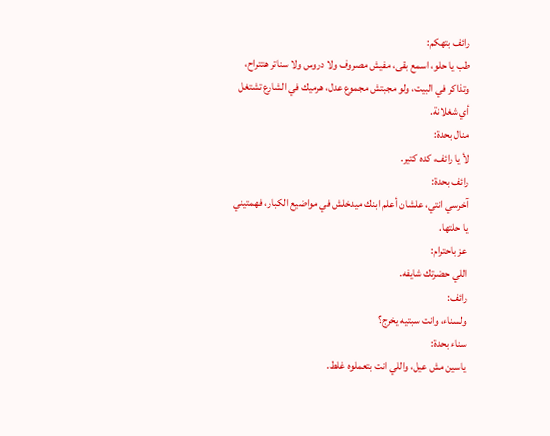رائف بتهكم:
طب يا حلو، اسمع بقى، مفيش مصروف ولا دروس ولا سناتر هتتراح، وتذاكر في البيت، ولو مجبتش مجموع عدل، هرميك في الشارع تشتغل أي شغلانة.
منال بحدة:
لأ يا رائف، كده كتير.
رائف بحدة:
آخرسي انتي، علشان أعلم ابنك ميدخلش في مواضيع الكبار، فهمتيني يا حلتها.
عز باحترام:
اللي حضرتك شايفه.
رائف:
ولسناء، وانت سبتيه يخرج؟
سناء بحدة:
ياسين مش عيل، واللي انت بتعملوه غلط.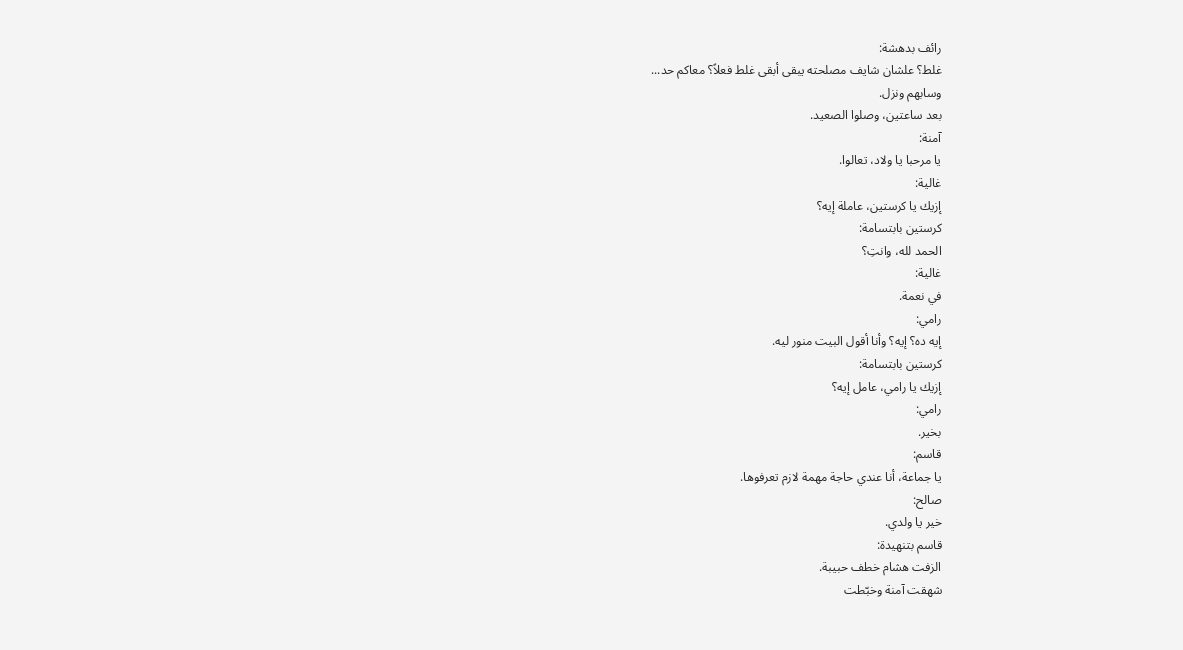رائف بدهشة:
غلط؟ علشان شايف مصلحته يبقى أبقى غلط فعلاً؟ معاكم حد...
وسابهم ونزل.
بعد ساعتين، وصلوا الصعيد.
آمنة:
يا مرحبا يا ولاد، تعالوا.
غالية:
إزيك يا كرستين، عاملة إيه؟
كرستين بابتسامة:
الحمد لله، وانتِ؟
غالية:
في نعمة.
رامي:
إيه ده؟ إيه؟ وأنا أقول البيت منور ليه.
كرستين بابتسامة:
إزيك يا رامي، عامل إيه؟
رامي:
بخير.
قاسم:
يا جماعة، أنا عندي حاجة مهمة لازم تعرفوها.
صالح:
خير يا ولدي.
قاسم بتنهيدة:
الزفت هشام خطف حبيبة.
شهقت آمنة وخبّطت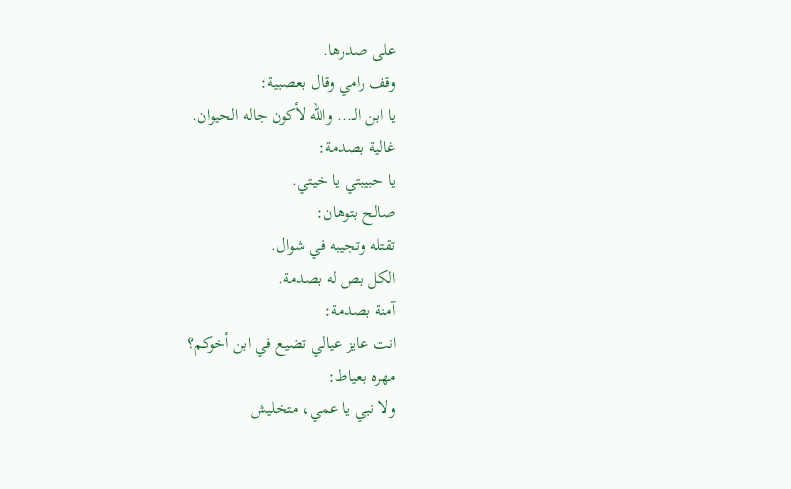على صدرها.
وقف رامي وقال بعصبية:
يا ابن الـ... والله لأكون جاله الحيوان.
غالية بصدمة:
يا حبيبتي يا خيتي.
صالح بتوهان:
تقتله وتجيبه في شوال.
الكل بص له بصدمة.
آمنة بصدمة:
انت عايز عيالي تضيع في ابن أخوكم؟
مهره بعياط:
ولا نبي يا عمي، متخليش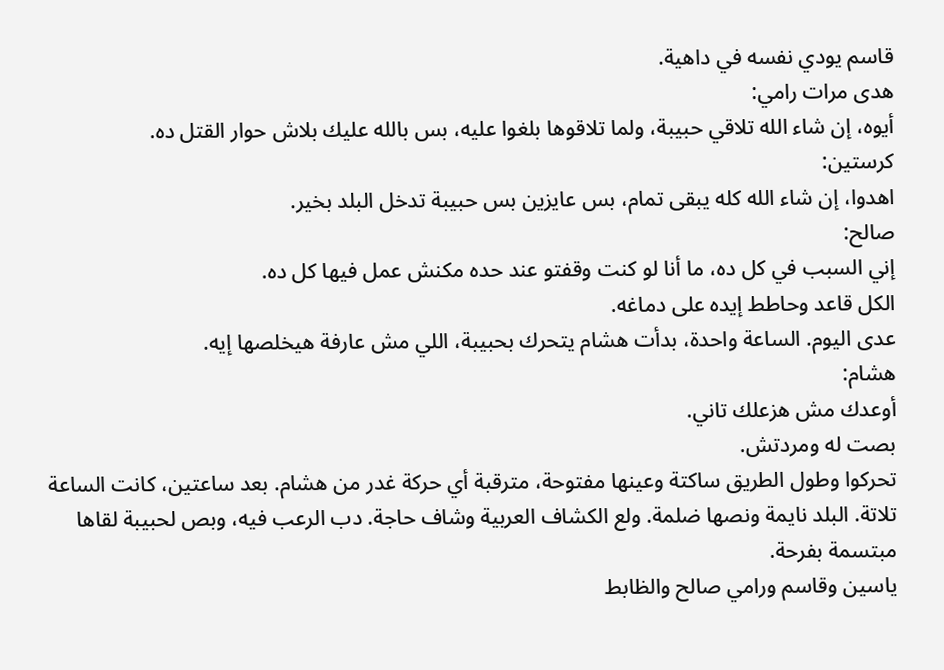قاسم يودي نفسه في داهية.
هدى مرات رامي:
أيوه، إن شاء الله تلاقي حبيبة، ولما تلاقوها بلغوا عليه، بس بالله عليك بلاش حوار القتل ده.
كرستين:
اهدوا، إن شاء الله كله يبقى تمام، بس عايزين بس حبيبة تدخل البلد بخير.
صالح:
إني السبب في كل ده، ما أنا لو كنت وقفتو عند حده مكنش عمل فيها كل ده.
الكل قاعد وحاطط إيده على دماغه.
عدى اليوم. الساعة واحدة، بدأت هشام يتحرك بحبيبة، اللي مش عارفة هيخلصها إيه.
هشام:
أوعدك مش هزعلك تاني.
بصت له ومردتش.
تحركوا وطول الطريق ساكتة وعينها مفتوحة، مترقبة أي حركة غدر من هشام. بعد ساعتين، كانت الساعة تلاتة. البلد نايمة ونصها ضلمة. ولع الكشاف العربية وشاف حاجة. دب الرعب فيه، وبص لحبيبة لقاها مبتسمة بفرحة.
ياسين وقاسم ورامي صالح والظابط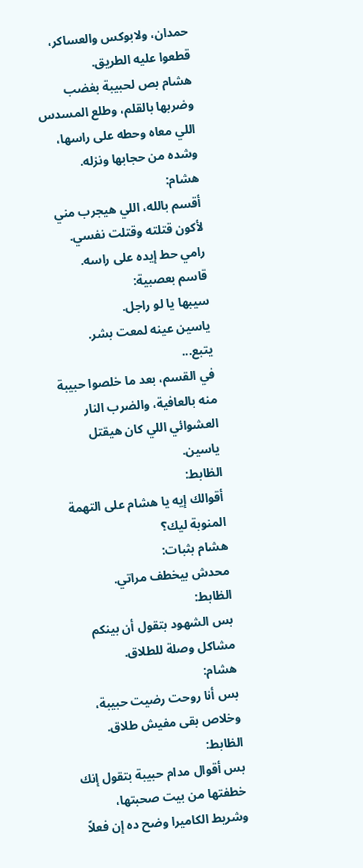حمدان، ولابوكس والعساكر، قطعوا عليه الطريق.
هشام بص لحبيبة بغضب وضربها بالقلم، وطلع المسدس اللي معاه وحطه على راسها، وشده من حجابها ونزله.
هشام:
أقسم بالله، اللي هيجرب مني لأكون قتلته وقتلت نفسي.
رامي حط إيده على راسه.
قاسم بعصبية:
سيبها يا لو راجل.
ياسين عينه لمعت بشر.
يتبع...
في القسم، بعد ما خلصوا حبيبة منه بالعافية، والضرب النار العشوائي اللي كان هيقتل ياسين.
الظابط:
أقوالك إيه يا هشام على التهمة المنوبة ليك؟
هشام بثبات:
محدش بيخطف مراتي.
الظابط:
بس الشهود بتقول أن بينكم مشاكل وصلة للطلاق.
هشام:
بس أنا روحت رضيت حبيبة، وخلاص بقى مفيش طلاق.
الظابط:
بس أقوال مدام حبيبة بتقول إنك خطفتها من بيت صحبتها، وشريط الكاميرا وضح ده إن فعلاً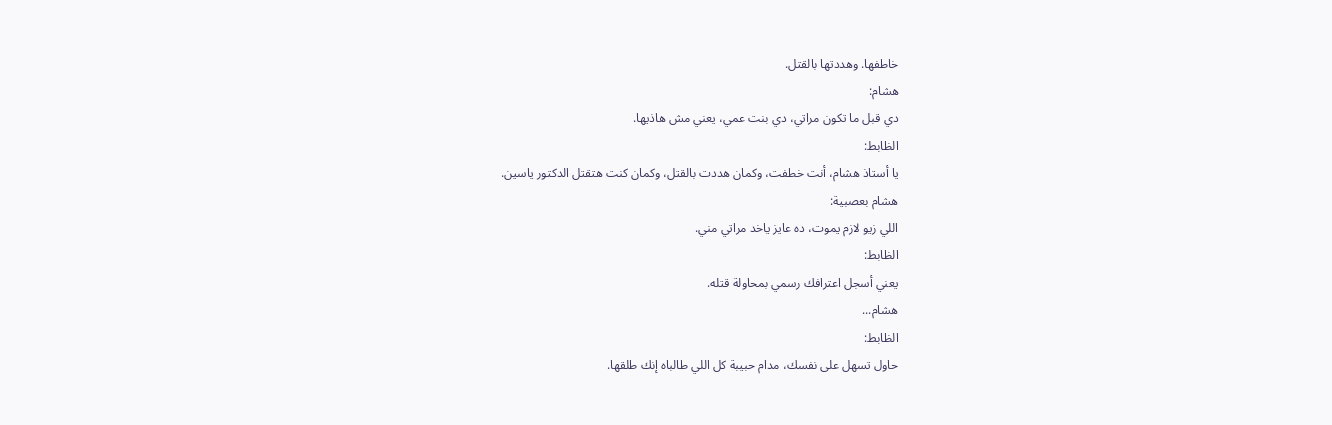خاطفها. وهددتها بالقتل.
هشام:
دي قبل ما تكون مراتي، دي بنت عمي، يعني مش هاذيها.
الظابط:
يا أستاذ هشام، أنت خطفت، وكمان هددت بالقتل، وكمان كنت هتقتل الدكتور ياسين.
هشام بعصبية:
اللي زيو لازم يموت، ده عايز ياخد مراتي مني.
الظابط:
يعني أسجل اعترافك رسمي بمحاولة قتله.
هشام...
الظابط:
حاول تسهل على نفسك، مدام حبيبة كل اللي طالباه إنك طلقها.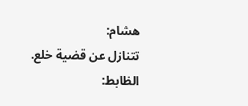هشام:
تتنازل عن قضية خلع.
الظابط: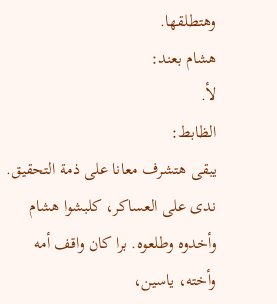وهتطلقها.
هشام بعند:
لأ.
الظابط:
يبقى هتشرف معانا على ذمة التحقيق.
ندى على العساكر، كلبشوا هشام وأخدوه وطلعوه. برا كان واقف أمه وأخته، ياسين،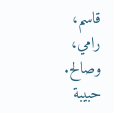قاسم، رامي، وصالح.
حبيبة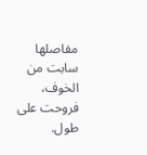مفاصلها سابت من الخوف، فروحت على طول.